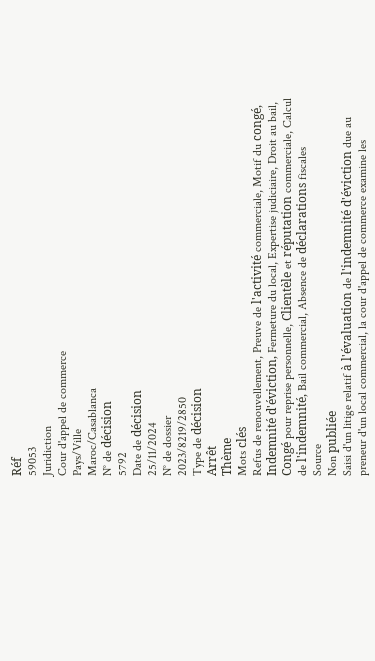Réf
59053
Juridiction
Cour d'appel de commerce
Pays/Ville
Maroc/Casablanca
N° de décision
5792
Date de décision
25/11/2024
N° de dossier
2023/8219/2850
Type de décision
Arrêt
Thème
Mots clés
Refus de renouvellement, Preuve de l'activité commerciale, Motif du congé, Indemnité d'éviction, Fermeture du local, Expertise judiciaire, Droit au bail, Congé pour reprise personnelle, Clientèle et réputation commerciale, Calcul de l'indemnité, Bail commercial, Absence de déclarations fiscales
Source
Non publiée
Saisi d'un litige relatif à l'évaluation de l'indemnité d'éviction due au preneur d'un local commercial, la cour d'appel de commerce examine les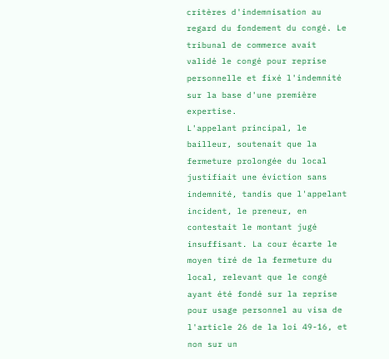critères d'indemnisation au regard du fondement du congé. Le tribunal de commerce avait validé le congé pour reprise personnelle et fixé l'indemnité sur la base d'une première expertise.
L'appelant principal, le bailleur, soutenait que la fermeture prolongée du local justifiait une éviction sans indemnité, tandis que l'appelant incident, le preneur, en contestait le montant jugé insuffisant. La cour écarte le moyen tiré de la fermeture du local, relevant que le congé ayant été fondé sur la reprise pour usage personnel au visa de l'article 26 de la loi 49-16, et non sur un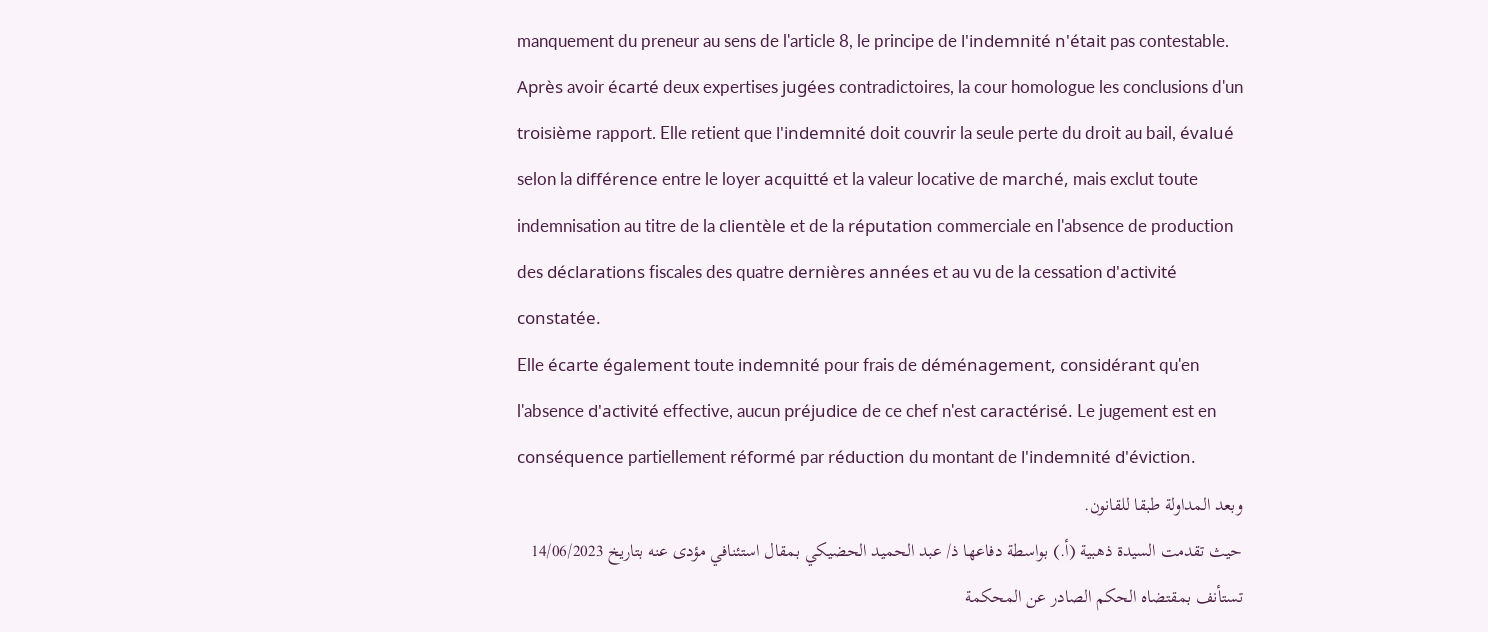manquement du preneur au sens de l'article 8, le principe de l'indemnité n'était pas contestable.
Après avoir écarté deux expertises jugées contradictoires, la cour homologue les conclusions d'un troisième rapport. Elle retient que l'indemnité doit couvrir la seule perte du droit au bail, évalué selon la différence entre le loyer acquitté et la valeur locative de marché, mais exclut toute indemnisation au titre de la clientèle et de la réputation commerciale en l'absence de production des déclarations fiscales des quatre dernières années et au vu de la cessation d'activité constatée.
Elle écarte également toute indemnité pour frais de déménagement, considérant qu'en l'absence d'activité effective, aucun préjudice de ce chef n'est caractérisé. Le jugement est en conséquence partiellement réformé par réduction du montant de l'indemnité d'éviction.
وبعد المداولة طبقا للقانون.
حيث تقدمت السيدة ذهبية (أ.) بواسطة دفاعها ذ/ عبد الحميد الحضيكي بمقال استئنافي مؤدى عنه بتاريخ 14/06/2023 تستأنف بمقتضاه الحكم الصادر عن المحكمة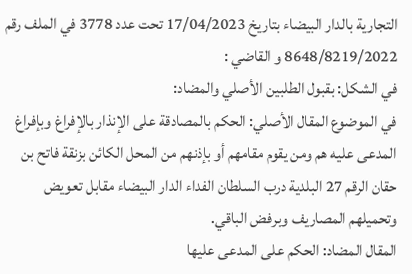التجارية بالدار البيضاء بتاريخ 17/04/2023 تحت عدد 3778 في الملف رقم 8648/8219/2022 و القاضي :
في الشكل: بقبول الطلبين الأصلي والمضاد:
في الموضوع المقال الأصلي: الحكم بالمصادقة على الإنذار بالإفراغ وبإفراغ المدعى عليه هم ومن يقوم مقامهم أو بإذنهم من المحل الكائن بزنقة فاتح بن حقان الرقم 27 البلدية درب السلطان الفداء الدار البيضاء مقابل تعويض وتحميلهم المصاريف وبرفض الباقي.
المقال المضاد: الحكم على المدعى عليها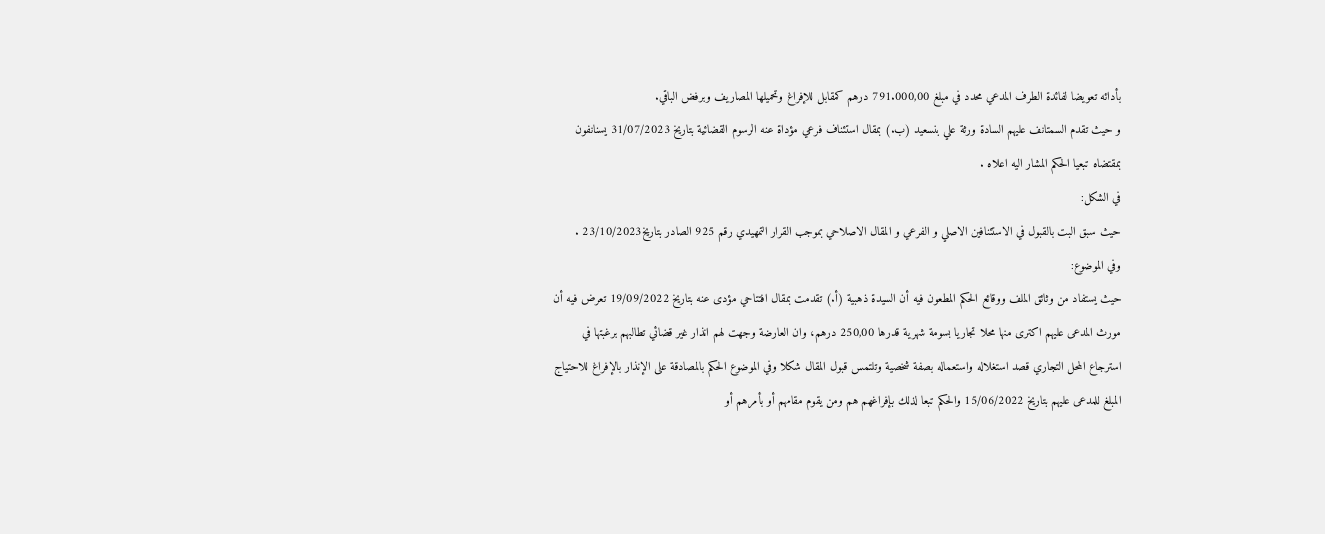بأدائه تعويضا لفائدة الطرف المدعي محدد في مبلغ 791.000,00 درهم كمقابل للإفراغ وتحميلها المصاريف وبرفض الباقي.
و حيث تقدم السمتانف عليهم السادة ورثة علي بنسعيد (ب.) بمقال استئناف فرعي مؤداة عنه الرسوم القضائية بتاريخ 31/07/2023 يسنانفون بمقتضاه تبعيا الحكم المشار اليه اعلاه .
في الشكل:
حيث سبق البت بالقبول في الاستئنافين الاصلي و الفرعي و المقال الاصلاحي بموجب القرار التمهيدي رقم 925 الصادر بتاريخ23/10/2023 .
وفي الموضوع:
حيث يستفاد من وثائق الملف ووقائع الحكم المطعون فيه أن السيدة ذهبية (أ.) تقدمت بمقال افتتاحي مؤدى عنه بتاريخ 19/09/2022 تعرض فيه أن مورث المدعى عليهم اكترى منها محلا تجاريا بسومة شهرية قدرها 250,00 درهم، وان العارضة وجهت لهم انذار غير قضائي تطالبهم برغبتها في استرجاع المحل التجاري قصد استغلاله واستعماله بصفة شخصية وتلتمس قبول المقال شكلا وفي الموضوع الحكم بالمصادقة على الإنذار بالإفراغ للاحتياج المبلغ للمدعى عليهم بتاريخ 15/06/2022 والحكم تبعا لذلك بإفراغهم هم ومن يقوم مقامهم أو بأمرهم أو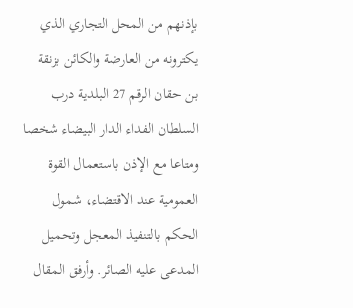بإذنهم من المحل التجاري الذي يكترونه من العارضة والكائن بزنقة بن حقان الرقم 27 البلدية درب السلطان الفداء الدار البيضاء شخصا ومتاعا مع الإذن باستعمال القوة العمومية عند الاقتضاء، شمول الحكم بالتنفيذ المعجل وتحميل المدعى عليه الصائر. وأرفق المقال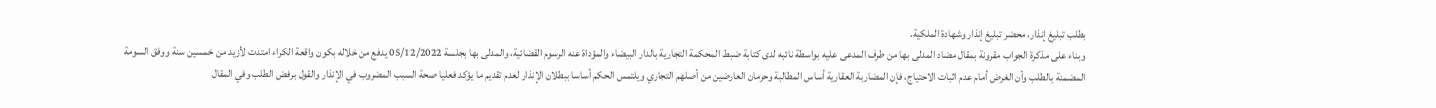بطلب تبليغ إنذار، محضر تبليغ إنذار وشهادة الملكية.
وبناء على مذكرة الجواب مقرونة بمقال مضاد المدلى بها من طرف المدعى عليه بواسطة نائبه لدى كتابة ضبط المحكمة التجارية بالدار البيضاء والمؤداة عنه الرسوم القضائية، والمدلى بها بجلسة 05/12/2022 يدفع من خلاله بكون واقعة الكراء امتدت لأزيد من خمسين سنة ووفق السومة المضمنة بالطلب وأن الغرض أمام عدم اثبات الاحتياج، فإن المضاربة العقارية أساس المطالبة وحرمان العارضين من أصلهم التجاري ويلتمس الحكم أساسا ببطلان الإنذار لعدم تقديم ما يؤكد فعليا صحة السبب المضروب في الإنذار والقول برفض الطلب وفي المقال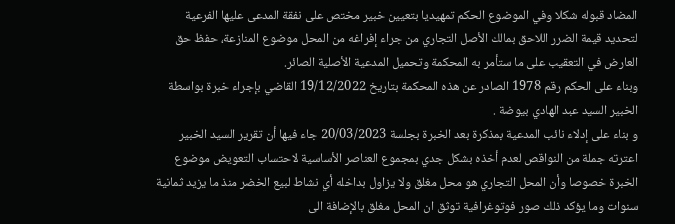المضاد قبوله شكلا وفي الموضوع الحكم تمهيديا بتعيين خبير مختص على نفقة المدعى عليها الفرعية لتحديد قيمة الضرر اللاحق بمالك الأصل التجاري من جراء إفراغه من المحل موضوع المنازعة، حفظ حق العارض في التعقيب على ما ستأمر به المحكمة وتحميل المدعية الأصلية الصائر.
وبناء على الحكم رقم 1978 الصادر عن هذه المحكمة بتاريخ 19/12/2022 القاضي بإجراء خبرة بواسطة الخبير السيد عبد الهادي بيوضة .
و بناء على إدلاء نائب المدعية بمذكرة بعد الخبرة بجلسة 20/03/2023 جاء فيها أن تقرير السيد الخبير اعترته جملة من النواقص لعدم أخذه بشكل جدي بمجموع العناصر الأساسية لاحتساب التعويض موضوع الخبرة خصوصا وأن المحل التجاري هو محل مغلق ولا يزاول بداخله أي نشاط لبيع الخضر منذ ما يزيد ثمانية سنوات وما يؤكد ذلك صور فوتوغرافية توثق ان المحل مغلق بالإضافة الى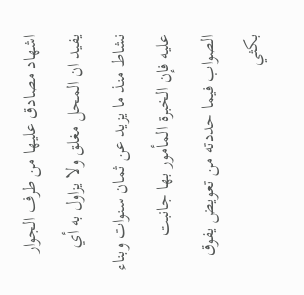اشهاد مصادق عليها من طرف الجوار يفيد ان المحل مغلق ولا يزاول به أي نشاط منذ ما يزيد عن ثمان سنوات وبناء عليه فإن الخبرة المأمور بها جانبت الصواب فيما حددته من تعويض يفوق بكثي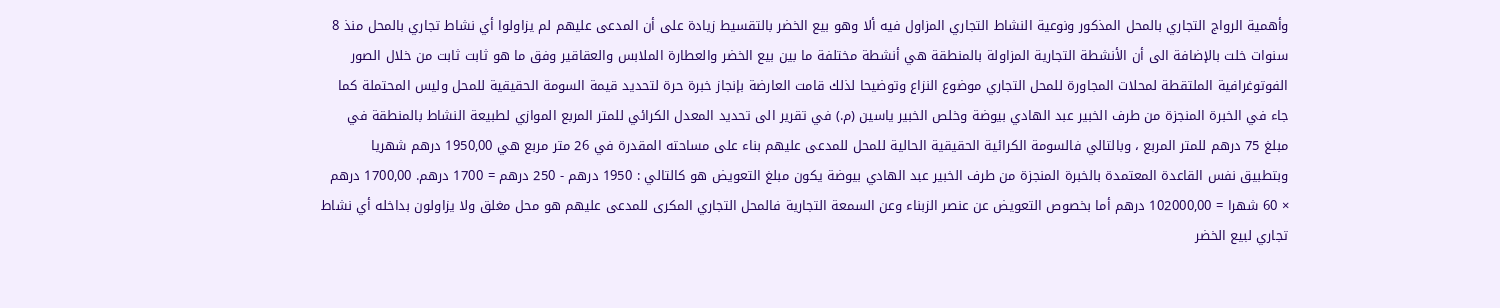وأهمية الرواج التجاري بالمحل المذكور ونوعية النشاط التجاري المزاول فيه ألا وهو بيع الخضر بالتقسيط زيادة على أن المدعى عليهم لم يزاولوا أي نشاط تجاري بالمحل منذ 8 سنوات خلت بالإضافة الى أن الأنشطة التجارية المزاولة بالمنطقة هي أنشطة مختلفة ما بين بيع الخضر والعطارة الملابس والعقاقير وفق ما هو ثابت ثابت من خلال الصور الفوتوغرافية الملتقطة لمحلات المجاورة للمحل التجاري موضوع النزاع وتوضيحا لذلك قامت العارضة بإنجاز خبرة حرة لتحديد قيمة السومة الحقيقية للمحل وليس المحتملة كما جاء في الخبرة المنجزة من طرف الخبير عبد الهادي بيوضة وخلص الخبير ياسين (م.) في تقرير الى تحديد المعدل الكرائي للمتر المربع الموازي لطبيعة النشاط بالمنطقة في مبلغ 75 درهم للمتر المربع ، وبالتالي فالسومة الكرائية الحقيقية الحالية للمحل للمدعى عليهم بناء على مساحته المقدرة في 26 متر مربع هي 1950,00 درهم شهريا وبتطبيق نفس القاعدة المعتمدة بالخبرة المنجزة من طرف الخبير عبد الهادي بيوضة يكون مبلغ التعويض هو كالتالي : 1950 درهم - 250 درهم = 1700 درهم. 1700,00 درهم × 60 شهرا = 102000,00 درهم أما بخصوص التعويض عن عنصر الزبناء وعن السمعة التجارية فالمحل التجاري المكرى للمدعى عليهم هو محل مغلق ولا يزاولون بداخله أي نشاط تجاري لبيع الخضر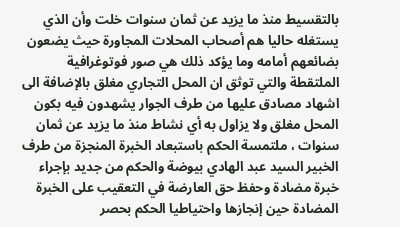بالتقسيط منذ ما يزيد عن ثمان سنوات خلت وأن الذي يستغله حاليا هم أصحاب المحلات المجاورة حيث يضعون بضائعهم أمامه وما يؤكد ذلك هي صور فوتوغرافية الملتقطة والتي توثق ان المحل التجاري مغلق بالإضافة الى اشهاد مصادق عليها من طرف الجوار يشهدون فيه بكون المحل مغلق ولا يزاول به أي نشاط منذ ما يزيد عن ثمان سنوات ، ملتمسة الحكم باستبعاد الخبرة المنجزة من طرف الخبير السيد عبد الهادي بيوضة والحكم من جديد بإجراء خبرة مضادة وحفظ حق العارضة في التعقيب على الخبرة المضادة حين إنجازها واحتياطيا الحكم بحصر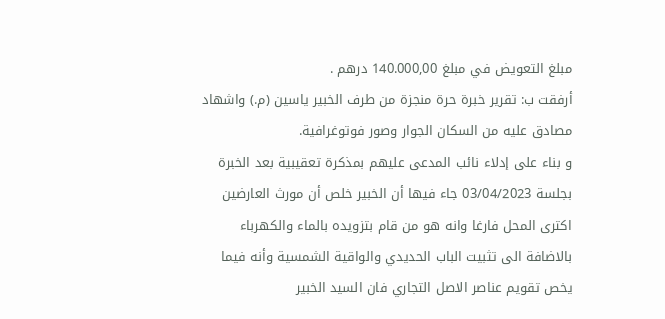مبلغ التعويض في مبلغ 140.000,00 درهم .
أرفقت ب: تقرير خبرة حرة منجزة من طرف الخبير ياسين (م.) واشهاد مصادق عليه من السكان الجوار وصور فوتوغرافية.
و بناء على إدلاء نائب المدعى عليهم بمذكرة تعقيبية بعد الخبرة بجلسة 03/04/2023 جاء فيها أن الخبير خلص أن مورث العارضين اكترى المحل فارغا وانه هو من قام بتزويده بالماء والكهرباء بالاضافة الى تثبيت الباب الحديدي والواقية الشمسية وأنه فيما يخص تقويم عناصر الاصل التجاري فان السيد الخبير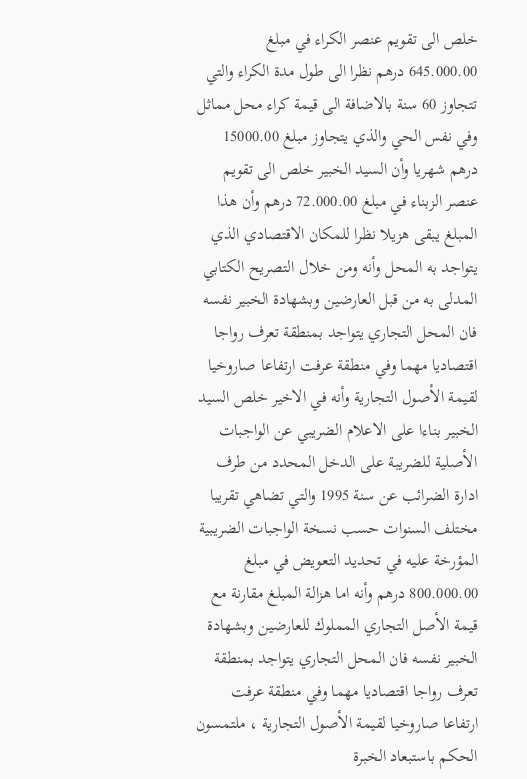خلص الى تقويم عنصر الكراء في مبلغ 645.000.00 درهم نظرا الى طول مدة الكراء والتي تتجاوز 60 سنة بالاضافة الى قيمة كراء محل مماثل وفي نفس الحي والذي يتجاوز مبلغ 15000.00 درهم شهريا وأن السيد الخبير خلص الى تقويم عنصر الزبناء في مبلغ 72.000.00 درهم وأن هذا المبلغ يبقى هزيلا نظرا للمكان الاقتصادي الذي يتواجد به المحل وأنه ومن خلال التصريح الكتابي المدلى به من قبل العارضين وبشهادة الخبير نفسه فان المحل التجاري يتواجد بمنطقة تعرف رواجا اقتصاديا مهما وفي منطقة عرفت ارتفاعا صاروخيا لقيمة الأصول التجارية وأنه في الاخير خلص السيد الخبير بناءا على الاعلام الضريبي عن الواجبات الأصلية للضريبة على الدخل المحدد من طرف ادارة الضرائب عن سنة 1995 والتي تضاهي تقريبا مختلف السنوات حسب نسخة الواجبات الضريبية المؤرخة عليه في تحديد التعويض في مبلغ 800.000.00 درهم وأنه اما هزالة المبلغ مقارنة مع قيمة الأصل التجاري المملوك للعارضين وبشهادة الخبير نفسه فان المحل التجاري يتواجد بمنطقة تعرف رواجا اقتصاديا مهما وفي منطقة عرفت ارتفاعا صاروخيا لقيمة الأصول التجارية ، ملتمسون الحكم باستبعاد الخبرة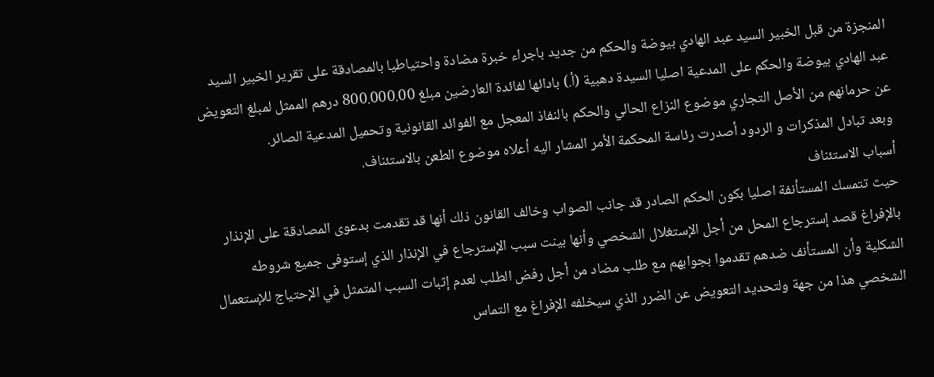المنجزة من قبل الخبير السيد عبد الهادي بيوضة والحكم من جديد باجراء خبرة مضادة واحتياطيا بالمصادقة على تقرير الخبير السيد عبد الهادي بيوضة والحكم على المدعية اصليا السيدة دهبية (أ.) بادائها لفائدة العارضين مبلغ 800.000.00 درهم الممثل لمبلغ التعويض عن حرمانهم من الأصل التجاري موضوع النزاع الحالي والحكم بالنفاذ المعجل مع الفوائد القانونية وتحميل المدعية الصائر.
وبعد تبادل المذكرات و الردود أصدرت رئاسة المحكمة الأمر المشار اليه أعلاه موضوع الطعن بالاستئناف.
أسباب الاستئناف
حيث تتمسك المستأنفة اصليا بكون الحكم الصادر قد جانب الصواب وخالف القانون ذلك أنها قد تقدمت بدعوى المصادقة على الإنذار بالإفراغ قصد إسترجاع المحل من أجل الإستغلال الشخصي وأنها بينت سبب الإسترجاع في الإنذار الذي إستوفى جميع شروطه الشكلية وأن المستأنف ضدهم تقدموا بجوابهم مع طلب مضاد من أجل رفض الطلب لعدم إثبات السبب المتمثل في الإحتياج للإستعمال الشخصي هذا من جهة ولتحديد التعويض عن الضرر الذي سيخلفه الإفراغ مع التماس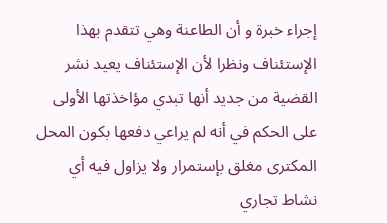إجراء خبرة و أن الطاعنة وهي تتقدم بهذا الإستئناف ونظرا لأن الإستئناف يعيد نشر القضية من جديد أنها تبدي مؤاخذتها الأولى على الحكم في أنه لم يراعي دفعها بكون المحل المكترى مغلق بإستمرار ولا يزاول فيه أي نشاط تجاري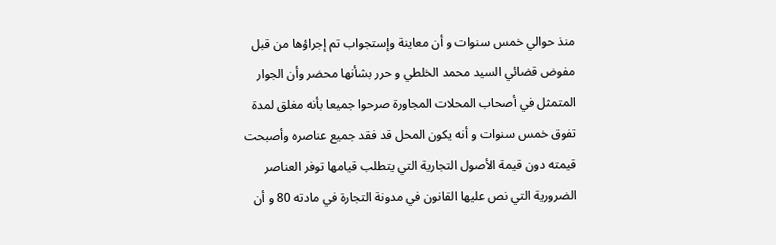منذ حوالي خمس سنوات و أن معاينة وإستجواب تم إجراؤها من قبل مفوض قضائي السيد محمد الخلطي و حرر بشأنها محضر وأن الجوار المتمثل في أصحاب المحلات المجاورة صرحوا جميعا بأنه مغلق لمدة تفوق خمس سنوات و أنه يكون المحل قد فقد جميع عناصره وأصبحت قيمته دون قيمة الأصول التجارية التي يتطلب قيامها توفر العناصر الضرورية التي نص عليها القانون في مدونة التجارة في مادته 80 و أن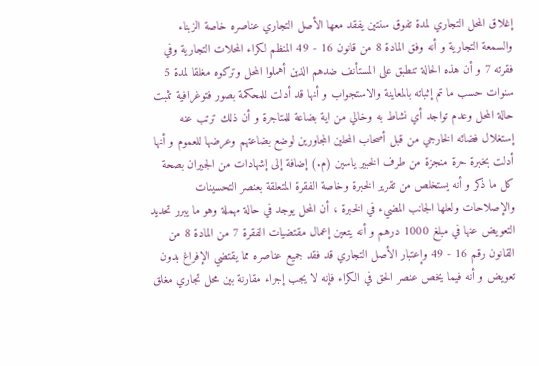إغلاق المحل التجاري لمدة تفوق سنتين يفقد معها الأصل التجاري عناصره خاصة الزبناء والسمعة التجارية و أنه وفق المادة 8 من قانون 16 - 49 المنظم لكراء المحلات التجارية وفي فقرته 7 و أن هذه الحالة تنطبق على المستأنف ضدهم الذين أهملوا المحل وتركوه مغلقا لمدة 5 سنوات حسب ما تم إثباته بالمعاينة والاستجواب و أنها قد أدلت للمحكمة بصور فتوغرافية تثبت حالة المحل وعدم تواجد أي نشاط به وخالي من اية بضاعة للمتاجرة و أن ذلك ترتب عنه إستغلال فضائه الخارجي من قبل أصحاب المحلين المجاورين لوضع بضاعتهم وعرضها للعموم و أنها أدلت بخبرة حرة منجزة من طرف الخبير ياسين (م.) إضافة إلى إشهادات من الجيران بصحة كل ما ذكر و أنه يستخلص من تقرير الخبرة وخاصة الفقرة المتعلقة بعنصر التحسينات والإصلاحات ولعلها الجانب المضيء في الخبرة ، أن المحل يوجد في حالة مهملة وهو ما يبرر تحديد التعويض عنها في مبلغ 1000 درهم و أنه يتعين إعمال مقتضيات الفقرة 7 من المادة 8 من القانون رقم 16 - 49 وإعتبار الأصل التجاري قد فقد جميع عناصره مما يقتضي الإفراغ بدون تعويض و أنه فيما يخص عنصر الحق في الكراء فإنه لا يجب إجراء مقارنة بين محل تجاري مغلق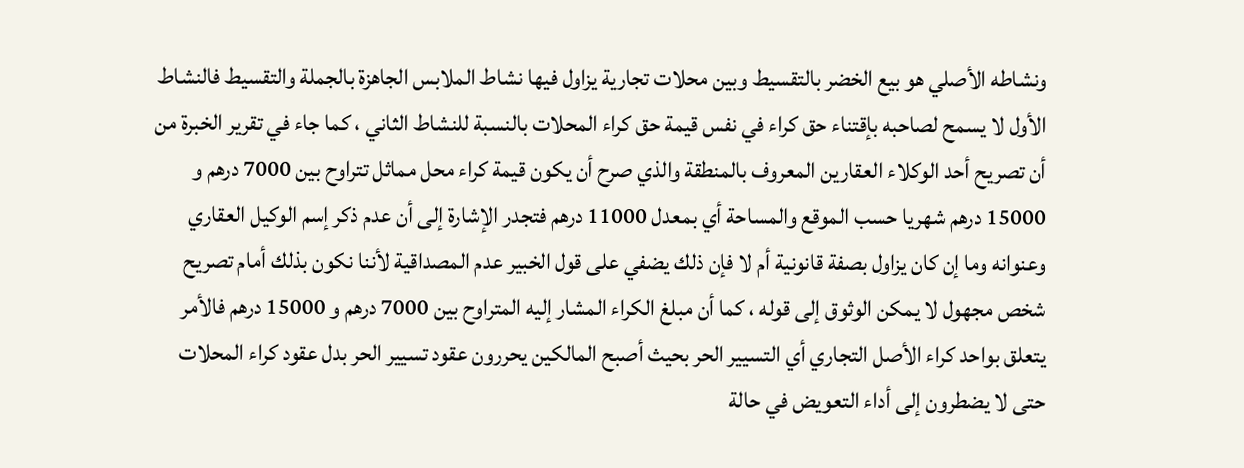ونشاطه الأصلي هو بيع الخضر بالتقسيط وبين محلات تجارية يزاول فيها نشاط الملابس الجاهزة بالجملة والتقسيط فالنشاط الأول لا يسمح لصاحبه بإقتناء حق كراء في نفس قيمة حق كراء المحلات بالنسبة للنشاط الثاني ، كما جاء في تقرير الخبرة من أن تصريح أحد الوكلاء العقارين المعروف بالمنطقة والذي صرح أن يكون قيمة كراء محل مماثل تتراوح بين 7000 درهم و 15000 درهم شهريا حسب الموقع والمساحة أي بمعدل 11000 درهم فتجدر الإشارة إلى أن عدم ذكر إسم الوكيل العقاري وعنوانه وما إن كان يزاول بصفة قانونية أم لا فإن ذلك يضفي على قول الخبير عدم المصداقية لأننا نكون بذلك أمام تصريح شخص مجهول لا يمكن الوثوق إلى قوله ، كما أن مبلغ الكراء المشار إليه المتراوح بين 7000 درهم و 15000 درهم فالأمر يتعلق بواحد كراء الأصل التجاري أي التسيير الحر بحيث أصبح المالكين يحررون عقود تسيير الحر بدل عقود كراء المحلات حتى لا يضطرون إلى أداء التعويض في حالة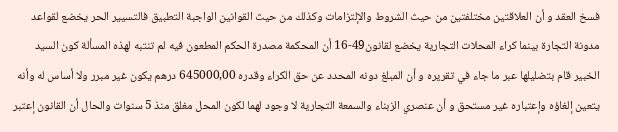فسخ العقد و أن العلاقتين مختلفتين من حيث الشروط والإلتزامات وكذلك من حيث القوانين الواجبة التطبيق فالتسيير الحر يخضع لقواعد مدونة التجارة بينما كراء المحلات التجارية يخضع لقانون49-16 أن المحكمة مصدرة الحكم المطعون فيه لم تنتبه لهذه المسألة كون السيد الخبير قام بتضليلها عبر ما جاء في تقريره و أن المبلغ دونه المحدد عن حق الكراء وقدره 645000,00 درهم يكون غير مبرر ولا أساس له وأنه يتعين إلغاؤه وإعتباره غير مستحق و أن عنصري الزبناء والسمعة التجارية لا وجود لهما لكون المحل مغلق منذ 5 سنوات والحال أن القانون إعتبر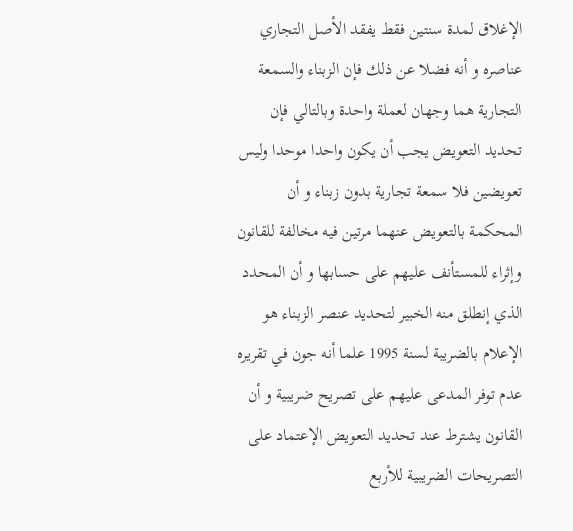الإغلاق لمدة سنتين فقط يفقد الأصل التجاري عناصره و أنه فضلا عن ذلك فإن الزبناء والسمعة التجارية هما وجهان لعملة واحدة وبالتالي فإن تحديد التعويض يجب أن يكون واحدا موحدا وليس تعويضين فلا سمعة تجارية بدون زبناء و أن المحكمة بالتعويض عنهما مرتين فيه مخالفة للقانون وإثراء للمستأنف عليهم على حسابها و أن المحدد الذي إنطلق منه الخبير لتحديد عنصر الزبناء هو الإعلام بالضريبة لسنة 1995 علما أنه جون في تقريره عدم توفر المدعى عليهم على تصريح ضريبية و أن القانون يشترط عند تحديد التعويض الإعتماد على التصريحات الضريبية للأربع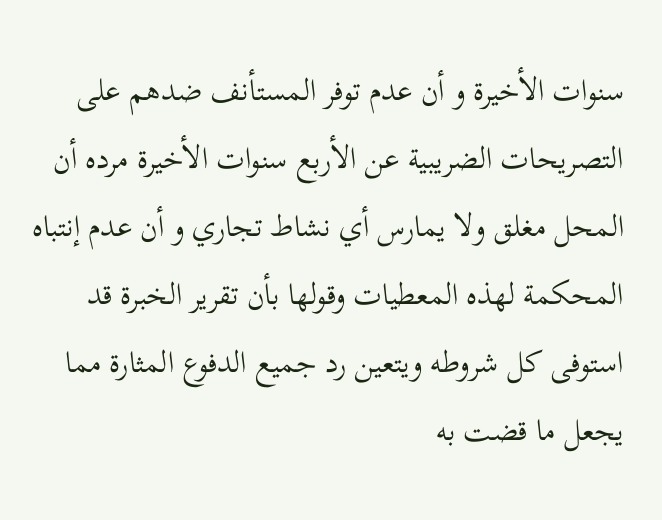سنوات الأخيرة و أن عدم توفر المستأنف ضدهم على التصريحات الضريبية عن الأربع سنوات الأخيرة مرده أن المحل مغلق ولا يمارس أي نشاط تجاري و أن عدم إنتباه المحكمة لهذه المعطيات وقولها بأن تقرير الخبرة قد استوفى كل شروطه ويتعين رد جميع الدفوع المثارة مما يجعل ما قضت به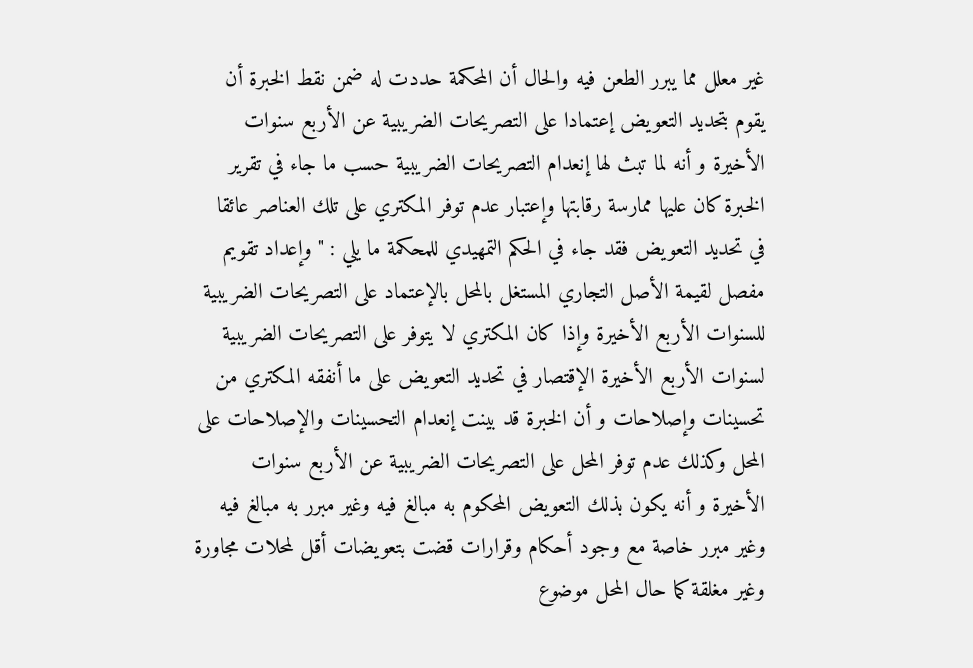غير معلل مما يبرر الطعن فيه والحال أن المحكمة حددت له ضمن نقط الخبرة أن يقوم بتحديد التعويض إعتمادا على التصريحات الضريبية عن الأربع سنوات الأخيرة و أنه لما تبث لها إنعدام التصريحات الضريبية حسب ما جاء في تقرير الخبرة كان عليها ممارسة رقابتها وإعتبار عدم توفر المكتري على تلك العناصر عائقا في تحديد التعويض فقد جاء في الحكم التمهيدي للمحكمة ما يلي : " وإعداد تقويم مفصل لقيمة الأصل التجاري المستغل بالمحل بالإعتماد على التصريحات الضريبية للسنوات الأربع الأخيرة وإذا كان المكتري لا يتوفر على التصريحات الضريبية لسنوات الأربع الأخيرة الإقتصار في تحديد التعويض على ما أنفقه المكتري من تحسينات وإصلاحات و أن الخبرة قد بينت إنعدام التحسينات والإصلاحات على المحل وكذلك عدم توفر المحل على التصريحات الضريبية عن الأربع سنوات الأخيرة و أنه يكون بذلك التعويض المحكوم به مبالغ فيه وغير مبرر به مبالغ فيه وغير مبرر خاصة مع وجود أحكام وقرارات قضت بتعويضات أقل لمحلات مجاورة وغير مغلقة كما حال المحل موضوع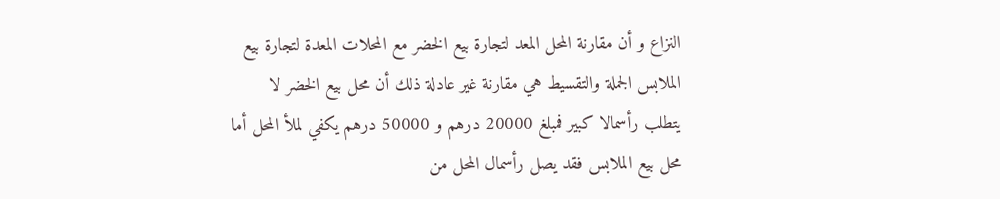النزاع و أن مقارنة المحل المعد لتجارة بيع الخضر مع المحلات المعدة لتجارة بيع الملابس الجملة والتقسيط هي مقارنة غير عادلة ذلك أن محل بيع الخضر لا يتطلب رأسمالا كبير فمبلغ 20000 درهم و 50000 درهم يكفي لملأ المحل أما محل بيع الملابس فقد يصل رأسمال المحل من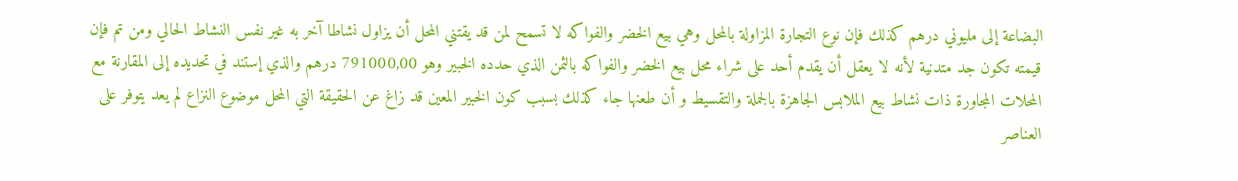البضاعة إلى مليوني درهم كذلك فإن نوع التجارة المزاولة بالمحل وهي بيع الخضر والفواكه لا تسمح لمن قد يقتني المحل أن يزاول نشاطا آخر به غیر نفس النشاط الحالي ومن تم فإن قيمته تكون جد متدنية لأنه لا يعقل أن يقدم أحد على شراء محل بيع الخضر والفواكه بالثمن الذي حدده الخبير وهو 791000,00 درهم والذي إستند في تحديده إلى المقارنة مع المحلات المجاورة ذات نشاط بيع الملابس الجاهزة بالجملة والتقسيط و أن طعنها جاء كذلك بسبب كون الخبير المعين قد زاغ عن الحقيقة التي المحل موضوع النزاع لم يعد يتوفر على العناصر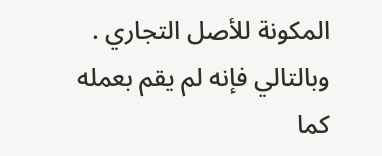المكونة للأصل التجاري . وبالتالي فإنه لم يقم بعمله كما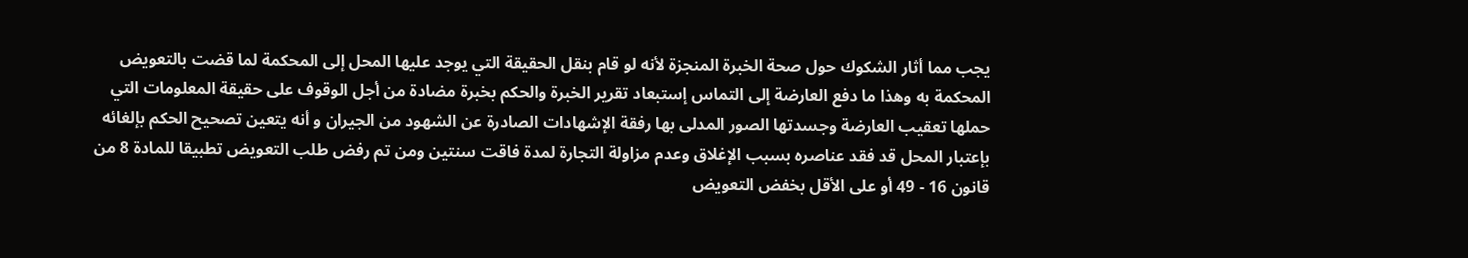يجب مما أثار الشكوك حول صحة الخبرة المنجزة لأنه لو قام بنقل الحقيقة التي يوجد عليها المحل إلى المحكمة لما قضت بالتعويض المحكمة به وهذا ما دفع العارضة إلى التماس إستبعاد تقرير الخبرة والحكم بخبرة مضادة من أجل الوقوف على حقيقة المعلومات التي حملها تعقيب العارضة وجسدتها الصور المدلى بها رفقة الإشهادات الصادرة عن الشهود من الجيران و أنه يتعين تصحيح الحكم بإلغائه بإعتبار المحل قد فقد عناصره بسبب الإغلاق وعدم مزاولة التجارة لمدة فاقت سنتين ومن تم رفض طلب التعويض تطبيقا للمادة 8 من قانون 16 - 49 أو على الأقل بخفض التعويض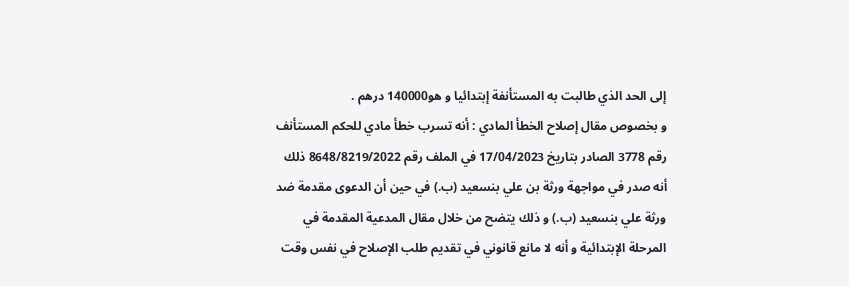إلى الحد الذي طالبت به المستأنفة إبتدائيا و هو140000 درهم .
و بخصوص مقال إصلاح الخطأ المادي : أنه تسرب خطأ مادي للحكم المستأنف رقم 3778 الصادر بتاريخ 17/04/2023 في الملف رقم 8648/8219/2022 ذلك أنه صدر في مواجهة ورثة بن علي بنسعيد (ب.) في حين أن الدعوى مقدمة ضد ورثة علي بنسعيد (ب.) و ذلك يتضح من خلال مقال المدعية المقدمة في المرحلة الإبتدائية و أنه لا مانع قانوني في تقديم طلب الإصلاح في نفس وقت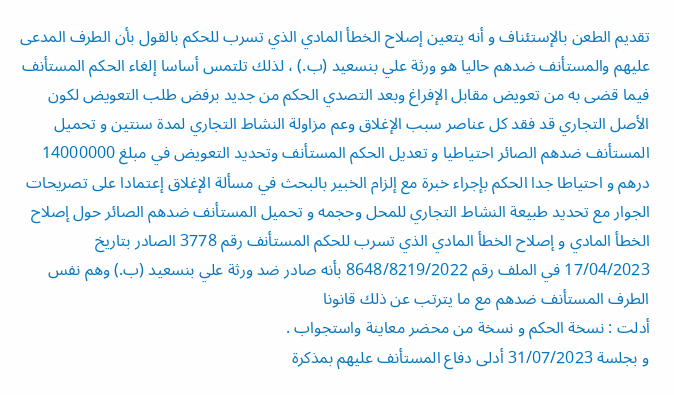تقديم الطعن بالإستئناف و أنه يتعين إصلاح الخطأ المادي الذي تسرب للحكم بالقول بأن الطرف المدعى عليهم والمستأنف ضدهم حاليا هو ورثة علي بنسعيد (ب.) ، لذلك تلتمس أساسا إلغاء الحكم المستأنف فيما قضى به من تعویض مقابل الإفراغ وبعد التصدي الحكم من جديد برفض طلب التعويض لكون الأصل التجاري قد فقد كل عناصر سبب الإغلاق وعم مزاولة النشاط التجاري لمدة سنتين و تحميل المستأنف ضدهم الصائر احتياطيا و تعديل الحكم المستأنف وتحديد التعويض في مبلغ 14000000 درهم و احتياطا جدا الحكم بإجراء خبرة مع إلزام الخبير بالبحث في مسألة الإغلاق إعتمادا على تصريحات الجوار مع تحديد طبيعة النشاط التجاري للمحل وحجمه و تحميل المستأنف ضدهم الصائر حول إصلاح الخطأ المادي و إصلاح الخطأ المادي الذي تسرب للحكم المستأنف رقم 3778 الصادر بتاريخ 17/04/2023 في الملف رقم 8648/8219/2022 بأنه صادر ضد ورثة علي بنسعيد (ب.) وهم نفس الطرف المستأنف ضدهم مع ما يترتب عن ذلك قانونا
أدلت : نسخة الحكم و نسخة من محضر معاينة واستجواب .
و بجلسة 31/07/2023 أدلى دفاع المستأنف عليهم بمذكرة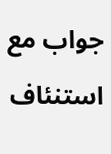جواب مع استنئاف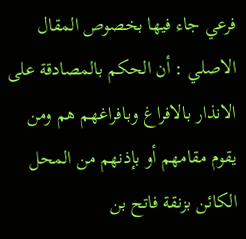فرعي جاء فيها بخصوص المقال الاصلي : أن الحكم بالمصادقة على الانذار بالافراغ وبافراغهم هم ومن يقوم مقامهم أو بإذنهم من المحل الكائن بزنقة فاتح بن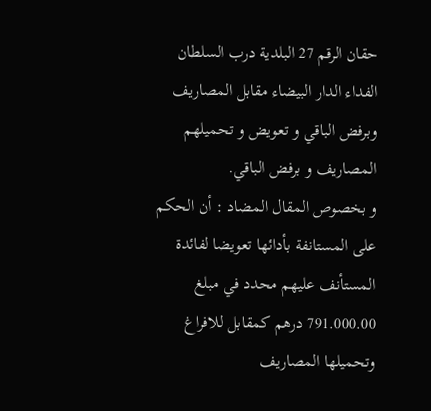حقان الرقم 27 البلدية درب السلطان الفداء الدار البيضاء مقابل المصاريف وبرفض الباقي و تعويض و تحميلهم المصاريف و برفض الباقي.
و بخصوص المقال المضاد : أن الحكم على المستانفة بأدائها تعويضا لفائدة المستأنف عليهم محدد في مبلغ 791.000.00 درهم كمقابل للافراغ وتحميلها المصاريف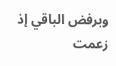وبرفض الباقي إذ زعمت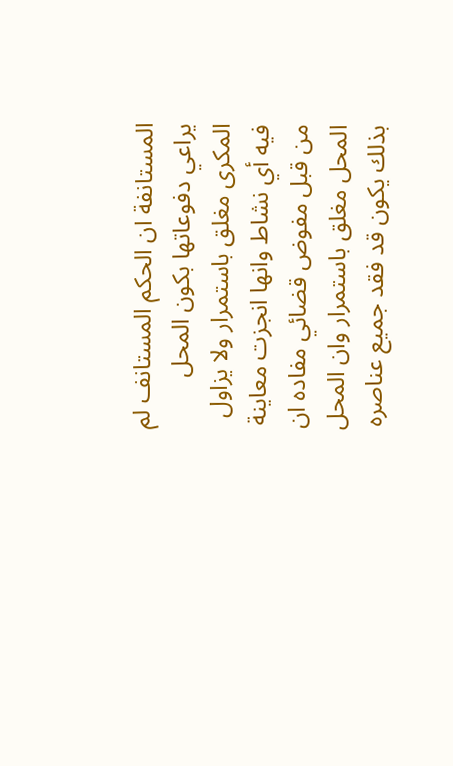المستانفة ان الحكم المستانف لم يراعي دفوعاتها بكون المحل المكرى مغلق باستمرار ولا يزاول فيه أي نشاط وانها انجزت معاينة من قبل مفوض قضائي مفاده ان المحل مغلق باستمرار وان المحل بذلك يكون قد فقد جميع عناصره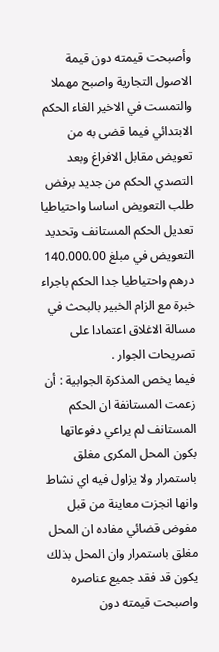وأصبحت قيمته دون قيمة الاصول التجارية واصبح مهملا والتمست في الاخير الغاء الحكم الابتدائي فيما قضى به من تعويض مقابل الافراغ وبعد التصدي الحكم من جديد برفض طلب التعويض اساسا واحتياطيا تعديل الحكم المستانف وتحديد التعويض في مبلغ 140.000.00 درهم واحتياطيا جدا الحكم باجراء خبرة مع الزام الخبير بالبحث في مسالة الاغلاق اعتمادا على تصريحات الجوار .
فيما يخص المذكرة الجوابية : أن زعمت المستانفة ان الحكم المستانف لم يراعي دفوعاتها بكون المحل المكرى مغلق باستمرار ولا يزاول فيه اي نشاط وانها انجزت معاينة من قبل مفوض قضائي مفاده ان المحل مغلق باستمرار وان المحل بذلك يكون قد فقد جميع عناصره واصبحت قيمته دون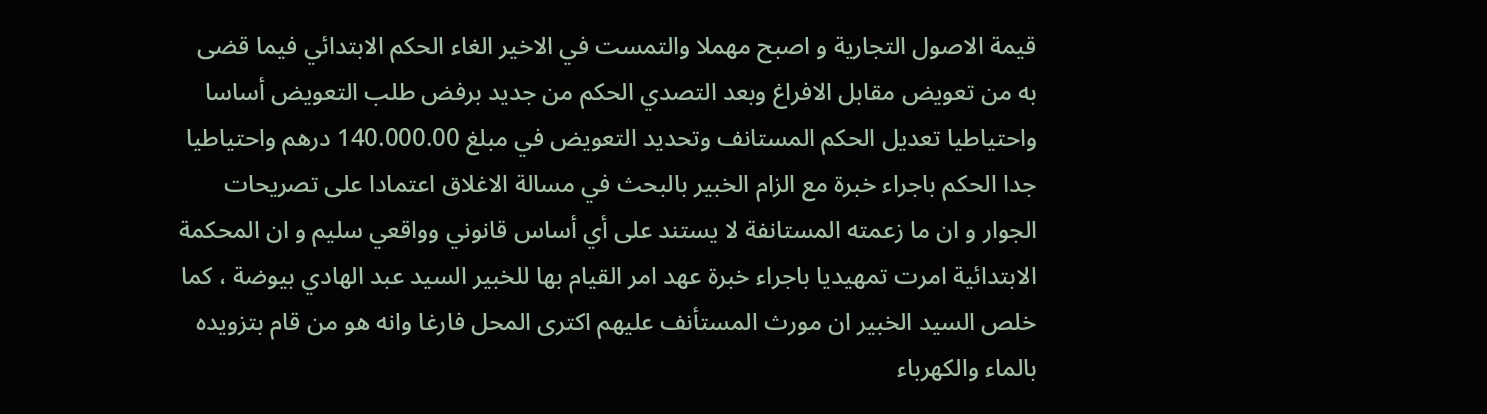قيمة الاصول التجارية و اصبح مهملا والتمست في الاخير الغاء الحكم الابتدائي فيما قضى به من تعويض مقابل الافراغ وبعد التصدي الحكم من جديد برفض طلب التعويض أساسا واحتياطيا تعديل الحكم المستانف وتحديد التعويض في مبلغ 140.000.00 درهم واحتياطيا جدا الحكم باجراء خبرة مع الزام الخبير بالبحث في مسالة الاغلاق اعتمادا على تصريحات الجوار و ان ما زعمته المستانفة لا يستند على أي أساس قانوني وواقعي سليم و ان المحكمة الابتدائية امرت تمهيديا باجراء خبرة عهد امر القيام بها للخبير السيد عبد الهادي بيوضة ، كما خلص السيد الخبير ان مورث المستأنف عليهم اكترى المحل فارغا وانه هو من قام بتزويده بالماء والكهرباء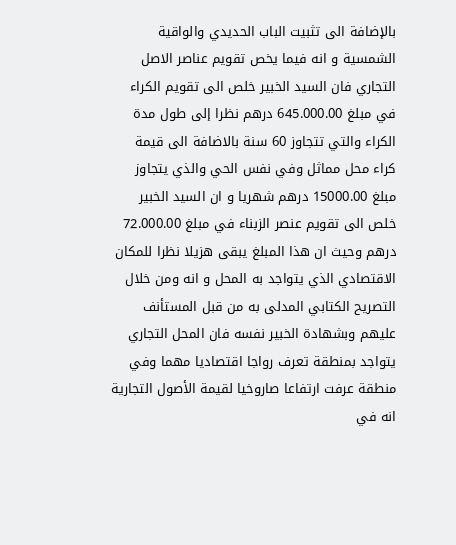بالإضافة الى تثبيت الباب الحديدي والواقية الشمسية و انه فيما يخص تقويم عناصر الاصل التجاري فان السيد الخبير خلص الى تقويم الكراء في مبلغ 645.000.00 درهم نظرا إلى طول مدة الكراء والتي تتجاوز 60 سنة بالاضافة الى قيمة كراء محل مماثل وفي نفس الحي والذي يتجاوز مبلغ 15000.00 درهم شهريا و ان السيد الخبير خلص الى تقويم عنصر الزبناء في مبلغ 72.000.00 درهم وحيث ان هذا المبلغ يبقى هزيلا نظرا للمكان الاقتصادي الذي يتواجد به المحل و انه ومن خلال التصريح الكتابي المدلى به من قبل المستأنف عليهم وبشهادة الخبير نفسه فان المحل التجاري يتواجد بمنطقة تعرف رواجا اقتصاديا مهما وفي منطقة عرفت ارتفاعا صاروخيا لقيمة الأصول التجارية انه في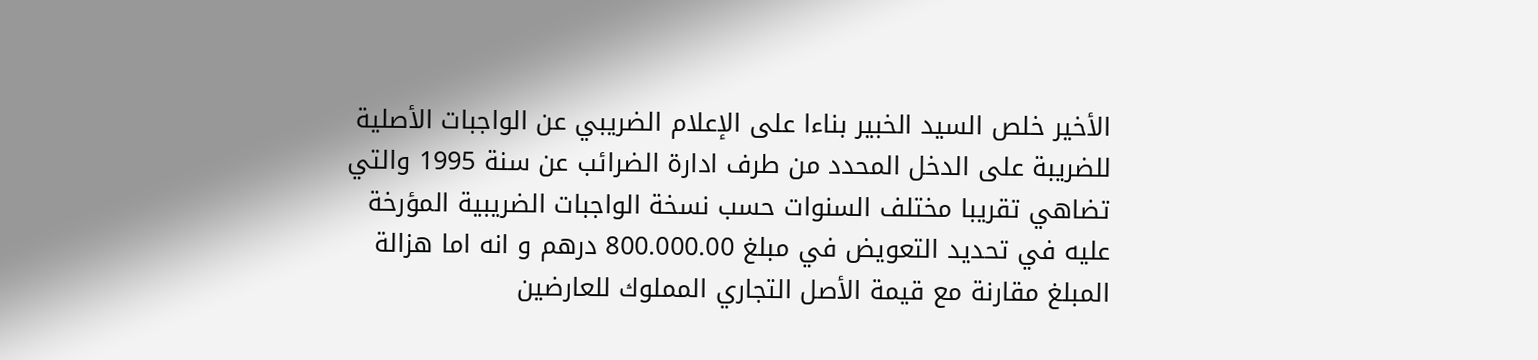الأخير خلص السيد الخبير بناءا على الإعلام الضريبي عن الواجبات الأصلية للضريبة على الدخل المحدد من طرف ادارة الضرائب عن سنة 1995 والتي تضاهي تقريبا مختلف السنوات حسب نسخة الواجبات الضريبية المؤرخة عليه في تحديد التعويض في مبلغ 800.000.00 درهم و انه اما هزالة المبلغ مقارنة مع قيمة الأصل التجاري المملوك للعارضين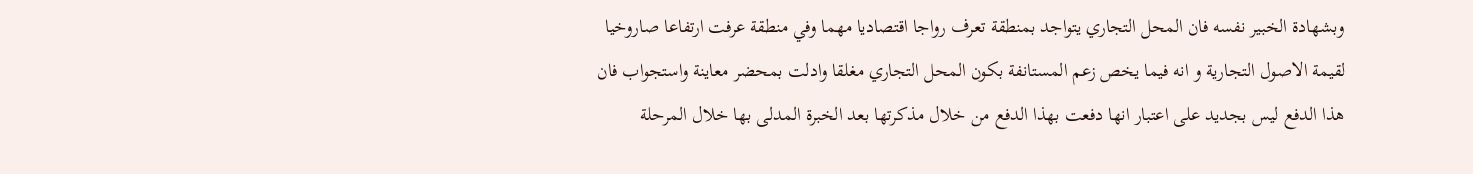وبشهادة الخبير نفسه فان المحل التجاري يتواجد بمنطقة تعرف رواجا اقتصاديا مهما وفي منطقة عرفت ارتفاعا صاروخيا لقيمة الاصول التجارية و انه فيما يخص زعم المستانفة بكون المحل التجاري مغلقا وادلت بمحضر معاينة واستجواب فان هذا الدفع ليس بجديد على اعتبار انها دفعت بهذا الدفع من خلال مذكرتها بعد الخبرة المدلى بها خلال المرحلة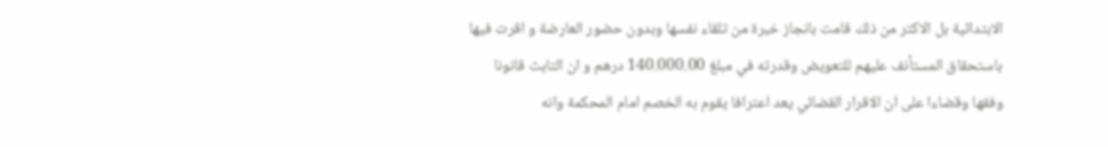الابتدائية بل الاكتر من ذلك قامت بانجاز خبرة من تلقاء نفسها وبدون حضور العارضة و اقرت فيها باستحقاق المستأنف عليهم للتعويض وقدرته في مبلغ 140.000.00 درهم و ان التابث قانونا وفقها وقضاءا على ان الاقرار القضائي يعد اعترافا يقوم به الخصم امام المحكمة وانه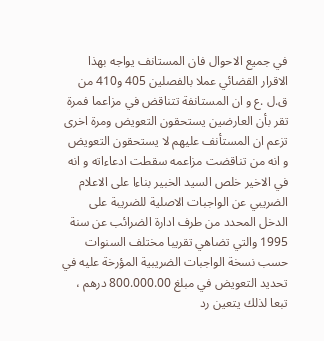في جميع الاحوال فان المستانف يواجه بهذا الاقرار القضائي عملا بالفصلين 405 و410 من ق.ل .ع و ان المستانفة تتناقض في مزاعما فمرة تقر بأن العارضين يستحقون التعويض ومرة اخرى تزعم ان المستأنف عليهم لا يستحقون التعويض و انه من تناقضت مزاعمه سقطت ادعاءاته و انه في الاخير خلص السيد الخبير بناءا على الاعلام الضريبي عن الواجبات الاصلية للضريبة على الدخل المحدد من طرف ادارة الضرائب عن سنة 1995 والتي تضاهي تقريبا مختلف السنوات حسب نسخة الواجبات الضريبية المؤرخة عليه في تحديد التعويض في مبلغ 800.000.00 درهم ، تبعا لذلك يتعين رد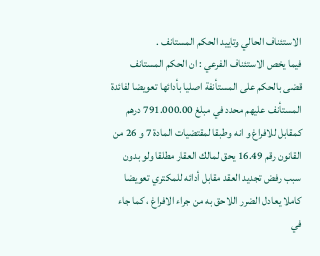الاستئناف الحالي وتاييد الحكم المستانف .
فيما يخص الاستئناف الفرعي : ان الحكم المستانف قضى بالحكم على المستأنفة اصليا بأدائها تعويضا لفائدة المستأنف عليهم محدد في مبلغ 791.000.00 درهم كمقابل للافراغ و انه وطبقا لمقتضيات المادة 7 و 26 من القانون رقم 16.49 يحق لمالك العقار مطلقا ولو بدون سبب رفض تجديد العقد مقابل أدائه للمكتري تعويضا كاملا يعادل الضرر اللاحق به من جراء الافراغ ، كما جاء في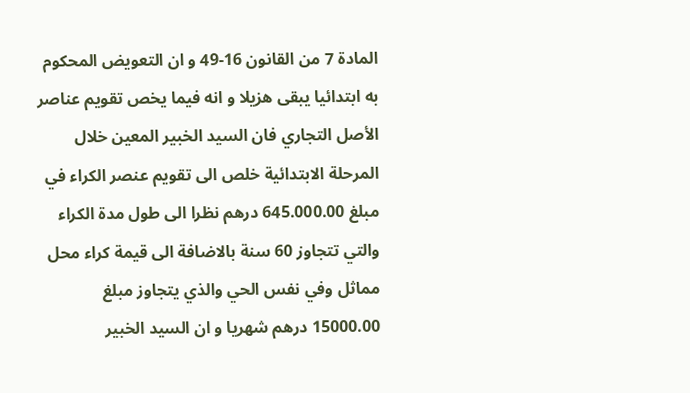المادة 7 من القانون 16-49 و ان التعويض المحكوم به ابتدائيا يبقى هزيلا و انه فيما يخص تقويم عناصر الأصل التجاري فان السيد الخبير المعين خلال المرحلة الابتدائية خلص الى تقويم عنصر الكراء في مبلغ 645.000.00 درهم نظرا الى طول مدة الكراء والتي تتجاوز 60 سنة بالاضافة الى قيمة كراء محل مماثل وفي نفس الحي والذي يتجاوز مبلغ 15000.00 درهم شهريا و ان السيد الخبير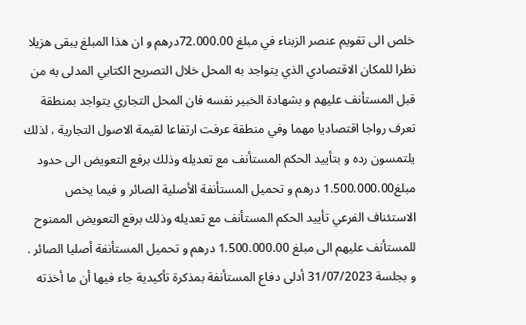خلص الى تقويم عنصر الزبناء في مبلغ 72.000.00درهم و ان هذا المبلغ يبقى هزيلا نظرا للمكان الاقتصادي الذي يتواجد به المحل خلال التصريح الكتابي المدلى به من قبل المستأنف عليهم و بشهادة الخبير نفسه فان المحل التجاري يتواجد بمنطقة تعرف رواجا اقتصاديا مهما وفي منطقة عرفت ارتفاعا لقيمة الاصول التجارية ، لذلك يلتمسون رده و بتأييد الحكم المستأنف مع تعديله وذلك برفع التعويض الى حدود مبلغ1.500.000.00 درهم و تحميل المستأنفة الأصلية الصائر و فيما يخص الاستئناف الفرعي تأييد الحكم المستأنف مع تعديله وذلك برفع التعويض الممنوح للمستأنف عليهم الى مبلغ 1.500.000.00 درهم و تحميل المستأنفة أصليا الصائر .
و بجلسة 31/07/2023 أدلى دفاع المستأنفة بمذكرة تأكيدية جاء فيها أن ما أخذته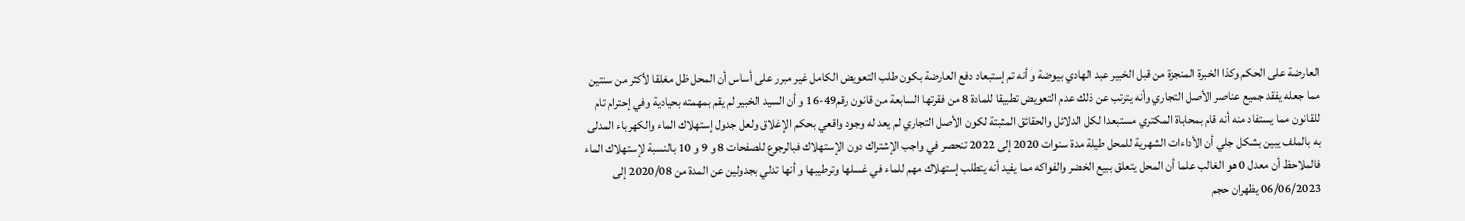العارضة على الحكم وكذا الخبرة المنجزة من قبل الخبير عبد الهادي بيوضة و أنه تم إستبعاد دفع العارضة بكون طلب التعويض الكامل غير مبرر على أساس أن المحل ظل مغلقا لأكثر من سنتين مما جعله يفقد جميع عناصر الأصل التجاري وأنه يترتب عن ذلك عدم التعويض تطبيقا للمادة 8 من فقرتها السابعة من قانون رقم49-16 و أن السيد الخبير لم يقم بمهمته بحيادية وفي إحترام تام للقانون مما يستفاد منه أنه قام بمحاباة المكتري مستبعدا لكل الدلائل والحقائق المثبتة لكون الأصل التجاري لم يعد له وجود واقعي بحكم الإغلاق ولعل جدول إستهلاك الماء والكهرباء المدلى به بالملف يبين بشكل جلي أن الأداءات الشهرية للمحل طيلة مدة سنوات 2020 إلى 2022 تنحصر في واجب الإشتراك دون الإستهلاك فبالرجوع للصفحات 8 و 9 و 10 بالنسبة لإستهلاك الماء فالملاحظ أن معدل 0 هو الغالب علما أن المحل يتعلق ببيع الخضر والفواكه مما يفيد أنه يتطلب إستهلاك مهم للماء في غسلها وترطيبها و أنها تدلي بجدولين عن المدة من 2020/08 إلى 06/06/2023 يظهران حجم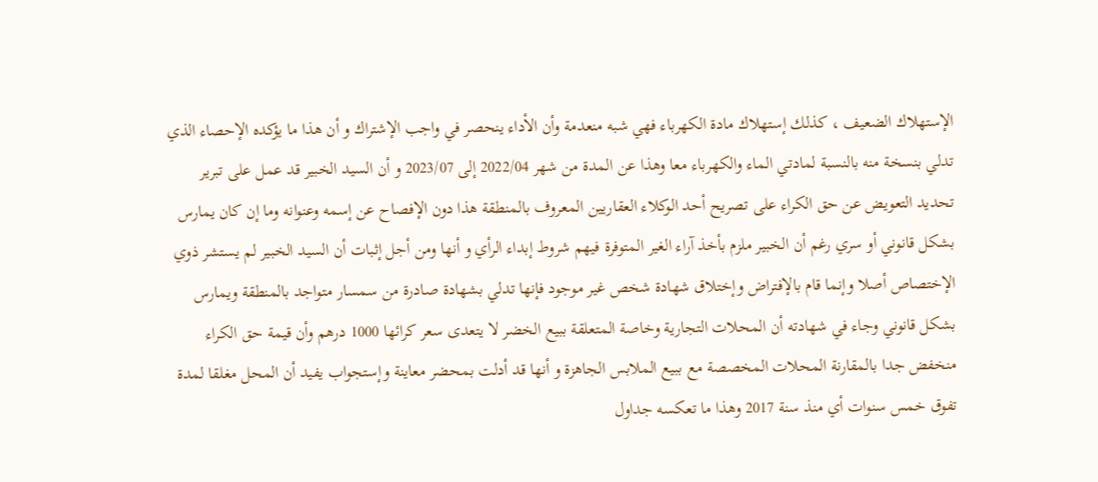الإستهلاك الضعيف ، كذلك إستهلاك مادة الكهرباء فهي شبه منعدمة وأن الأداء ينحصر في واجب الإشتراك و أن هذا ما يؤكده الإحصاء الذي تدلي بنسخة منه بالنسبة لمادتي الماء والكهرباء معا وهذا عن المدة من شهر 2022/04 إلى 2023/07 و أن السيد الخبير قد عمل على تبرير تحديد التعويض عن حق الكراء على تصريح أحد الوكلاء العقاريين المعروف بالمنطقة هذا دون الإفصاح عن إسمه وعنوانه وما إن كان يمارس بشكل قانوني أو سري رغم أن الخبير ملزم بأخذ آراء الغير المتوفرة فيهم شروط إبداء الرأي و أنها ومن أجل إثبات أن السيد الخبير لم يستشر ذوي الإختصاص أصلا وإنما قام بالإفتراض وإختلاق شهادة شخص غير موجود فإنها تدلي بشهادة صادرة من سمسار متواجد بالمنطقة ويمارس بشكل قانوني وجاء في شهادته أن المحلات التجارية وخاصة المتعلقة ببيع الخضر لا يتعدى سعر كرائها 1000 درهم وأن قيمة حق الكراء منخفض جدا بالمقارنة المحلات المخصصة مع ببيع الملابس الجاهزة و أنها قد أدلت بمحضر معاينة وإستجواب يفيد أن المحل مغلقا لمدة تفوق خمس سنوات أي منذ سنة 2017 وهذا ما تعكسه جداول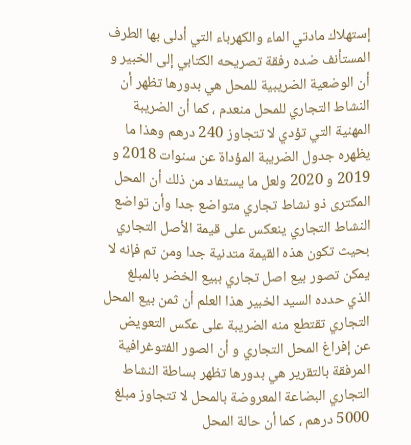إستهلاك مادتي الماء والكهرباء التي أدلى بها الطرف المستأنف ضده رفقة تصريحه الكتابي إلى الخبير و أن الوضعية الضريبية للمحل هي بدورها تظهر أن النشاط التجاري للمحل منعدم ، كما أن الضريبة المهنية التي تؤدي لا تتجاوز 240 درهم وهذا ما يظهره جدول الضريبة المؤداة عن سنوات 2018 و 2019 و 2020 ولعل ما يستفاد من ذلك أن المحل المكترى ذو نشاط تجاري متواضع جدا وأن تواضع النشاط التجاري ينعكس على قيمة الأصل التجاري بحيث تكون هذه القيمة متدنية جدا ومن تم فإنه لا يمكن تصور بيع اصل تجاري ببيع الخضر بالمبلغ الذي حدده السيد الخبير هذا العلم أن ثمن بيع المحل التجاري تقتطع منه الضريبة على عكس التعويض عن إفراغ المحل التجاري و أن الصور الفتوغرافية المرفقة بالتقرير هي بدورها تظهر بساطة النشاط التجاري البضاعة المعروضة بالمحل لا تتجاوز مبلغ 5000 درهم ، كما أن حالة المحل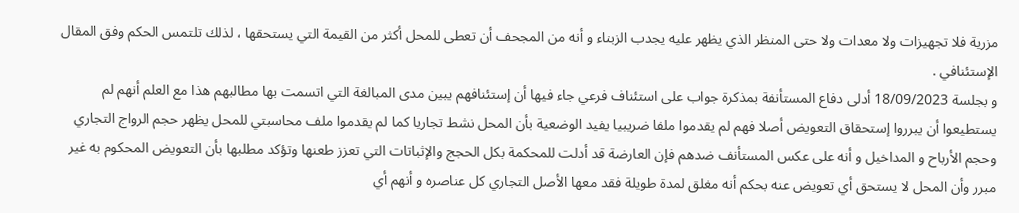مزرية فلا تجهيزات ولا معدات ولا حتى المنظر الذي يظهر عليه يجدب الزبناء و أنه من المجحف أن تعطى للمحل أكثر من القيمة التي يستحقها ، لذلك تلتمس الحكم وفق المقال الإستئنافي .
و بجلسة 18/09/2023 أدلى دفاع المستأنفة بمذكرة جواب على استئناف فرعي جاء فيها أن إستئنافهم يبين مدى المبالغة التي اتسمت بها مطالبهم هذا مع العلم أنهم لم يستطيعوا أن يبرروا إستحقاق التعويض أصلا فهم لم يقدموا ملفا ضريبيا يفيد الوضعية بأن المحل نشط تجاريا كما لم يقدموا ملف محاسبتي للمحل يظهر حجم الرواج التجاري وحجم الأرباح و المداخيل و أنه على عكس المستأنف ضدهم فإن العارضة قد أدلت للمحكمة بكل الحجج والإثباتات التي تعزز طعنها وتؤكد مطلبها بأن التعويض المحكوم به غير مبرر وأن المحل لا يستحق أي تعويض عنه بحكم أنه مغلق لمدة طويلة فقد معها الأصل التجاري كل عناصره و أنهم أي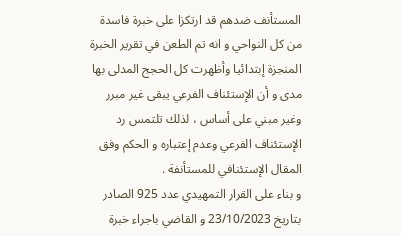المستأنف ضدهم قد ارتكزا على خبرة فاسدة من كل النواحي و انه تم الطعن في تقرير الخبرة المنجزة إبتدائيا وأظهرت كل الحجج المدلى بها مدى و أن الإستئناف الفرعي يبقى غير مبرر وغير مبني على أساس ، لذلك تلتمس رد الإستئناف الفرعي وعدم إعتباره و الحكم وفق المقال الإستئنافي للمستأنفة .
و بناء على القرار التمهيدي عدد 925 الصادر بتاريخ 23/10/2023 و القاضي باجراء خبرة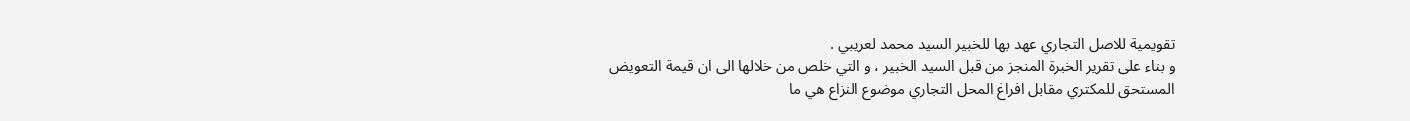تقويمية للاصل التجاري عهد بها للخبير السيد محمد لعريبي .
و بناء على تقرير الخبرة المنجز من قبل السيد الخبير ، و التي خلص من خلالها الى ان قيمة التعويض المستحق للمكتري مقابل افراغ المحل التجاري موضوع النزاع هي ما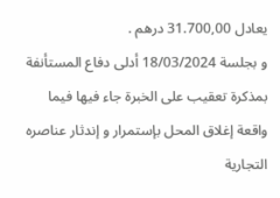يعادل 31.700,00 درهم .
و بجلسة 18/03/2024 أدلى دفاع المستأنفة بمذكرة تعقيب على الخبرة جاء فيها فيما واقعة إغلاق المحل بإستمرار و إندثار عناصره التجارية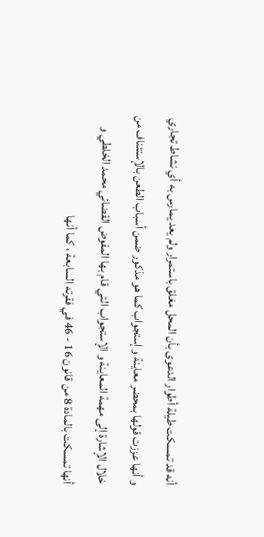أنه قد تمسكت طيلة أطوار الدعوى بأن المحل مغلق باستمرار ولم يعد يمارس به أي نشاط تجاري و أنها عززت قولها بمحضر معاينة و إستجواب كما هو مذكور ضمن أسباب الطعن بالإستئناف من خلال الإشارة إلى مهمة المعاينة و الإستجواب التي قام بها المفوض القضائي محمد الخلطي و أنها تمسكت بالمادة 8 من قانون 16 - 46 في فقرته السابعة ، كما أنها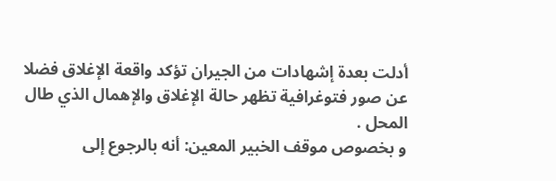أدلت بعدة إشهادات من الجيران تؤكد واقعة الإغلاق فضلا عن صور فتوغرافية تظهر حالة الإغلاق والإهمال الذي طال المحل .
و بخصوص موقف الخبير المعين: أنه بالرجوع إلى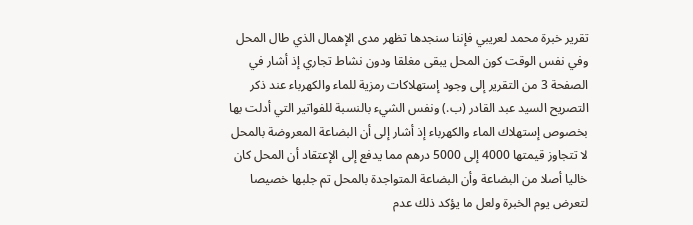تقرير خبرة محمد لعريبي فإننا سنجدها تظهر مدى الإهمال الذي طال المحل وفي نفس الوقت كون المحل يبقى مغلقا ودون نشاط تجاري إذ أشار في الصفحة 3 من التقرير إلى وجود إستهلاكات رمزية للماء والكهرباء عند ذكر التصريح السيد عبد القادر (ب.) ونفس الشيء بالنسبة للفواتير التي أدلت بها بخصوص إستهلاك الماء والكهرباء إذ أشار إلى أن البضاعة المعروضة بالمحل لا تتجاوز قيمتها 4000 إلى 5000 درهم مما يدفع إلى الإعتقاد أن المحل كان خاليا أصلا من البضاعة وأن البضاعة المتواجدة بالمحل تم جلبها خصيصا لتعرض يوم الخبرة ولعل ما يؤكد ذلك عدم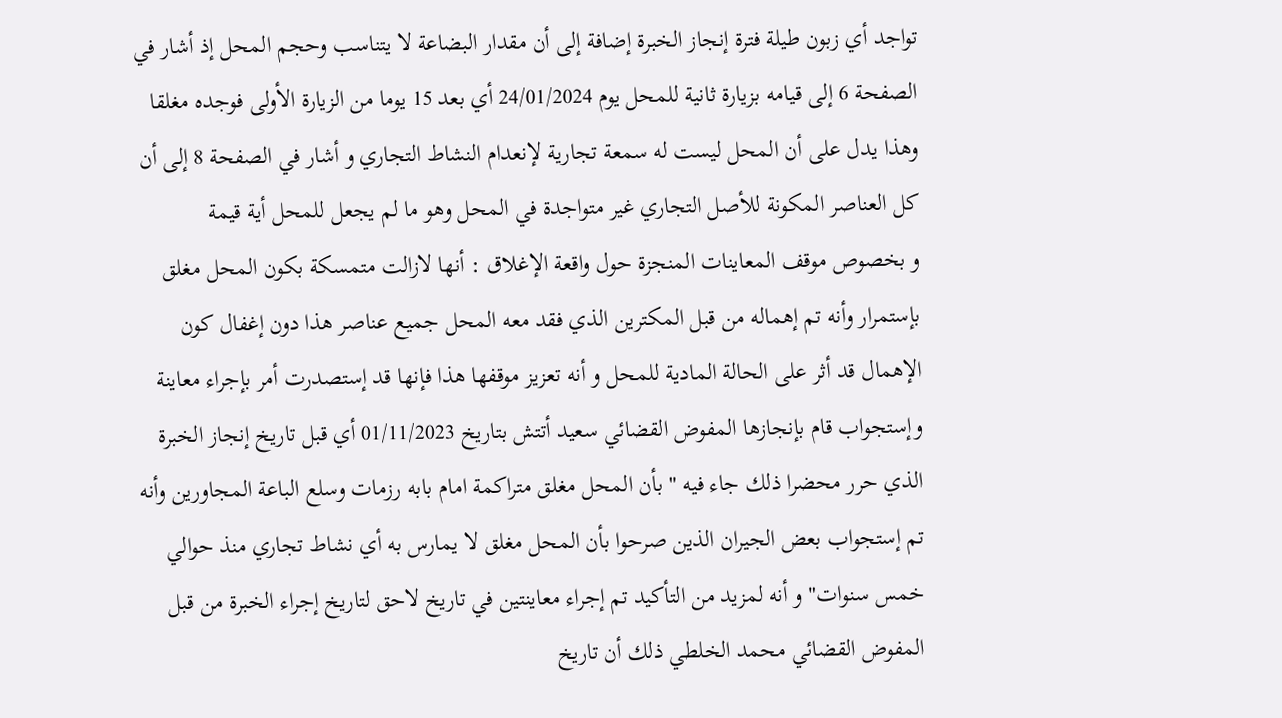تواجد أي زبون طيلة فترة إنجاز الخبرة إضافة إلى أن مقدار البضاعة لا يتناسب وحجم المحل إذ أشار في الصفحة 6 إلى قيامه بزيارة ثانية للمحل يوم 24/01/2024 أي بعد 15 يوما من الزيارة الأولى فوجده مغلقا وهذا يدل على أن المحل ليست له سمعة تجارية لإنعدام النشاط التجاري و أشار في الصفحة 8 إلى أن كل العناصر المكونة للأصل التجاري غير متواجدة في المحل وهو ما لم يجعل للمحل أية قيمة
و بخصوص موقف المعاينات المنجزة حول واقعة الإغلاق : أنها لازالت متمسكة بكون المحل مغلق بإستمرار وأنه تم إهماله من قبل المكترين الذي فقد معه المحل جميع عناصر هذا دون إغفال كون الإهمال قد أثر على الحالة المادية للمحل و أنه تعزيز موقفها هذا فإنها قد إستصدرت أمر بإجراء معاينة وإستجواب قام بإنجازها المفوض القضائي سعيد أتتش بتاريخ 01/11/2023 أي قبل تاريخ إنجاز الخبرة الذي حرر محضرا ذلك جاء فيه " بأن المحل مغلق متراكمة امام بابه رزمات وسلع الباعة المجاورين وأنه تم إستجواب بعض الجيران الذين صرحوا بأن المحل مغلق لا يمارس به أي نشاط تجاري منذ حوالي خمس سنوات" و أنه لمزيد من التأكيد تم إجراء معاينتين في تاريخ لاحق لتاريخ إجراء الخبرة من قبل المفوض القضائي محمد الخلطي ذلك أن تاريخ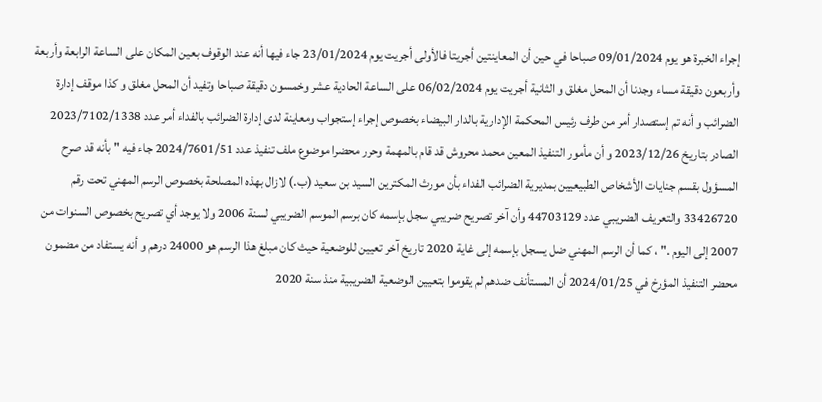إجراء الخبرة هو يوم 09/01/2024 صباحا في حين أن المعاينتين أجريتا فالأولى أجريت يوم 23/01/2024 جاء فيها أنه عند الوقوف بعين المكان على الساعة الرابعة وأربعة وأربعون دقيقة مساء وجدنا أن المحل مغلق و الثانية أجريت يوم 06/02/2024 على الساعة الحادية عشر وخمسون دقيقة صباحا وتفيد أن المحل مغلق و كذا موقف إدارة الضرائب و أنه تم إستصدار أمر من طرف رئيس المحكمة الإدارية بالدار البيضاء بخصوص إجراء إستجواب ومعاينة لدى إدارة الضرائب بالفداء أمر عدد 2023/7102/1338 الصادر بتاريخ 2023/12/26 و أن مأمور التنفيذ المعين محمد محروش قد قام بالمهمة وحرر محضرا موضوع ملف تنفيذ عدد 2024/7601/51 جاء فيه " بأنه قد صرح المسؤول بقسم جنايات الأشخاص الطبيعيين بمديرية الضرائب الفداء بأن مورث المكترين السيد بن سعيد (ب.) لازال بهذه المصلحة بخصوص الرسم المهني تحت رقم 33426720 والتعريف الضريبي عدد 44703129 وأن آخر تصريح ضريبي سجل بإسمه كان برسم الموسم الضريبي لسنة 2006 ولا يوجد أي تصريح بخصوص السنوات من 2007 إلى اليوم ." ، كما أن الرسم المهني ضل يسجل بإسمه إلى غاية 2020 تاريخ آخر تعيين للوضعية حيث كان مبلغ هذا الرسم هو 24000 درهم و أنه يستفاد من مضمون محضر التنفيذ المؤرخ في 2024/01/25 أن المستأنف ضدهم لم يقوموا بتعيين الوضعية الضريبية منذ سنة 2020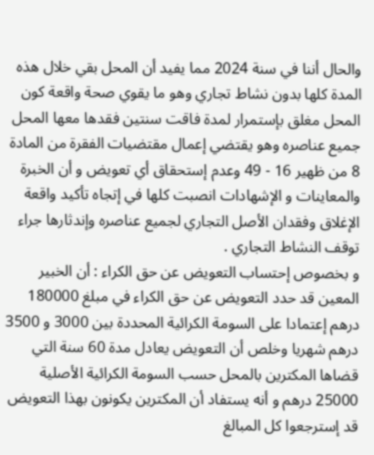والحال أننا في سنة 2024 مما يفيد أن المحل بقي خلال هذه المدة كلها بدون نشاط تجاري وهو ما يقوي صحة واقعة كون المحل مغلق بإستمرار لمدة فاقت سنتين فقدها معها المحل جميع عناصره وهو يقتضي إعمال مقتضيات الفقرة من المادة 8 من ظهير 16 - 49 وعدم إستحقاق أي تعويض و أن الخبرة والمعاينات و الإشهادات انصبت كلها في إتجاه تأكيد واقعة الإغلاق وفقدان الأصل التجاري لجميع عناصره وإندثارها جراء توقف النشاط التجاري .
و بخصوص إحتساب التعويض عن حق الكراء : أن الخبير المعين قد حدد التعويض عن حق الكراء في مبلغ 180000 درهم إعتمادا على السومة الكرائية المحددة بين 3000 و 3500 درهم شهريا وخلص أن التعويض يعادل مدة 60 سنة التي قضاها المكترين بالمحل حسب السومة الكرائية الأصلية 25000 درهم و أنه يستفاد أن المكترين يكونون بهذا التعويض قد إسترجعوا كل المبالغ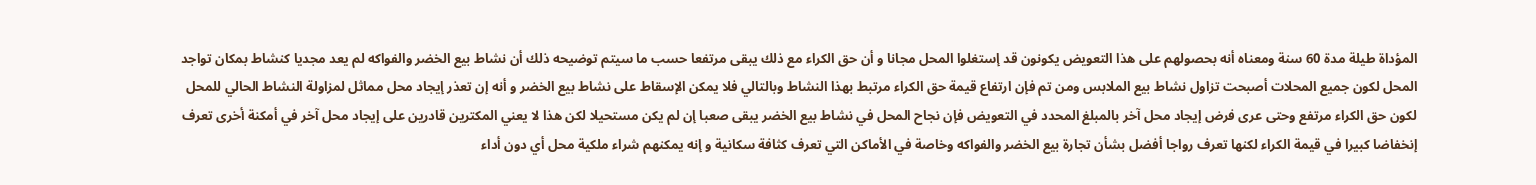المؤداة طيلة مدة 60 سنة ومعناه أنه بحصولهم على هذا التعويض يكونون قد إستغلوا المحل مجانا و أن حق الكراء مع ذلك يبقى مرتفعا حسب ما سيتم توضيحه ذلك أن نشاط بيع الخضر والفواكه لم يعد مجديا كنشاط بمكان تواجد المحل لكون جميع المحلات أصبحت تزاول نشاط بيع الملابس ومن تم فإن ارتفاع قيمة حق الكراء مرتبط بهذا النشاط وبالتالي فلا يمكن الإسقاط على نشاط بيع الخضر و أنه إن تعذر إيجاد محل مماثل لمزاولة النشاط الحالي للمحل لكون حق الكراء مرتفع وحتى عرى فرض إيجاد محل آخر بالمبلغ المحدد في التعويض فإن نجاح المحل في نشاط بيع الخضر يبقى صعبا إن لم يكن مستحيلا لكن هذا لا يعني المكترين قادرين على إيجاد محل آخر في أمكنة أخرى تعرف إنخفاضا كبيرا في قيمة الكراء لكنها تعرف رواجا أفضل بشأن تجارة بيع الخضر والفواكه وخاصة في الأماكن التي تعرف كثافة سكانية و إنه يمكنهم شراء ملكية محل أي دون أداء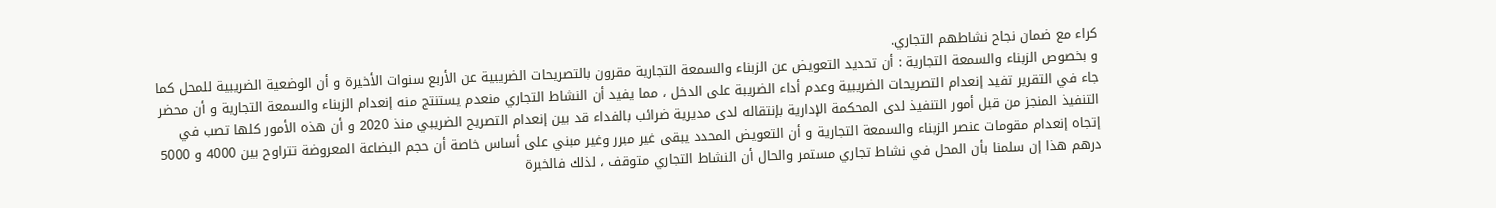كراء مع ضمان نجاح نشاطهم التجاري.
و بخصوص الزبناء والسمعة التجارية : أن تحديد التعويض عن الزبناء والسمعة التجارية مقرون بالتصريحات الضريبية عن الأربع سنوات الأخيرة و أن الوضعية الضريبية للمحل كما جاء في التقرير تفيد إنعدام التصريحات الضريبية وعدم أداء الضريبة على الدخل ، مما يفيد أن النشاط التجاري منعدم يستنتج منه إنعدام الزبناء والسمعة التجارية و أن محضر التنفيذ المنجز من قبل أمور التنفيذ لدى المحكمة الإدارية بإنتقاله لدى مديرية ضرائب بالفداء قد بين إنعدام التصريح الضريبي منذ 2020 و أن هذه الأمور كلها تصب في إتجاه إنعدام مقومات عنصر الزبناء والسمعة التجارية و أن التعويض المحدد يبقى غير مبرر وغير مبني على أساس خاصة أن حجم البضاعة المعروضة تتراوح بين 4000 و 5000 درهم هذا إن سلمنا بأن المحل في نشاط تجاري مستمر والحال أن النشاط التجاري متوقف ، لذلك فالخبرة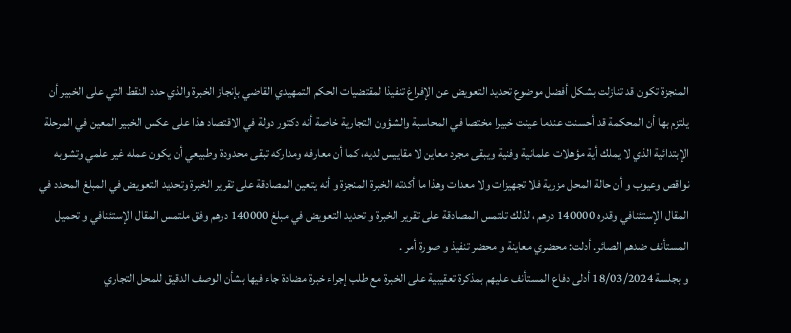المنجزة تكون قد تنازلت بشكل أفضل موضوع تحديد التعويض عن الإفراغ تنفيذا لمقتضيات الحكم التمهيدي القاضي بإنجاز الخبرة والذي حدد النقط التي على الخبير أن يلتزم بها أن المحكمة قد أحسنت عندما عينت خبيرا مختصا في المحاسبة والشؤون التجارية خاصة أنه دكتور دولة في الاقتصاد هذا على عكس الخبير المعين في المرحلة الإبتدائية الذي لا يملك أية مؤهلات علمانية وفنية ويبقى مجرد معاين لا مقاييس لديه، كما أن معارفه ومداركه تبقى محدودة وطبيعي أن يكون عمله غير علمي وتشوبه نواقص وعيوب و أن حالة المحل مزرية فلا تجهيزات ولا معدات وهذا ما أكدته الخبرة المنجزة و أنه يتعين المصادقة على تقرير الخبرة وتحديد التعويض في المبلغ المحدد في المقال الإستئنافي وقدره 140000 درهم ، لذلك تلتمس المصادقة على تقرير الخبرة و تحديد التعويض في مبلغ 140000 درهم وفق ملتمس المقال الإستئنافي و تحميل المستأنف ضدهم الصائر. أدلت: محضري معاينة و محضر تنفيذ و صورة أمر .
و بجلسة 18/03/2024 أدلى دفاع المستأنف عليهم بمذكرة تعقيبية على الخبرة مع طلب إجراء خبرة مضادة جاء فيها بشأن الوصف الدقيق للمحل التجاري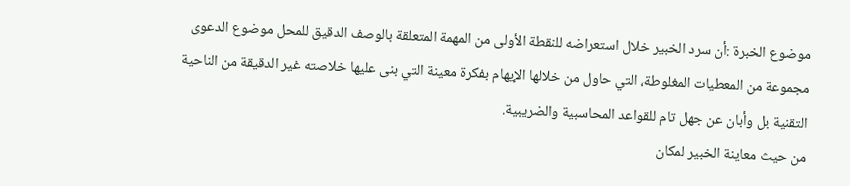موضوع الخبرة :أن سرد الخبير خلال استعراضه للنقطة الأولى من المهمة المتعلقة بالوصف الدقيق للمحل موضوع الدعوى مجموعة من المعطيات المغلوطة، التي حاول من خلالها الإيهام بفكرة معينة التي بنى عليها خلاصته غير الدقيقة من الناحية التقنية بل وأبان عن جهل تام للقواعد المحاسبية والضريبية.
من حيث معاينة الخبير لمكان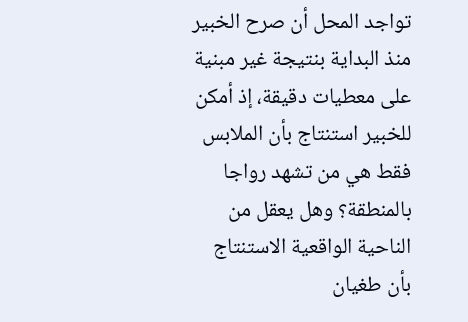تواجد المحل أن صرح الخبير منذ البداية بنتيجة غير مبنية على معطيات دقيقة، إذ أمكن للخبير استنتاج بأن الملابس فقط هي من تشهد رواجا بالمنطقة؟ وهل يعقل من الناحية الواقعية الاستنتاج بأن طغيان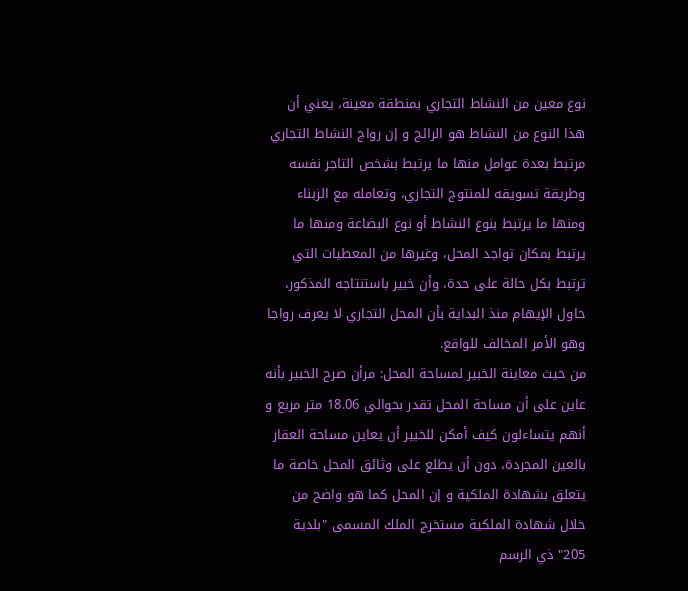نوع معين من النشاط التجاري بمنطقة معينة، يعني أن هذا النوع من النشاط هو الرائج و إن رواج النشاط التجاري مرتبط بعدة عوامل منها ما يرتبط بشخص التاجر نفسه وطريقة تسويقه للمنتوج التجاري، وتعامله مع الزبناء ومنها ما يرتبط بنوع النشاط أو نوع البضاعة ومنها ما يرتبط بمكان تواجد المحل، وغيرها من المعطيات التي ترتبط بكل حالة على حدة، وأن خبير باستنتاجه المذكور، حاول الإيهام منذ البداية بأن المحل التجاري لا يعرف رواجا وهو الأمر المخالف للواقع.
من حيث معاينة الخبير لمساحة المحل: مرأن صرح الخبير بأنه عاين على أن مساحة المحل تقدر بحوالي 18.06 متر مربع و أنهم يتساءلون كيف أمكن للخبير أن يعاين مساحة العقار بالعين المجردة، دون أن يطلع على وثائق المحل خاصة ما يتعلق بشهادة الملكية و إن المحل كما هو واضح من خلال شهادة الملكية مستخرج الملك المسمى "بلدية 205" ذي الرسم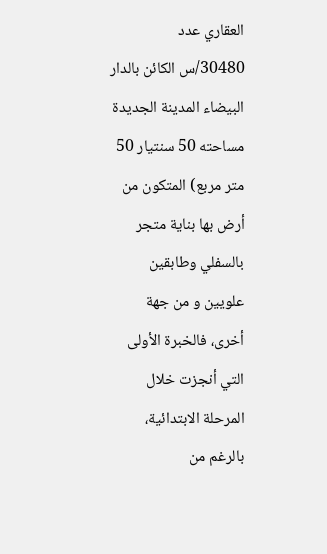العقاري عدد 30480/س الكائن بالدار البيضاء المدينة الجديدة مساحته 50 سنتيار 50 متر مربع) المتكون من أرض بها بناية متجر بالسفلي وطابقين علويين و من جهة أخرى، فالخبرة الأولى التي أنجزت خلال المرحلة الابتدائية، بالرغم من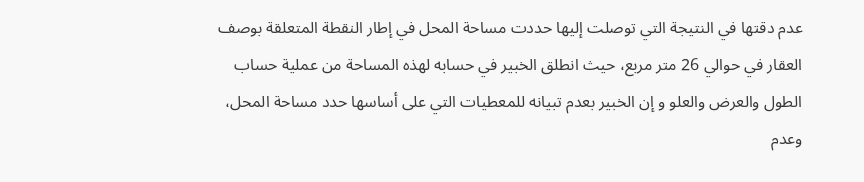عدم دقتها في النتيجة التي توصلت إليها حددت مساحة المحل في إطار النقطة المتعلقة بوصف العقار في حوالي 26 متر مربع، حيث انطلق الخبير في حسابه لهذه المساحة من عملية حساب الطول والعرض والعلو و إن الخبير بعدم تبيانه للمعطيات التي على أساسها حدد مساحة المحل، وعدم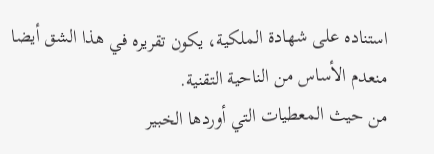استناده على شهادة الملكية، يكون تقريره في هذا الشق أيضا منعدم الأساس من الناحية التقنية.
من حيث المعطيات التي أوردها الخبير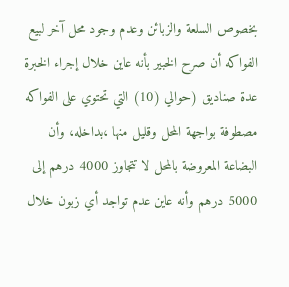بخصوص السلعة والزبائن وعدم وجود محل آخر لبيع الفواكه أن صرح الخبير بأنه عاين خلال إجراء الخبرة عدة صناديق (حوالي (10) التي تحتوي على الفواكه مصطوفة بواجهة المحل وقليل منها ،بداخله، وأن البضاعة المعروضة بالمحل لا تتجاوز 4000 درهم إلى 5000 درهم وأنه عاين عدم تواجد أي زبون خلال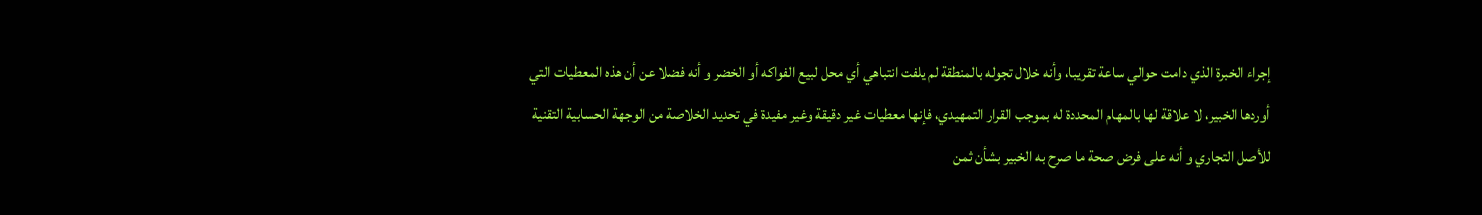إجراء الخبرة الذي دامت حوالي ساعة تقريبا، وأنه خلال تجوله بالمنطقة لم يلفت انتباهي أي محل لبيع الفواكه أو الخضر و أنه فضلا عن أن هذه المعطيات التي أوردها الخبير، لا علاقة لها بالمهام المحددة له بموجب القرار التمهيدي، فإنها معطيات غير دقيقة وغير مفيدة في تحديد الخلاصة من الوجهة الحسابية التقنية للأصل التجاري و أنه على فرض صحة ما صرح به الخبير بشأن ثمن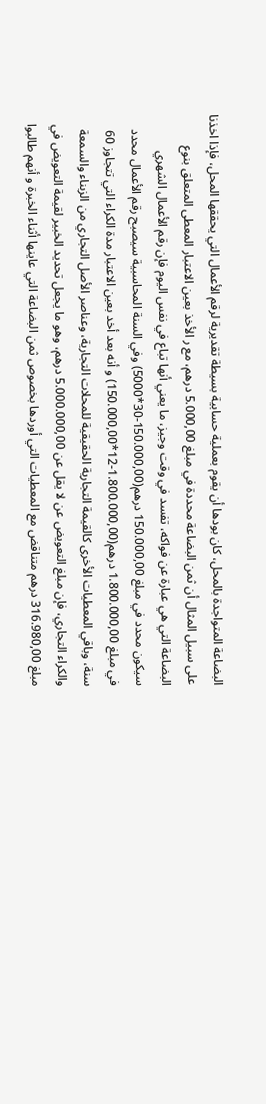البضاعة المتواجدة بالمحل، كان بودها أن يقوم بعملية حسابية بسيطة تقديرية لرقم الأعمال التي يحققها المحل، فإذا اخذنا على سبيل المثال أن ثمن البضاعة محددة في مبلغ 5.000,00 درهم، مع ر الأخذ بعين الاعتبار المعطى المتعلق بنوع البضاعة التي هي عبارة عن فواكه، تفسد في وقت وجيز، ما يعني أنها تباع في نفس اليوم فإن رقم الأعمال الشهري سيكون محدد في مبلغ 150.000,00 درهم(150.000,00-30*5000) وفي السنة المحاسبية سيصبح رقم الأعمال محدد في مبلغ 1.800.000,00 درهم(1.800.000,00-12*150.000,00) و أنه بعد أخد بعين الاعتبار مدة الكراء التي تتجاوز 60 سنة، وباقي المعطيات الأخرى كالقيمة التجارية الحقيقية للمحلات التجارية، وعناصر الأصل التجاري من الزبناء والسمعة والكراء التجاري، فإن مبلغ التعويض عن لا يقل عن 5.000.000,00 درهم، وهو ما يجعل تحديد الخبير لقيمة التعويض في مبلغ 316.980,00 درهم متناقض مع المعطيات التي أوردها بخصوص ثمن البضاعة التي عاينها أثناء الخبرة و أنهم طالبوا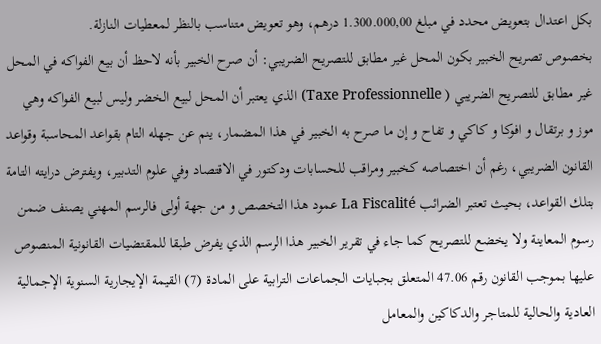بكل اعتدال بتعويض محدد في مبلغ 1.300.000,00 درهم، وهو تعويض متناسب بالنظر لمعطيات النازلة.
بخصوص تصريح الخبير بكون المحل غير مطابق للتصريح الضريبي: أن صرح الخبير بأنه لاحظ أن بيع الفواكه في المحل غير مطابق للتصريح الضريبي ( Taxe Professionnelle) الذي يعتبر أن المحل لبيع الخضر وليس لبيع الفواكه وهي موز و برتقال و افوكا و كاكي و تفاح و إن ما صرح به الخبير في هذا المضمار، ينم عن جهله التام بقواعد المحاسبة وقواعد القانون الضريبي، رغم أن اختصاصه كخبير ومراقب للحسابات ودكتور في الاقتصاد وفي علوم التدبير، ويفترض درايته التامة بتلك القواعد، بحيث تعتبر الضرائب La Fiscalité عمود هذا التخصص و من جهة أولى فالرسم المهني يصنف ضمن رسوم المعاينة ولا يخضع للتصريح كما جاء في تقرير الخبير هذا الرسم الذي يفرض طبقا للمقتضيات القانونية المنصوص عليها بموجب القانون رقم 47.06 المتعلق بجبايات الجماعات الترابية على المادة (7) القيمة الإيجارية السنوية الإجمالية العادية والحالية للمتاجر والدكاكين والمعامل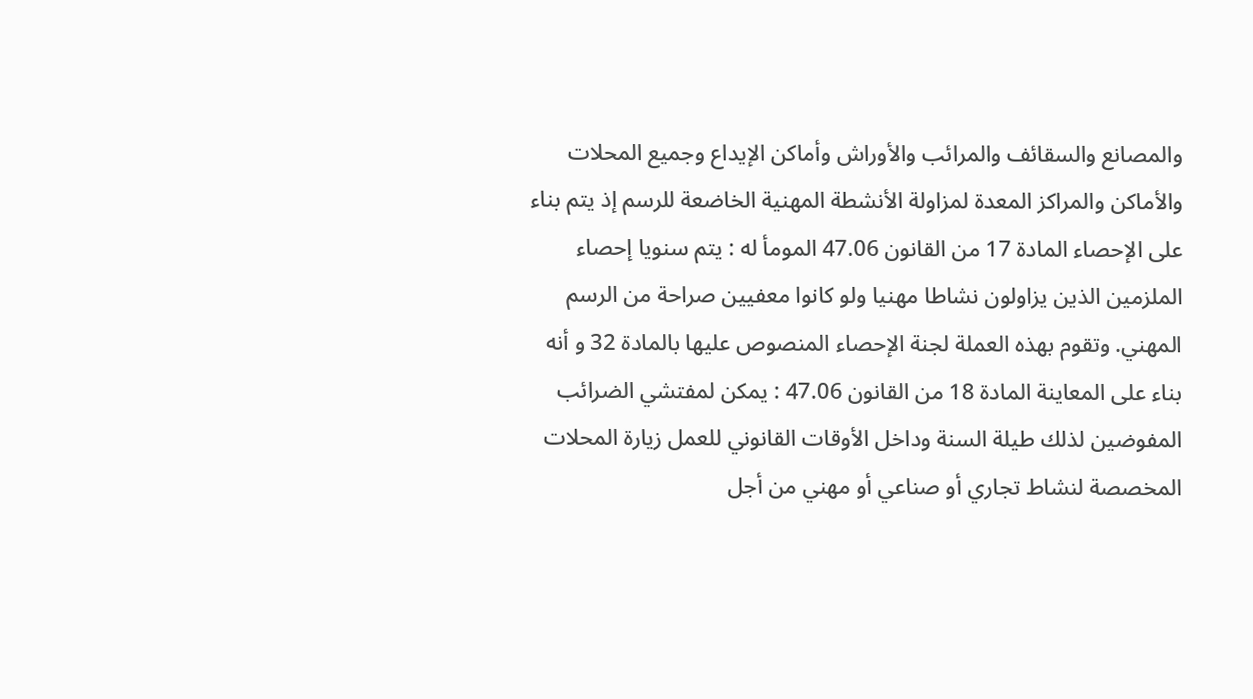والمصانع والسقائف والمرائب والأوراش وأماكن الإيداع وجميع المحلات والأماكن والمراكز المعدة لمزاولة الأنشطة المهنية الخاضعة للرسم إذ يتم بناء على الإحصاء المادة 17 من القانون 47.06 المومأ له : يتم سنويا إحصاء الملزمين الذين يزاولون نشاطا مهنيا ولو كانوا معفيين صراحة من الرسم المهني. وتقوم بهذه العملة لجنة الإحصاء المنصوص عليها بالمادة 32 و أنه بناء على المعاينة المادة 18 من القانون 47.06 : يمكن لمفتشي الضرائب المفوضين لذلك طيلة السنة وداخل الأوقات القانوني للعمل زيارة المحلات المخصصة لنشاط تجاري أو صناعي أو مهني من أجل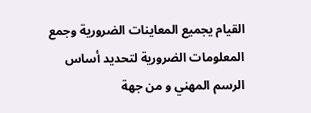القيام يجميع المعاينات الضرورية وجمع المعلومات الضرورية لتحديد أساس الرسم المهني و من جهة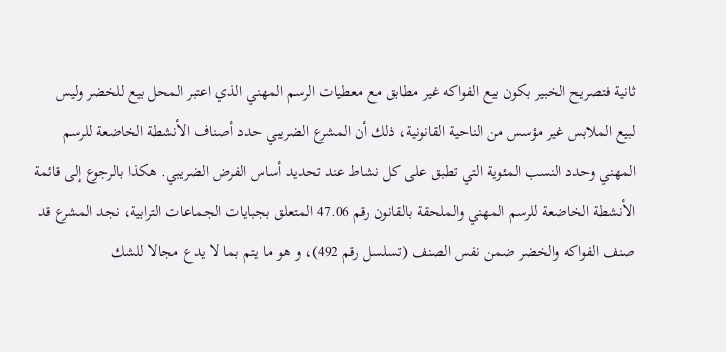ثانية فتصريح الخبير بكون بيع الفواكه غير مطابق مع معطيات الرسم المهني الذي اعتبر المحل بيع للخضر وليس لبيع الملابس غير مؤسس من الناحية القانونية، ذلك أن المشرع الضريبي حدد أصناف الأنشطة الخاضعة للرسم المهني وحدد النسب المئوية التي تطبق على كل نشاط عند تحديد أساس الفرض الضريبي. هكذا بالرجوع إلى قائمة الأنشطة الخاضعة للرسم المهني والملحقة بالقانون رقم 47.06 المتعلق بجبايات الجماعات الترابية، نجد المشرع قد صنف الفواكه والخضر ضمن نفس الصنف (تسلسل رقم 492)، و هو ما يتم بما لا يدع مجالا للشك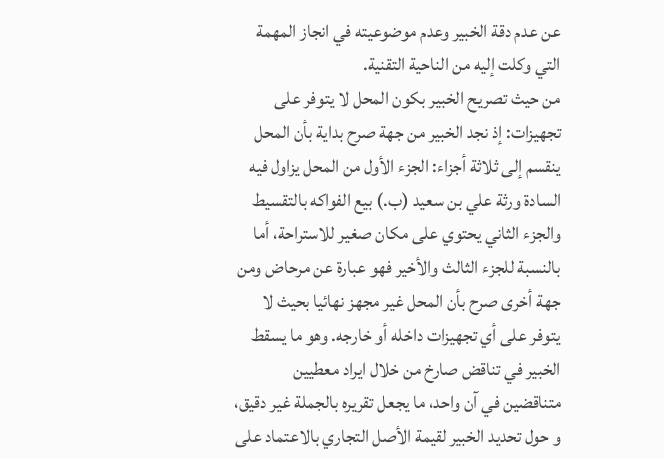عن عدم دقة الخبير وعدم موضوعيته في انجاز المهمة التي وكلت إليه من الناحية التقنية.
من حيث تصريح الخبير بكون المحل لا يتوفر على تجهيزات: إذ نجد الخبير من جهة صرح بداية بأن المحل ينقسم إلى ثلاثة أجزاء: الجزء الأول من المحل يزاول فيه السادة ورثة علي بن سعيد (ب.) بيع الفواكه بالتقسيط والجزء الثاني يحتوي على مكان صغير للاستراحة، أما بالنسبة للجزء الثالث والأخير فهو عبارة عن مرحاض ومن جهة أخرى صرح بأن المحل غير مجهز نهائيا بحيث لا يتوفر على أي تجهيزات داخله أو خارجه. وهو ما يسقط الخبير في تناقض صارخ من خلال ايراد معطيين متناقضين في آن واحد، ما يجعل تقریره بالجملة غير دقيق، و حول تحديد الخبير لقيمة الأصل التجاري بالاعتماد على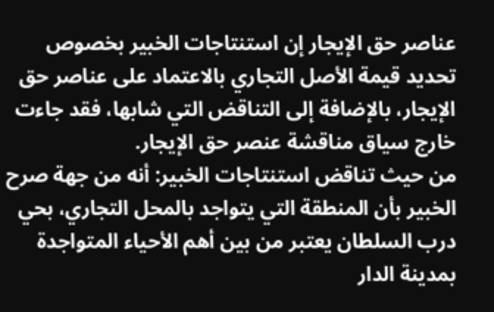عناصر حق الإيجار إن استنتاجات الخبير بخصوص تحديد قيمة الأصل التجاري بالاعتماد على عناصر حق الإيجار، بالإضافة إلى التناقض التي شابها، فقد جاءت خارج سياق مناقشة عنصر حق الإيجار.
من حيث تناقض استنتاجات الخبير: أنه من جهة صرح الخبير بأن المنطقة التي يتواجد بالمحل التجاري، بحي درب السلطان يعتبر من بين أهم الأحياء المتواجدة بمدينة الدار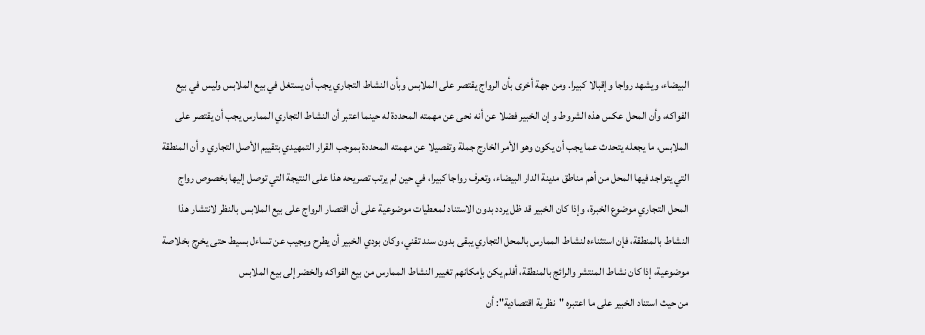البيضاء، ويشهد رواجا وإقبالا كبيرا. ومن جهة أخرى بأن الرواج يقتصر على الملابس وبأن النشاط التجاري يجب أن يستغل في بيع الملابس وليس في بيع الفواكه، وأن المحل عكس هذه الشروط و إن الخبير فضلا عن أنه نحى عن مهمته المحددة له حينما اعتبر أن النشاط التجاري الممارس يجب أن يقتصر على الملابس، ما يجعله يتحدث عما يجب أن يكون وهو الأمر الخارج جملة وتفصيلا عن مهمته المحددة بموجب القرار التمهيدي بتقييم الأصل التجاري و أن المنطقة التي يتواجد فيها المحل من أهم مناطق مدينة الدار البيضاء، وتعرف رواجا كبيرا، في حين لم يرتب تصريحه هذا على النتيجة التي توصل إليها بخصوص رواج المحل التجاري موضوع الخبرة، وإذا كان الخبير قد ظل يردد بدون الاستناد لمعطيات موضوعية على أن اقتصار الرواج على بيع الملابس بالنظر لانتشار هذا النشاط بالمنطقة، فإن استثناءه لنشاط الممارس بالمحل التجاري يبقى بدون سند تقني، وكان بودي الخبير أن يطرح ويجيب عن تساءل بسيط حتى يخرج بخلاصة موضوعية، إذا كان نشاط المنتشر والرائج بالمنطقة، أفلم يكن بإمكانهم تغيير النشاط الممارس من بيع الفواكه والخضر إلى بيع الملابس
من حيث استناد الخبير على ما اعتبره "نظرية اقتصادية": أن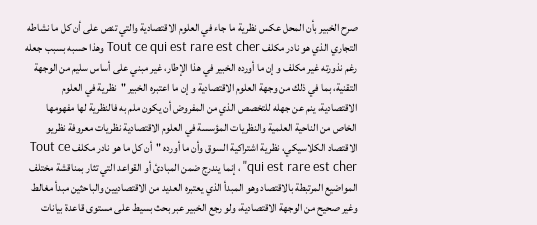صرح الخبير بأن المحل عكس نظرية ما جاء في العلوم الاقتصادية والتي تنص على أن كل ما نشاطه التجاري الذي هو نادر مكلف Tout ce qui est rare est cher وهذا حسبه بسبب جعله رغم نذورته غير مكلف و إن ما أورده الخبير في هذا الإطار، غير مبني على أساس سليم من الوجهة التقنية، بما في ذلك من وجهة العلوم الاقتصادية و إن ما اعتبره الخبير "نظرية في العلوم الاقتصادية، ينم عن جهله للتخصص الذي من المفروض أن يكون ملم به فالنظرية لها مفهومها الخاص من الناحية العلمية والنظريات المؤسسة في العلوم الاقتصادية نظريات معروفة نظريو الاقتصاد الكلاسيكي، نظرية اشتراكية السوق وأن ما أورده "أن كل ما هو نادر مکلف Tout ce qui est rare est cher" ، إنما يندرج ضمن المبادئ أو القواعد التي تثار بمناقشة مختلف المواضيع المرتبطة بالاقتصاد وهو المبدأ الذي يعتبره العديد من الاقتصاديين والباحثين مبدأ مغالط وغير صحيح من الوجهة الاقتصادية، ولو رجع الخبير عبر بحث بسيط على مستوى قاعدة بيانات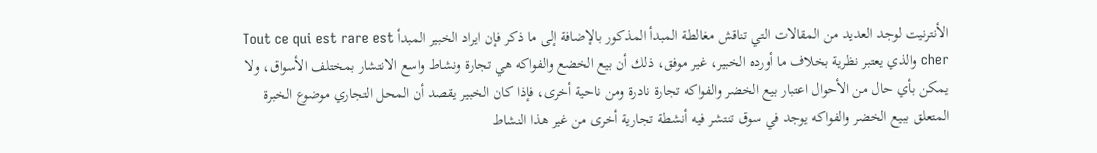الأنترنيت لوجد العديد من المقالات التي تناقش مغالطة المبدأ المذكور بالإضافة إلى ما ذكر فإن ايراد الخبير المبدأ Tout ce qui est rare est cher والذي يعتبر نظرية بخلاف ما أورده الخبير، غير موفق، ذلك أن بيع الخضع والفواكه هي تجارة ونشاط واسع الانتشار بمختلف الأسواق، ولا يمكن بأي حال من الأحوال اعتبار بيع الخضر والفواكه تجارة نادرة ومن ناحية أخرى، فإذا كان الخبير يقصد أن المحل التجاري موضوع الخبرة المتعلق ببيع الخضر والفواكه يوجد في سوق تنتشر فيه أنشطة تجارية أخرى من غير هذا النشاط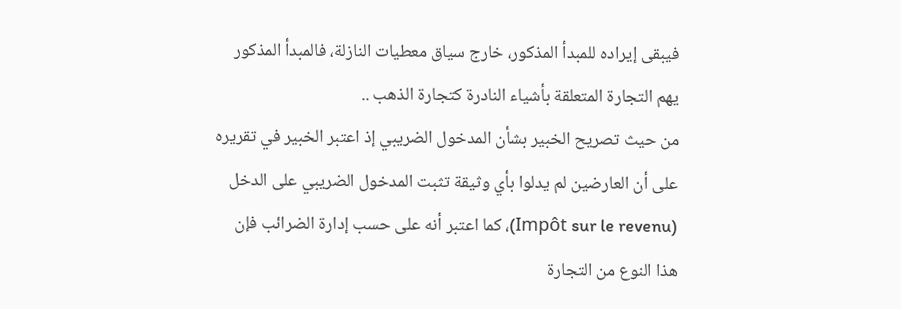فيبقى إيراده للمبدأ المذكور، خارج سياق معطيات النازلة، فالمبدأ المذكور يهم التجارة المتعلقة بأشياء النادرة كتجارة الذهب ..
من حيث تصريح الخبير بشأن المدخول الضريبي إذ اعتبر الخبير في تقريره على أن العارضين لم يدلوا بأي وثيقة تثبت المدخول الضريبي على الدخل (Impôt sur le revenu)، كما اعتبر أنه على حسب إدارة الضرائب فإن هذا النوع من التجارة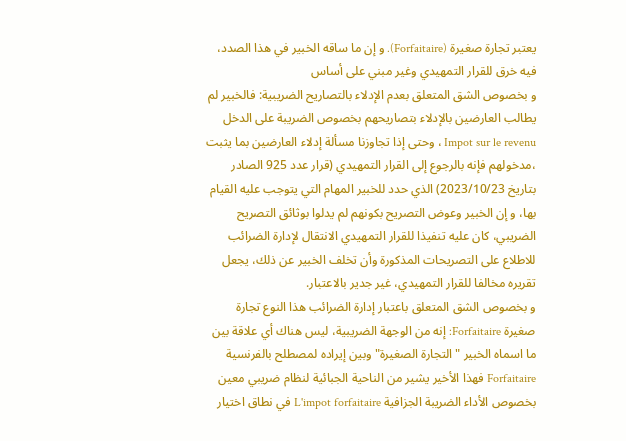يعتبر تجارة صغيرة (Forfaitaire). و إن ما ساقه الخبير في هذا الصدد، فيه خرق للقرار التمهيدي وغير مبني على أساس
و بخصوص الشق المتعلق بعدم الإدلاء بالتصاريح الضريبية: فالخبير لم يطالب العارضين بالإدلاء بتصاريحهم بخصوص الضريبة على الدخل Impot sur le revenu ، وحتى إذا تجاوزنا مسألة إدلاء العارضين بما يثبت ،مدخولهم فإنه بالرجوع إلى القرار التمهيدي (قرار عدد 925 الصادر بتاريخ 2023/10/23) الذي حدد للخبير المهام التي يتوجب عليه القيام بها، و إن الخبير وعوض التصريح بكونهم لم يدلوا بوثائق التصريح الضريبي، كان عليه تنفيذا للقرار التمهيدي الانتقال لإدارة الضرائب للاطلاع على التصريحات المذكورة وأن تخلف الخبير عن ذلك، يجعل تقريره مخالفا للقرار التمهيدي، غير جدير بالاعتبار.
و بخصوص الشق المتعلق باعتبار إدارة الضرائب هذا النوع تجارة صغيرة Forfaitaire: إنه من الوجهة الضريبية، ليس هناك أي علاقة بين ما اسماه الخبير "التجارة الصغيرة" وبين إيراده لمصطلح بالفرنسية Forfaitaire فهذا الأخير يشير من الناحية الجبائية لنظام ضريبي معين بخصوص الأداء الضريبة الجزافية L'impot forfaitaire في نطاق اختيار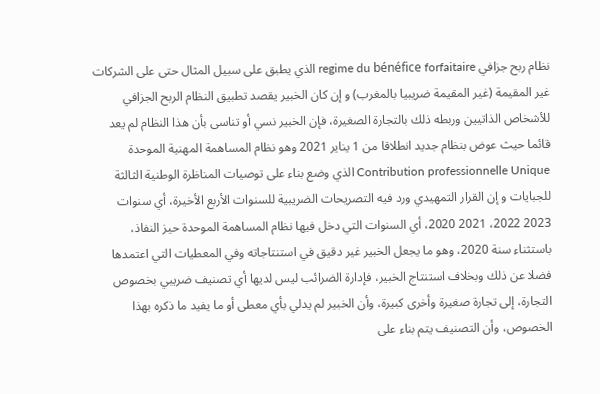نظام ربح جزافي regime du bénéfice forfaitaire الذي يطبق على سبيل المثال حتى على الشركات غير المقيمة (غير المقيمة ضريبيا بالمغرب) و إن كان الخبير يقصد تطبيق النظام الربح الجزافي للأشخاص الذاتيين وربطه ذلك بالتجارة الصغيرة، فإن الخبير نسي أو تناسى بأن هذا النظام لم يعد قائما حيث عوض بنظام جديد انطلاقا من 1 يناير 2021 وهو نظام المساهمة المهنية الموحدة Contribution professionnelle Unique الذي وضع بناء على توصيات المناظرة الوطنية الثالثة للجبايات و إن القرار التمهيدي ورد فيه التصريحات الضريبية للسنوات الأربع الأخيرة، أي سنوات 2023 2022، 2021 2020، أي السنوات التي دخل فيها نظام المساهمة الموحدة حيز النفاذ، باستثناء سنة 2020، وهو ما يجعل الخبير غير دقيق في استنتاجاته وفي المعطيات التي اعتمدها فضلا عن ذلك وبخلاف استنتاج الخبير، فإدارة الضرائب ليس لديها أي تصنيف ضريبي بخصوص التجارة، إلى تجارة صغيرة وأخرى كبيرة، وأن الخبير لم يدلي بأي معطى أو ما يفيد ما ذكره بهذا الخصوص، وأن التصنيف يتم بناء على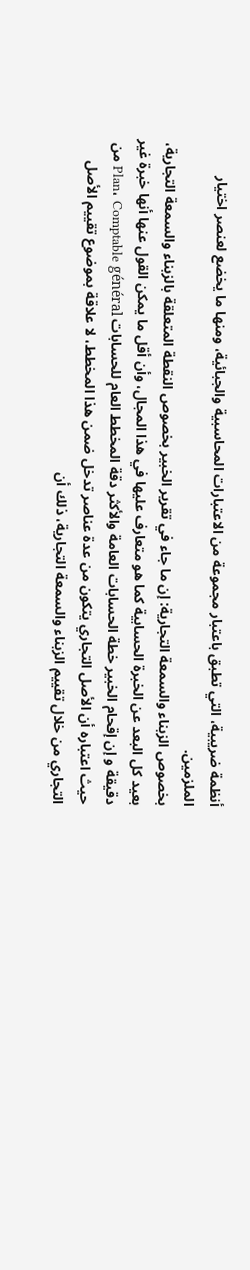أنظمة ضريبية، التي تطبق باعتبار مجموعة من الاعتبارات المحاسبية والجبائية، ومنها ما يخضع لعنصر اختيار الملزمين.
بخصوص الزبناء والسمعة التجارية: إن ما جاء في تقرير الخبير بخصوص النقطة المتعلقة بالزبناء والسمعة التجارية، بعيد كل البعد عن الخبرة الحسابية كما هو متعارف عليها في هذا المجال، وأن أقل ما يمكن القول عنها أنها خبرة غير دقيقة و إن إقحام الخبير خطة الحسابات العامة والأكثر دقة المخطط العام للحسابات Plan، Comptable général من حيث اعتباره أن الأصل التجاري يتكون من عدة عناصر تدخل ضمن هذا المخطط، لا علاقة بموضوع تقييم الأصل التجاري من خلال تقييم الزبناء والسمعة التجارية، ذلك أن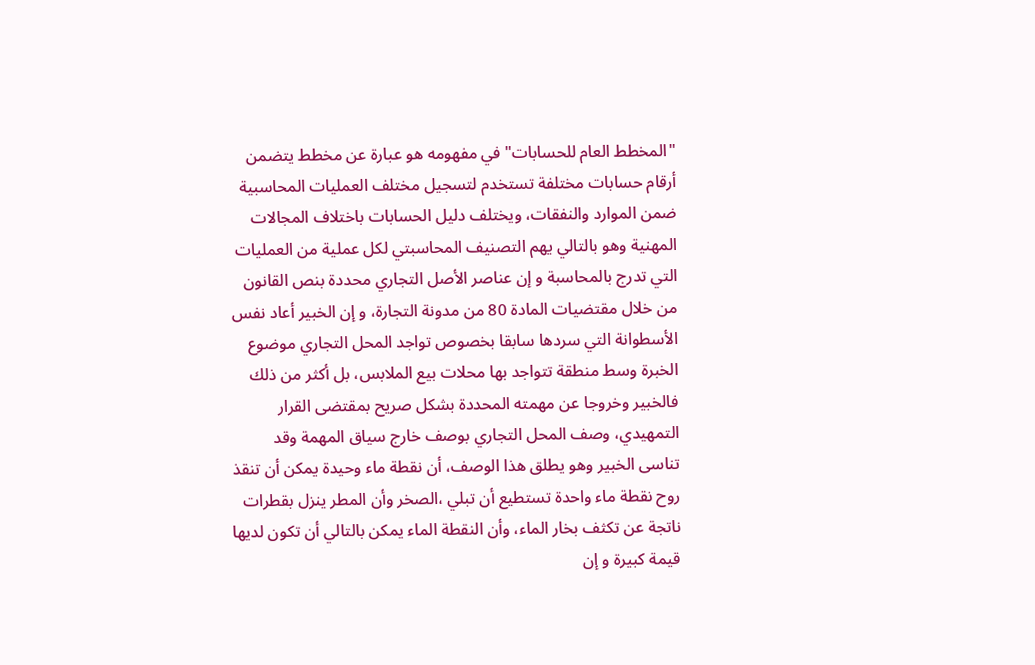"المخطط العام للحسابات" في مفهومه هو عبارة عن مخطط يتضمن أرقام حسابات مختلفة تستخدم لتسجيل مختلف العمليات المحاسبية ضمن الموارد والنفقات، ويختلف دليل الحسابات باختلاف المجالات المهنية وهو بالتالي يهم التصنيف المحاسبتي لكل عملية من العمليات التي تدرج بالمحاسبة و إن عناصر الأصل التجاري محددة بنص القانون من خلال مقتضيات المادة 80 من مدونة التجارة، و إن الخبير أعاد نفس الأسطوانة التي سردها سابقا بخصوص تواجد المحل التجاري موضوع الخبرة وسط منطقة تتواجد بها محلات بيع الملابس، بل أكثر من ذلك فالخبير وخروجا عن مهمته المحددة بشكل صريح بمقتضى القرار التمهيدي، وصف المحل التجاري بوصف خارج سياق المهمة وقد تناسى الخبير وهو يطلق هذا الوصف، أن نقطة ماء وحيدة يمكن أن تنقذ روح نقطة ماء واحدة تستطيع أن تبلي ،الصخر وأن المطر ينزل بقطرات ناتجة عن تكثف بخار الماء، وأن النقطة الماء يمكن بالتالي أن تكون لديها قيمة كبيرة و إن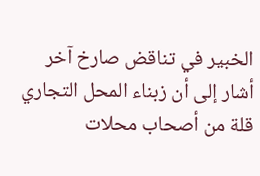الخبير في تناقض صارخ آخر أشار إلى أن زبناء المحل التجاري قلة من أصحاب محلات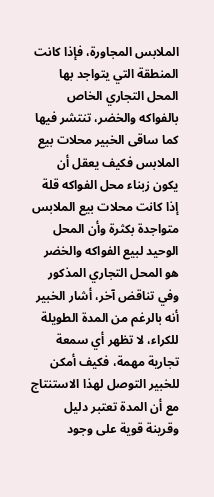الملابس المجاورة، فإذا كانت المنطقة التي يتواجد بها المحل التجاري الخاص بالفواكه والخضر، تنتشر فيها كما ساقى الخبير محلات بيع الملابس فكيف يعقل أن يكون زبناء محل الفواكه قلة إذا كانت محلات بيع الملابس متواجدة بكثرة وأن المحل الوحيد لبيع الفواكه والخضر هو المحل التجاري المذكور وفي تناقض آخر، أشار الخبير أنه بالرغم من المدة الطويلة للكراء، لا تظهر أي سمعة تجارية مهمة، فكيف أمكن للخبير التوصل لهذا الاستنتاج مع أن المدة تعتبر دليل وقرينة قوية على وجود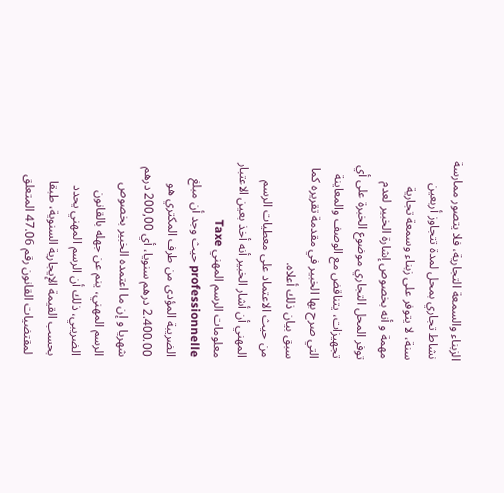الزبناء والسمعة التجارية، فلا يتصور ممارسة نشاط تجاري بمحل لمدة تتجاوز أربعين سنة، لا يتوفر على زبناء وسمعة تجارية مهمة و أنه بخصوص إشارة الخبير لعدم توفر المحل التجاري موضوع الخبرة على أي تجهيزات، يتناقض مع الوصف والمعاينة التي صرح بها الخبير في مقدمة تقريره كما سبق بيان ذلك أعلاه.
من حيث الاعتماد على معطيات الرسم المهني أن أشار الخبير أنه أخذ بعين الاعتبار معلومات الرسم المهني Taxe professionnelle حيث وجد أن مبلغ الضريبة المؤدى من طرف المكتري هو 2.400.00 درهم سنويا، أي 200,00 درهم شهريا و إن ما اعتمده الخبير بخصوص الرسم المهني، ينم عن جهله بالقانون الضريبي، ذلك أن الرسم المهني يحدد بحسب القيمة الإيجارية السنوية، طبقا لمقتضيات القانون رقم 47.06 المتعلق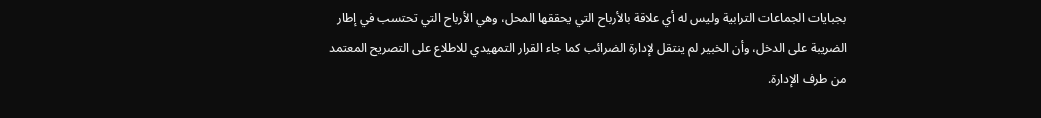بجبايات الجماعات الترابية وليس له أي علاقة بالأرباح التي يحققها المحل، وهي الأرباح التي تحتسب في إطار الضريبة على الدخل، وأن الخبير لم ينتقل لإدارة الضرائب كما جاء القرار التمهيدي للاطلاع على التصريح المعتمد من طرف الإدارة.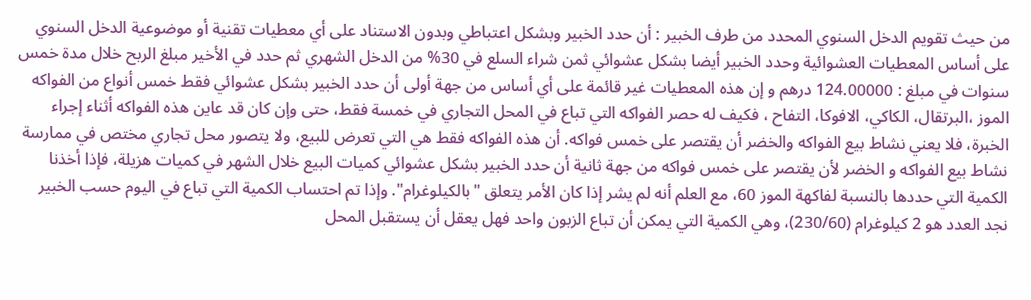من حيث تقويم الدخل السنوي المحدد من طرف الخبير : أن حدد الخبير وبشكل اعتباطي وبدون الاستناد على أي معطيات تقنية أو موضوعية الدخل السنوي على أساس المعطيات العشوائية وحدد الخبير أيضا بشكل عشوائي ثمن شراء السلع في 30% من الدخل الشهري ثم حدد في الأخير مبلغ الربح خلال مدة خمس سنوات في مبلغ : 124.00000 درهم و إن هذه المعطيات غير قائمة على أي أساس من جهة أولى أن حدد الخبير بشكل عشوائي فقط خمس أنواع من الفواكه الموز ،البرتقال، الكاكي، الافوكا، التفاح ، فكيف له حصر الفواكه التي تباع في المحل التجاري في خمسة فقط، حتى وإن كان قد عاين هذه الفواكه أثناء إجراء الخبرة، فلا يعني نشاط بيع الفواكه والخضر أن يقتصر على خمس فواكه. أن هذه الفواكه فقط هي التي تعرض للبيع، ولا يتصور محل تجاري مختص في ممارسة نشاط بيع الفواكه و الخضر لأن يقتصر على خمس فواكه من جهة ثانية أن حدد الخبير بشكل عشوائي كميات البيع خلال الشهر في كميات هزيلة، فإذا أخذنا الكمية التي حددها بالنسبة لفاكهة الموز 60، مع العلم أنه لم يشر إذا كان الأمر يتعلق "بالكيلوغرام". وإذا تم احتساب الكمية التي تباع في اليوم حسب الخبير نجد العدد هو 2 كيلوغرام (230/60)، وهي الكمية التي يمكن أن تباع الزبون واحد فهل يعقل أن يستقبل المحل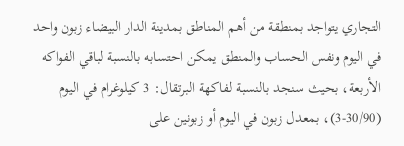التجاري يتواجد بمنطقة من أهم المناطق بمدينة الدار البيضاء زبون واحد في اليوم ونفس الحساب والمنطق يمكن احتسابه بالنسبة لباقي الفواكه الأربعة، بحيث سنجد بالنسبة لفاكهة البرتقال: 3 كيلوغرام في اليوم (30/90-3)، بمعدل زبون في اليوم أو زبونين على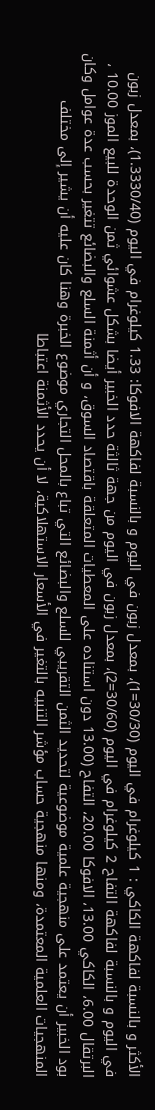الأكثر و بالنسبة لفاكهة الكاكي : 1 كيلوغرام في اليوم (30/30=1)، بمعدل زبون في اليوم و بالنسبة لفاكهة الافوكا: 1.33 كيلوغرام في اليوم (1.3330/40)، بمعدل زبون في اليوم و بالنسبة لفاكهة التفاح 2 كيلوغرام في اليوم (30/60=2)، بمعدل زبون في اليوم من جهة ثالثة حدد الخبير أيضا بشكل عشوائي ثمن الوحدة للبيع الموز 10.00 ، البرتقال 6.00، الكاكي 13.00، الافوكا 20.00، التفاح (13.00 دون استناده على المعطيات المتعلقة باقتصاد السوق، و أن أثمنة السلع والبضائع تتغير بحسب عدة عوامل وكان بود الخبير أن يعتمد على منهجية علمية موضوعية لتحديد الثمن التقريبي للسلع والبضائع التي تباع بالمحل التجاري موضوع الخبرة وهنا كان عليه أن يشير إلى مختلف المنهجيات العلمية المعتمدة، ومنها منهجية حساب مؤشر التنبيه بالتغير في الأسعار الاستهلاكية، لا أن يحدد الأثمنة اعتباطا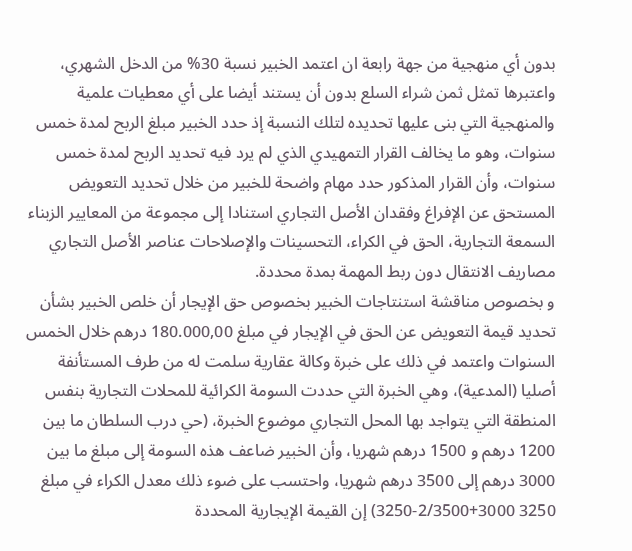بدون أي منهجية من جهة رابعة ان اعتمد الخبير نسبة 30% من الدخل الشهري، واعتبرها تمثل ثمن شراء السلع بدون أن يستند أيضا على أي معطيات علمية والمنهجية التي بنى عليها تحديده لتلك النسبة إذ حدد الخبير مبلغ الربح لمدة خمس سنوات، وهو ما يخالف القرار التمهيدي الذي لم يرد فيه تحديد الربح لمدة خمس سنوات، وأن القرار المذكور حدد مهام واضحة للخبير من خلال تحديد التعويض المستحق عن الإفراغ وفقدان الأصل التجاري استنادا إلى مجموعة من المعايير الزبناء السمعة التجارية، الحق في الكراء، التحسينات والإصلاحات عناصر الأصل التجاري مصاريف الانتقال دون ربط المهمة بمدة محددة.
و بخصوص مناقشة استنتاجات الخبير بخصوص حق الإيجار أن خلص الخبير بشأن تحديد قيمة التعويض عن الحق في الإيجار في مبلغ 180.000,00 درهم خلال الخمس السنوات واعتمد في ذلك على خبرة وكالة عقارية سلمت له من طرف المستأنفة أصليا (المدعية)، وهي الخبرة التي حددت السومة الكرائية للمحلات التجارية بنفس المنطقة التي يتواجد بها المحل التجاري موضوع الخبرة، (حي درب السلطان ما بين 1200 درهم و 1500 درهم شهريا، وأن الخبير ضاعف هذه السومة إلى مبلغ ما بين 3000 درهم إلى 3500 درهم شهريا، واحتسب على ضوء ذلك معدل الكراء في مبلغ 3250 3000+2/3500-3250) إن القيمة الإيجارية المحددة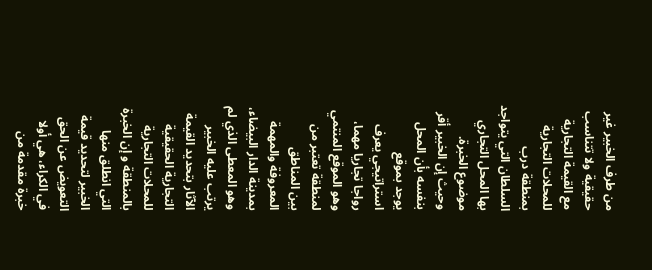من طرف الخبير غير حقيقية ولا تتناسب مع القيمة التجارية للمحلات التجارية بمنطقة درب السلطان التي يتواجد بها المحل التجاري موضوع الخبرة. وحيث إن الخبير أقر بنفسه بأن المحل يوجد بموقع استراتيجي يعرف رواجا تجاريا مهما، وهو الموقع المنتمي لمنطقة تعتبر من بين المناطق المعروفة والمهمة بمدينة الدار البيضاء، وهو المعطى الذي لم يرتب عليه الخبير الآثار بتحديد القيمة التجارية الحقيقية للمحلات التجارية بالمنطقة و إن الخبرة التي انطلق منها الخبير لتحديد قيمة التعويض عن الحق في الكراء، هي أولا خبرة مقدمة من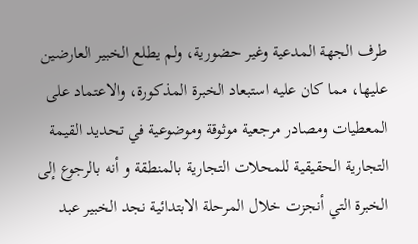طرف الجهة المدعية وغير حضورية، ولم يطلع الخبير العارضين عليها، مما كان عليه استبعاد الخبرة المذكورة، والاعتماد على المعطيات ومصادر مرجعية موثوقة وموضوعية في تحديد القيمة التجارية الحقيقية للمحلات التجارية بالمنطقة و أنه بالرجوع إلى الخبرة التي أنجزت خلال المرحلة الابتدائية نجد الخبير عبد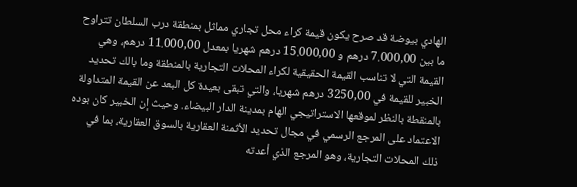الهادي بيوضة قد صرح يكون قيمة كراء محل تجاري مماثل بمنطقة درب السلطان تتراوح ما بين 7.000,00 درهم و 15.000,00 درهم شهريا بمعدل 11.000,00 درهم، وهي القيمة التي لا تناسب القيمة الحقيقية لكراء المحلات التجارية بالمنطقة وما بالك تحديد الخبير للقيمة في 3250,00 درهم شهريا، والتي تبقى بعيدة كل البعد عن القيمة المتداولة بالمنقطة بالنظر لموقعها الاستراتيجي الهام بمدينة الدار البيضاء. وحيث إن الخبير كان بوده الاعتماد على المرجع الرسمي في مجال تحديد الأثمنة العقارية بالسوق العقارية، بما في ذلك المحلات التجارية، وهو المرجع الذي أعدته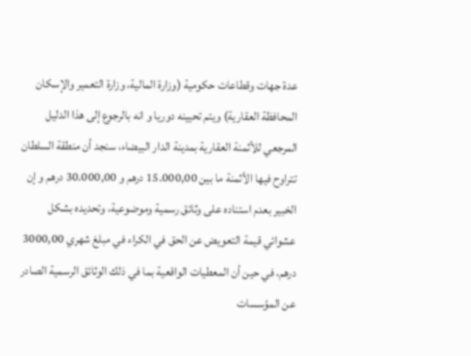عدة جهات وقطاعات حكومية (وزارة المالية، وزارة التعمير والإسكان المحافظة العقارية) ويتم تحيينه دوريا و انه بالرجوع إلى هذا الدليل المرجعي للأثمنة العقارية بمدينة الدار البيضاء، سنجد أن منطقة السلطان تتراوح فيها الأثمنة ما بين 15.000,00 درهم و 30.000,00 درهم و إن الخبير بعدم استناده على وثائق رسمية وموضوعية، وتحديده بشكل عشوائي قيمة التعويض عن الحق في الكراء في مبلغ شهري 3000,00 درهم، في حين أن المعطيات الواقعية بما في ذلك الوثائق الرسمية الصادر عن المؤسسات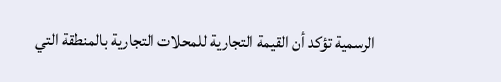الرسمية تؤكد أن القيمة التجارية للمحلات التجارية بالمنطقة التي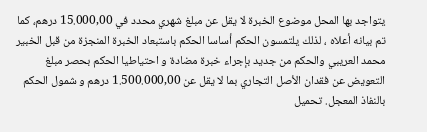يتواجد بها المحل موضوع الخبرة لا يقل عن مبلغ شهري محدد في 15.000,00 درهم، كما تم بيانه أعلاه ، لذلك يلتمسون الحكم أساسا الحكم باستبعاد الخبرة المنجزة من قبل الخبير محمد العريبي والحكم من جديد بإجراء خبرة مضادة و احتياطيا الحكم بحصر مبلغ التعويض عن فقدان الأصل التجاري بما لا يقل عن 1.500.000,00 درهم و شمول الحكم بالنفاذ المعجل. تحميل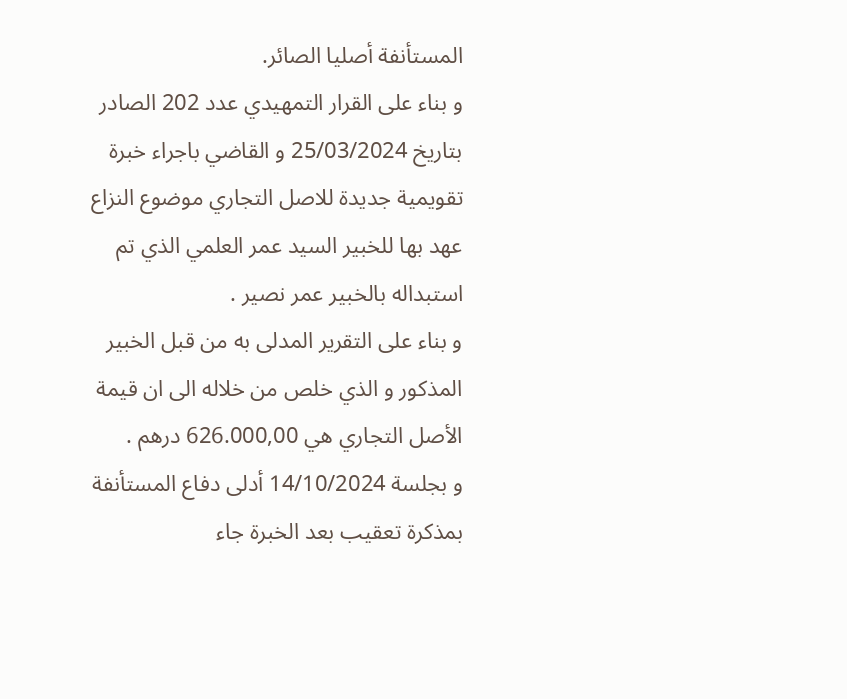المستأنفة أصليا الصائر.
و بناء على القرار التمهيدي عدد 202 الصادر بتاريخ 25/03/2024 و القاضي باجراء خبرة تقويمية جديدة للاصل التجاري موضوع النزاع عهد بها للخبير السيد عمر العلمي الذي تم استبداله بالخبير عمر نصير .
و بناء على التقرير المدلى به من قبل الخبير المذكور و الذي خلص من خلاله الى ان قيمة الأصل التجاري هي 626.000,00 درهم .
و بجلسة 14/10/2024 أدلى دفاع المستأنفة بمذكرة تعقيب بعد الخبرة جاء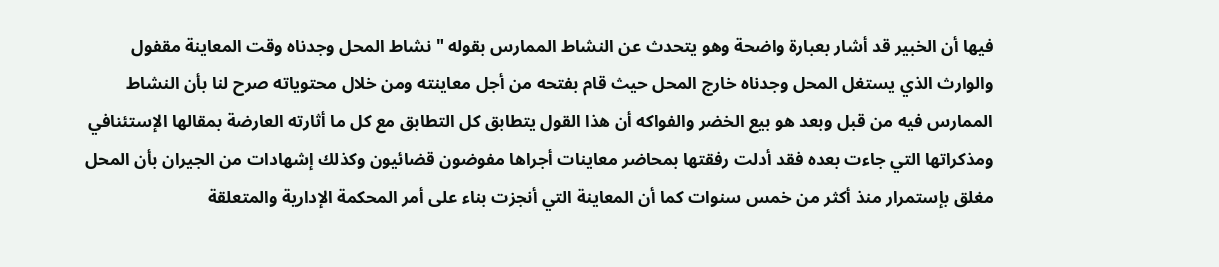فيها أن الخبير قد أشار بعبارة واضحة وهو يتحدث عن النشاط الممارس بقوله " نشاط المحل وجدناه وقت المعاينة مقفول والوارث الذي يستغل المحل وجدناه خارج المحل حيث قام بفتحه من أجل معاينته ومن خلال محتوياته صرح لنا بأن النشاط الممارس فيه من قبل وبعد هو بيع الخضر والفواكه أن هذا القول يتطابق كل التطابق مع كل ما أثارته العارضة بمقالها الإستئنافي ومذكراتها التي جاءت بعده فقد أدلت رفقتها بمحاضر معاينات أجراها مفوضون قضائيون وكذلك إشهادات من الجيران بأن المحل مغلق بإستمرار منذ أكثر من خمس سنوات كما أن المعاينة التي أنجزت بناء على أمر المحكمة الإدارية والمتعلقة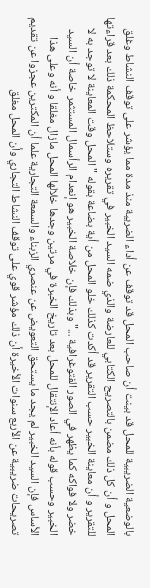بالوضعية الضريبية للمحل قد بينت أن صاحب المحل قد توقف عن أداء الضريبة منذ مدة مما يؤشر على توقف النشاط وغلق المحل و أن كل ذلك مضمن بالتصريح الكتابي للعارضة والذي ضمه السيد الخبير في تقريره وستلاحظ المحكمة ذلك بعد قراءتها للتقرير و أن معاينة الخبير حسب التقرير قد أكدت كذلك خلو المحل من أية بضاعة بقوله " المحل وقت المعاينة لا توجد به لا خضر ولا فواكه كما يظهر في الصور الفتوغرافية ..." وبذلك فإن خلاصة الخبير هو إنعدام الرأسمال المستثمر خاصة أن السيد الخبير وحسب قوله بأنه أعاد الإنتقال للمحل بعد تاريخ الخبرة في مرتين وجدها خلالها المحل مازال مغلقا و أنه وعلى هذا الأساس فإن السيد الخبير لم يجد ما يستحق التعويض عن عنصري الزبناء والسمعة التجارية علما أن المكترين عجزوا عن تقديم تصريحات ضريبية عن الأربع سنوات الأخيرة أن ذلك مؤشر قوي على توقف النشاط التجاري وأن المحل مغلق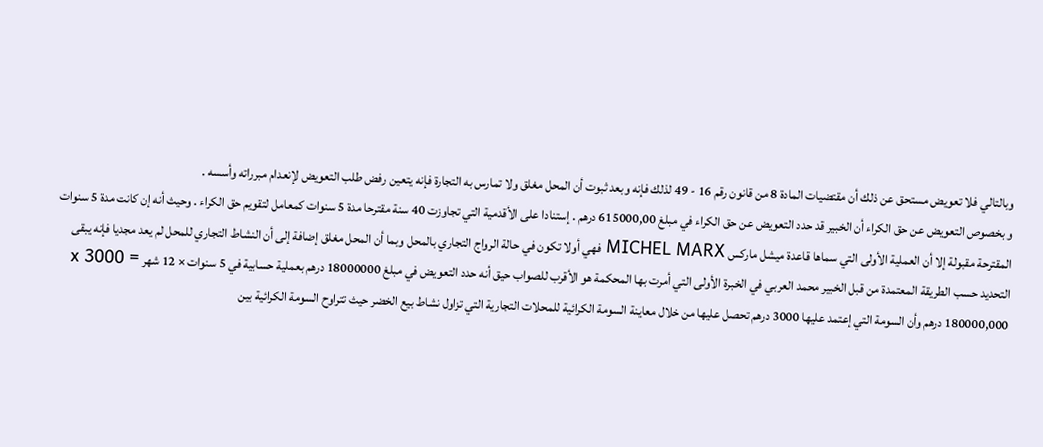وبالتالي فلا تعويض مستحق عن ذلك أن مقتضيات المادة 8 من قانون رقم 16 - 49 لذلك فإنه وبعد ثبوت أن المحل مغلق ولا تمارس به التجارة فإنه يتعين رفض طلب التعويض لإنعدام مبرراته وأسسه .
و بخصوص التعويض عن حق الكراء أن الخبير قد حدد التعويض عن حق الكراء في مبلغ 615000,00 درهم . إستنادا على الأقدمية التي تجاوزت 40 سنة مقترحا مدة 5 سنوات كمعامل لتقويم حق الكراء . وحيث أنه إن كانت مدة 5 سنوات المقترحة مقبولة إلا أن العملية الأولى التي سماها قاعدة میشل ماركس MICHEL MARX فهي أولا تكون في حالة الرواج التجاري بالمحل وبما أن المحل مغلق إضافة إلى أن النشاط التجاري للمحل لم يعد مجديا فإنه يبقى التحديد حسب الطريقة المعتمدة من قبل الخبير محمد العربي في الخبرة الأولى التي أمرت بها المحكمة هو الأقرب للصواب حيق أنه حدد التعويض في مبلغ 18000000 درهم بعملية حسابية في 5 سنوات × 12 شهر x 3000 = 180000,000 درهم وأن السومة التي إعتمد عليها 3000 درهم تحصل عليها من خلال معاينة السومة الكرائية للمحلات التجارية التي تزاول نشاط بيع الخضر حيث تتراوح السومة الكرائية بين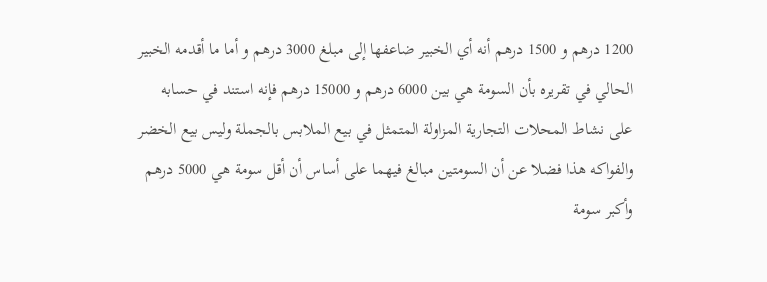1200 درهم و 1500 درهم أنه أي الخبير ضاعفها إلى مبلغ 3000 درهم و أما ما أقدمه الخبير الحالي في تقريره بأن السومة هي بين 6000 درهم و 15000 درهم فإنه استند في حسابه على نشاط المحلات التجارية المزاولة المتمثل في بيع الملابس بالجملة وليس بيع الخضر والفواكه هذا فضلا عن أن السومتين مبالغ فيهما على أساس أن أقل سومة هي 5000 درهم وأكبر سومة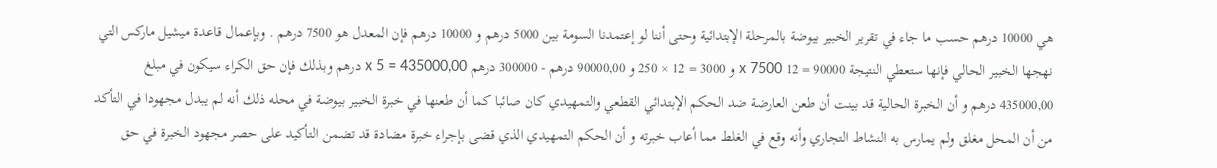هي 10000 درهم حسب ما جاء في تقرير الخبير بيوضة بالمرحلة الإبتدائية وحتى أننا لو إعتمدنا السومة بين 5000 درهم و 10000 درهم فإن المعدل هو 7500 درهم . وبإعمال قاعدة ميشيل ماركس التي نهجها الخبير الحالي فإنها ستعطي النتيجة 90000 = 12 x 7500 و 3000 = 12 × 250 و 90000,00 درهم - 300000 درهم x 5 = 435000,00 درهم وبذلك فإن حق الكراء سيكون في مبلغ 435000,00 درهم و أن الخبرة الحالية قد بينت أن طعن العارضة ضد الحكم الإبتدائي القطعي والتمهيدي كان صائبا كما أن طعنها في خبرة الخبير بيوضة في محله ذلك أنه لم يبدل مجهودا في التأكد من أن المحل مغلق ولم يمارس به النشاط التجاري وأنه وقع في الغلط مما أعاب خبرته و أن الحكم التمهيدي الذي قضى بإجراء خبرة مضادة قد تضمن التأكيد على حصر مجهود الخبرة في حق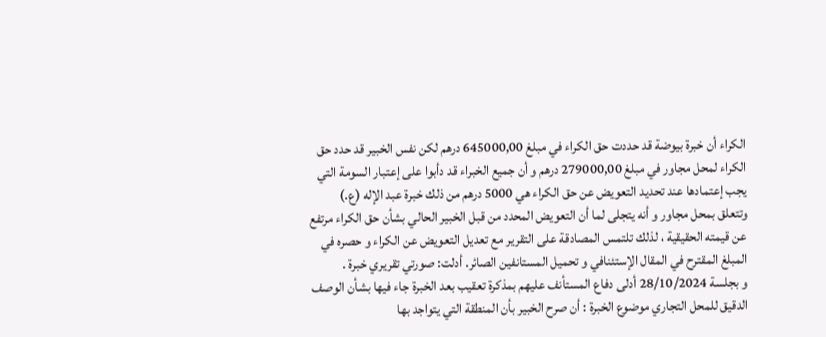الكراء أن خبرة بيوضة قد حددت حق الكراء في مبلغ 645000,00 درهم لكن نفس الخبير قد حدد حق الكراء لمحل مجاور في مبلغ 279000,00 درهم و أن جميع الخبراء قد دأبوا على إعتبار السومة التي يجب إعتمادها عند تحديد التعويض عن حق الكراء هي 5000 درهم من ذلك خبرة عبد الإله (ع.) وتتعلق بمحل مجاور و أنه يتجلى لما أن التعويض المحدد من قبل الخبير الحالي بشأن حق الكراء مرتفع عن قيمته الحقيقية ، لذلك تلتمس المصادقة على التقرير مع تعديل التعويض عن الكراء و حصره في المبلغ المقترح في المقال الإستئنافي و تحميل المستانفين الصائر. أدلت: صورتي تقريري خبرة .
و بجلسة 28/10/2024 أدلى دفاع المستأنف عليهم بمذكرة تعقيب بعد الخبرة جاء فيها بشأن الوصف الدقيق للمحل التجاري موضوع الخبرة : أن صرح الخبير بأن المنطقة التي يتواجد بها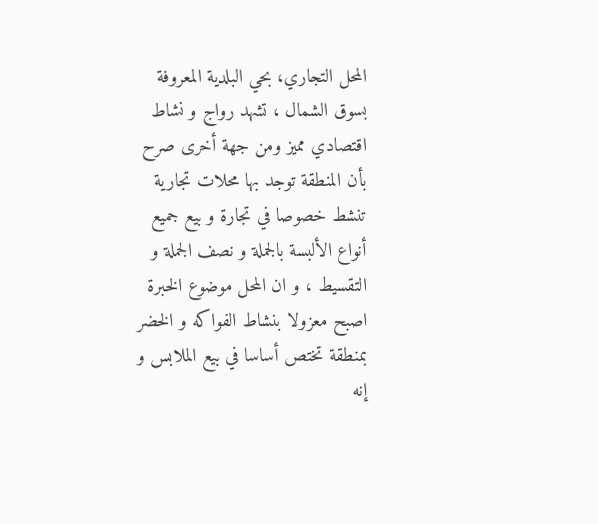المحل التجاري، بحي البلدية المعروفة بسوق الشمال ، تشهد رواج و نشاط اقتصادي مميز ومن جهة أخرى صرح بأن المنطقة توجد بها محلات تجارية تنشط خصوصا في تجارة و بيع جميع أنواع الألبسة بالجملة و نصف الجملة و التقسيط ، و ان المحل موضوع الخبرة اصبح معزولا بنشاط الفواكه و الخضر بمنطقة تختص أساسا في بيع الملابس و إنه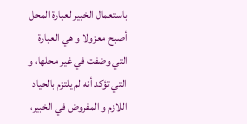باستعمال الخبير لعبارة المحل أصبح معزولا و هي العبارة التي وضفت في غير محلها، و التي تؤكد أنه لم يلتزم بالحياد اللازم و المفروض في الخبير،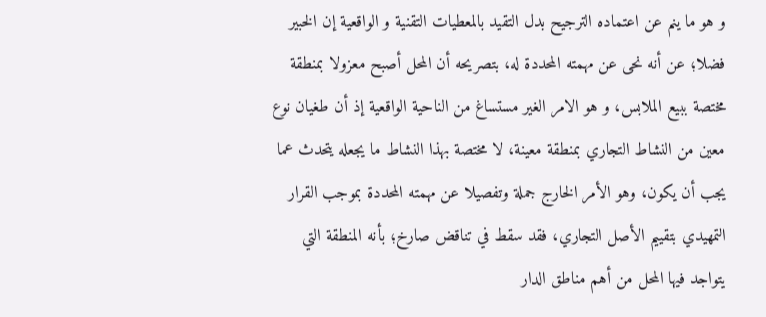و هو ما ينم عن اعتماده الترجيح بدل التقيد بالمعطيات التقنية و الواقعية إن الخبير فضلا؛ عن أنه نحى عن مهمته المحددة له، بتصريحه أن المحل أصبح معزولا بمنطقة مختصة ببيع الملابس، و هو الامر الغير مستساغ من الناحية الواقعية إذ أن طغيان نوع معين من النشاط التجاري بمنطقة معينة، لا مختصة بهذا النشاط ما يجعله يتحدث عما يجب أن يكون، وهو الأمر الخارج جملة وتفصيلا عن مهمته المحددة بموجب القرار التمهيدي بتقييم الأصل التجاري، فقد سقط في تناقض صارخ؛ بأنه المنطقة التي يتواجد فيها المحل من أهم مناطق الدار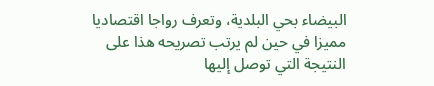البيضاء بحي البلدية، وتعرف رواجا اقتصاديا مميزا في حين لم يرتب تصريحه هذا على النتيجة التي توصل إليها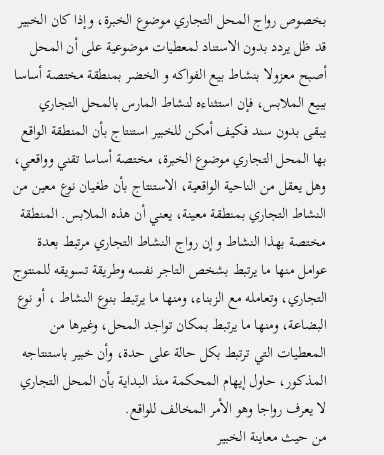بخصوص رواج المحل التجاري موضوع الخبرة، وإذا كان الخبير قد ظل يردد بدون الاستناد لمعطيات موضوعية على أن المحل أصبح معزولا بنشاط بيع الفواكه و الخضر بمنطقة مختصة أساسا ببيع الملابس، فإن استثناءه لنشاط المارس بالمحل التجاري يبقى بدون سند فكيف أمكن للخبير استنتاج بأن المنطقة الواقع بها المحل التجاري موضوع الخبرة، مختصة أساسا تقني وواقعي، وهل يعقل من الناحية الواقعية، الاستنتاج بأن طغيان نوع معين من النشاط التجاري بمنطقة معينة، يعني أن هذه الملابس. المنطقة مختصة بهذا النشاط و إن رواج النشاط التجاري مرتبط بعدة عوامل منها ما يرتبط بشخص التاجر نفسه وطريقة تسويقه للمنتوج التجاري، وتعامله مع الزبناء، ومنها ما يرتبط بنوع النشاط ، أو نوع البضاعة، ومنها ما يرتبط بمكان تواجد المحل، وغيرها من المعطيات التي ترتبط بكل حالة على حدة، وأن خبير باستنتاجه المذكور، حاول إيهام المحكمة منذ البداية بأن المحل التجاري لا يعرف رواجا وهو الأمر المخالف للواقع.
من حيث معاينة الخبير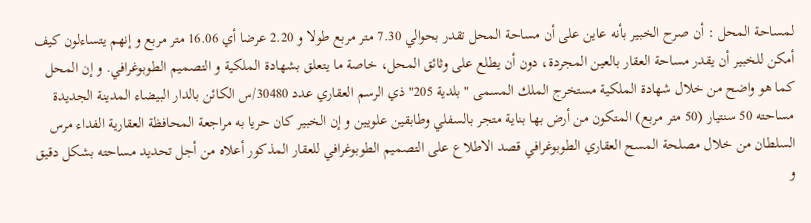لمساحة المحل : أن صرح الخبير بأنه عاين على أن مساحة المحل تقدر بحوالي 7.30 متر مربع طولا و 2.20 عرضا أي 16.06 متر مربع و إنهم يتساءلون كيف أمكن للخبير أن يقدر مساحة العقار بالعين المجردة، دون أن يطلع على وثائق المحل، خاصة ما يتعلق بشهادة الملكية و التصميم الطوبوغرافي. و إن المحل كما هو واضح من خلال شهادة الملكية مستخرج الملك المسمى "بلدية 205" ذي الرسم العقاري عدد 30480/س الكائن بالدار البيضاء المدينة الجديدة مساحته 50 سنتيار (50 متر مربع) المتكون من أرض بها بناية متجر بالسفلي وطابقين علويين و إن الخبير كان حريا به مراجعة المحافظة العقارية الفداء مرس السلطان من خلال مصلحة المسح العقاري الطوبوغرافي قصد الاطلاع على التصميم الطوبوغرافي للعقار المذكور أعلاه من أجل تحديد مساحته بشكل دقيق و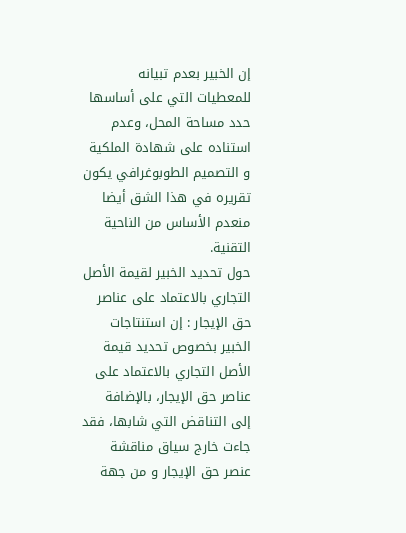إن الخبير بعدم تبيانه للمعطيات التي على أساسها حدد مساحة المحل، وعدم استناده على شهادة الملكية و التصميم الطوبوغرافي يكون تقريره في هذا الشق أيضا منعدم الأساس من الناحية التقنية.
حول تحديد الخبير لقيمة الأصل التجاري بالاعتماد على عناصر حق الإيجار : إن استنتاجات الخبير بخصوص تحديد قيمة الأصل التجاري بالاعتماد على عناصر حق الإيجار، بالإضافة إلى التناقض التي شابها، فقد جاءت خارج سياق مناقشة عنصر حق الإيجار و من جهة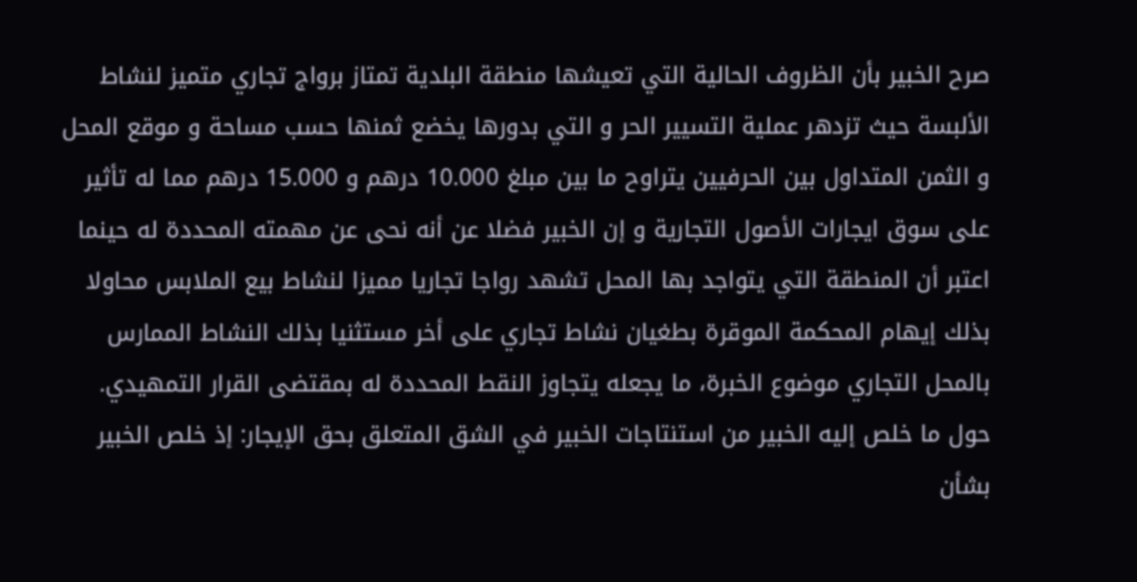صرح الخبير بأن الظروف الحالية التي تعيشها منطقة البلدية تمتاز برواج تجاري متميز لنشاط الألبسة حيث تزدهر عملية التسيير الحر و التي بدورها يخضع ثمنها حسب مساحة و موقع المحل و الثمن المتداول بين الحرفيين يتراوح ما بين مبلغ 10.000 درهم و 15.000 درهم مما له تأثير على سوق ايجارات الأصول التجارية و إن الخبير فضلا عن أنه نحى عن مهمته المحددة له حينما اعتبر أن المنطقة التي يتواجد بها المحل تشهد رواجا تجاريا مميزا لنشاط بيع الملابس محاولا بذلك إيهام المحكمة الموقرة بطغيان نشاط تجاري على أخر مستثنيا بذلك النشاط الممارس بالمحل التجاري موضوع الخبرة، ما يجعله يتجاوز النقط المحددة له بمقتضى القرار التمهيدي.
حول ما خلص إليه الخبير من استنتاجات الخبير في الشق المتعلق بحق الإيجار: إذ خلص الخبير بشأن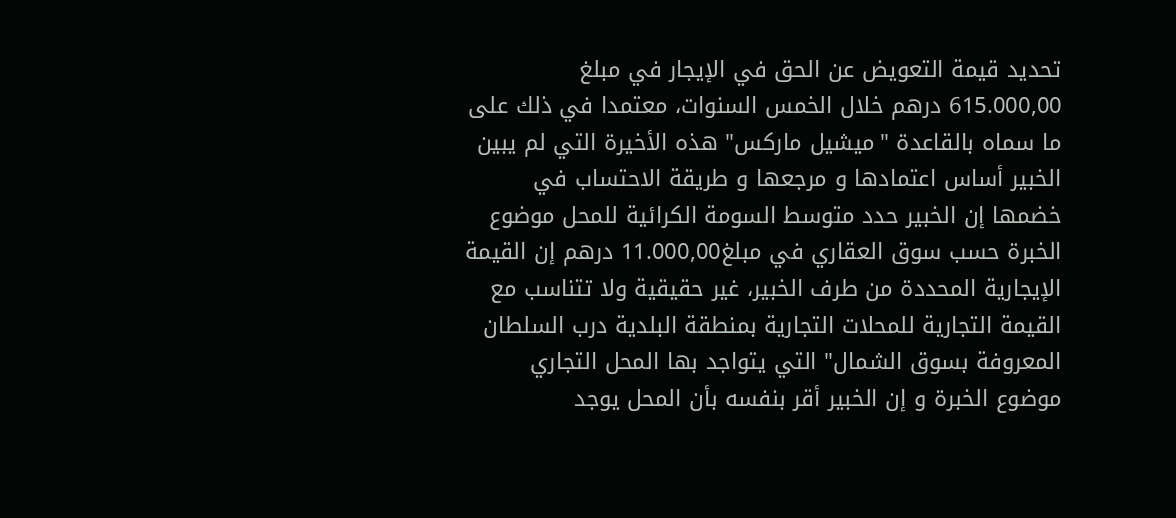تحديد قيمة التعويض عن الحق في الإيجار في مبلغ 615.000,00 درهم خلال الخمس السنوات، معتمدا في ذلك على ما سماه بالقاعدة "ميشيل ماركس" هذه الأخيرة التي لم يبين الخبير أساس اعتمادها و مرجعها و طريقة الاحتساب في خضمها إن الخبير حدد متوسط السومة الكرائية للمحل موضوع الخبرة حسب سوق العقاري في مبلغ11.000,00 درهم إن القيمة الإيجارية المحددة من طرف الخبير، غير حقيقية ولا تتناسب مع القيمة التجارية للمحلات التجارية بمنطقة البلدية درب السلطان المعروفة بسوق الشمال" التي يتواجد بها المحل التجاري موضوع الخبرة و إن الخبير أقر بنفسه بأن المحل يوجد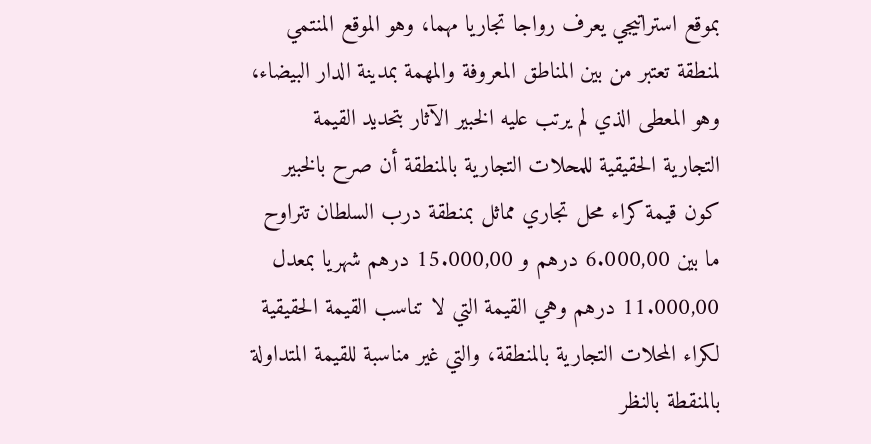بموقع استراتيجي يعرف رواجا تجاريا مهما، وهو الموقع المنتمي لمنطقة تعتبر من بين المناطق المعروفة والمهمة بمدينة الدار البيضاء، وهو المعطى الذي لم يرتب عليه الخبير الآثار بتحديد القيمة التجارية الحقيقية للمحلات التجارية بالمنطقة أن صرح بالخبير كون قيمة كراء محل تجاري مماثل بمنطقة درب السلطان تتراوح ما بين 6.000,00 درهم و 15.000,00 درهم شهريا بمعدل 11.000,00 درهم وهي القيمة التي لا تناسب القيمة الحقيقية لكراء المحلات التجارية بالمنطقة، والتي غير مناسبة للقيمة المتداولة بالمنقطة بالنظر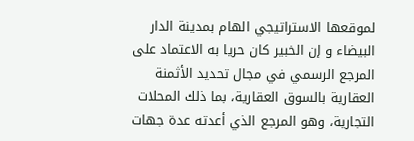لموقعها الاستراتيجي الهام بمدينة الدار البيضاء و إن الخبير كان حريا به الاعتماد على المرجع الرسمي في مجال تحديد الأثمنة العقارية بالسوق العقارية، بما ذلك المحلات التجارية، وهو المرجع الذي أعدته عدة جهات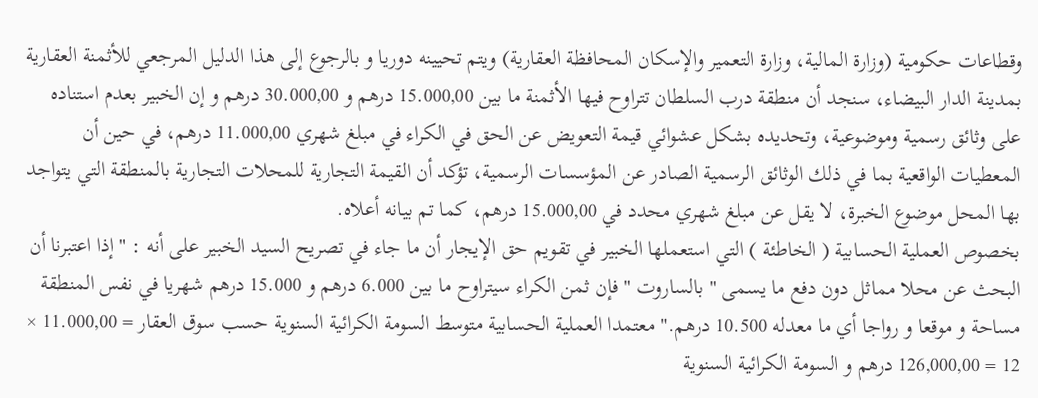وقطاعات حكومية (وزارة المالية، وزارة التعمير والإسكان المحافظة العقارية) ويتم تحيينه دوريا و بالرجوع إلى هذا الدليل المرجعي للأثمنة العقارية بمدينة الدار البيضاء، سنجد أن منطقة درب السلطان تتراوح فيها الأثمنة ما بين 15.000,00 درهم و 30.000,00 درهم و إن الخبير بعدم استناده على وثائق رسمية وموضوعية، وتحديده بشكل عشوائي قيمة التعويض عن الحق في الكراء في مبلغ شهري 11.000,00 درهم، في حين أن المعطيات الواقعية بما في ذلك الوثائق الرسمية الصادر عن المؤسسات الرسمية، تؤكد أن القيمة التجارية للمحلات التجارية بالمنطقة التي يتواجد بها المحل موضوع الخبرة، لا يقل عن مبلغ شهري محدد في 15.000,00 درهم، كما تم بيانه أعلاه.
بخصوص العملية الحسابية ( الخاطئة ) التي استعملها الخبير في تقويم حق الإيجار أن ما جاء في تصريح السيد الخبير على أنه : " إذا اعتبرنا أن البحث عن محلا مماثل دون دفع ما يسمى " بالساروت " فإن ثمن الكراء سيتراوح ما بين 6.000 درهم و 15.000 درهم شهريا في نفس المنطقة مساحة و موقعا و رواجا أي ما معدله 10.500 درهم." معتمدا العملية الحسابية متوسط السومة الكرائية السنوية حسب سوق العقار = 11.000,00 × 12 = 126,000,00 درهم و السومة الكرائية السنوية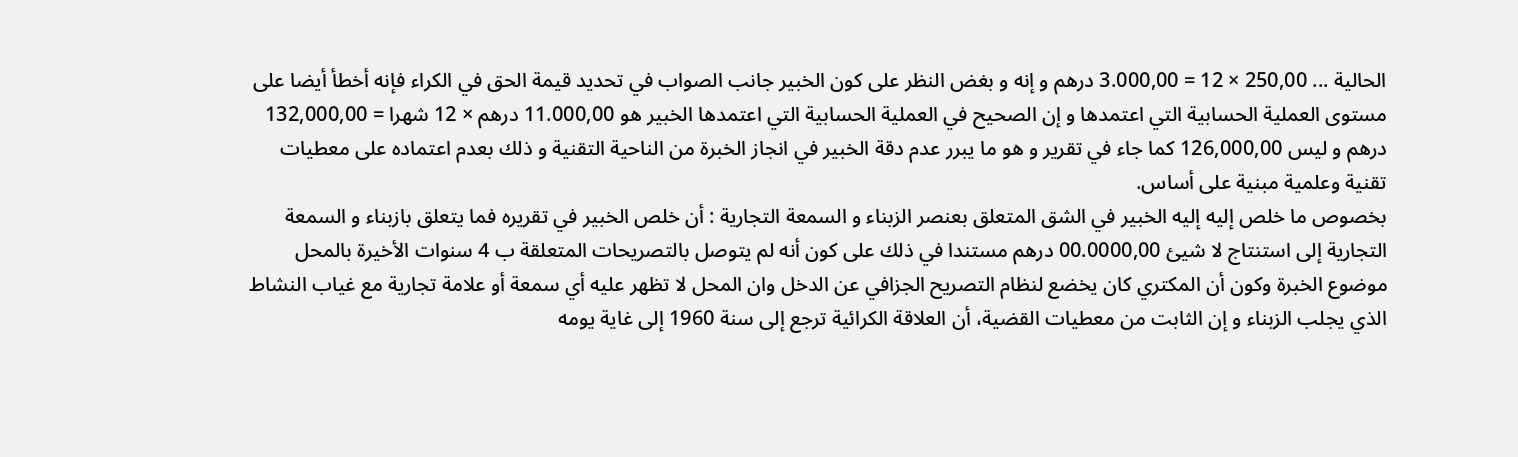الحالية ... 250,00 × 12 = 3.000,00 درهم و إنه و بغض النظر على كون الخبير جانب الصواب في تحديد قيمة الحق في الكراء فإنه أخطأ أيضا على مستوى العملية الحسابية التي اعتمدها و إن الصحيح في العملية الحسابية التي اعتمدها الخبير هو 11.000,00 درهم × 12 شهرا = 132,000,00 درهم و ليس 126,000,00 كما جاء في تقرير و هو ما يبرر عدم دقة الخبير في انجاز الخبرة من الناحية التقنية و ذلك بعدم اعتماده على معطيات تقنية وعلمية مبنية على أساس.
بخصوص ما خلص إليه إليه الخبير في الشق المتعلق بعنصر الزبناء و السمعة التجارية : أن خلص الخبير في تقريره فما يتعلق بازبناء و السمعة التجارية إلى استنتاج لا شيئ 00.0000,00 درهم مستندا في ذلك على كون أنه لم يتوصل بالتصريحات المتعلقة ب 4 سنوات الأخيرة بالمحل موضوع الخبرة وكون أن المكتري كان يخضع لنظام التصريح الجزافي عن الدخل وان المحل لا تظهر عليه أي سمعة أو علامة تجارية مع غياب النشاط الذي يجلب الزبناء و إن الثابت من معطيات القضية، أن العلاقة الكرائية ترجع إلى سنة 1960 إلى غاية يومه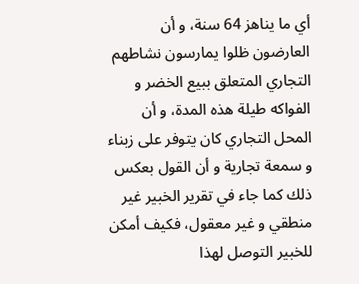أي ما يناهز 64 سنة، و أن العارضون ظلوا يمارسون نشاطهم التجاري المتعلق ببيع الخضر و الفواكه طيلة هذه المدة، و أن المحل التجاري كان يتوفر على زبناء و سمعة تجارية و أن القول بعكس ذلك كما جاء في تقرير الخبير غير منطقي و غير معقول، فكيف أمكن للخبير التوصل لهذا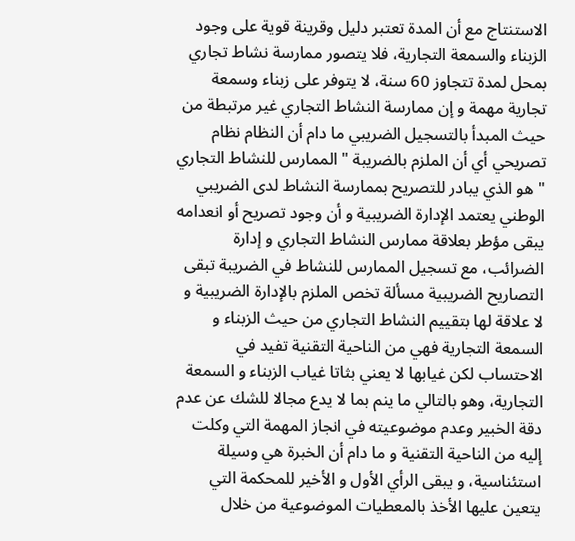الاستنتاج مع أن المدة تعتبر دليل وقرينة قوية على وجود الزبناء والسمعة التجارية، فلا يتصور ممارسة نشاط تجاري بمحل لمدة تتجاوز 60 سنة، لا يتوفر على زبناء وسمعة تجارية مهمة و إن ممارسة النشاط التجاري غير مرتبطة من حيث المبدأ بالتسجيل الضريبي ما دام أن النظام نظام تصريحي أي أن الملزم بالضريبة " الممارس للنشاط التجاري " هو الذي يبادر للتصريح بممارسة النشاط لدى الضريبي الوطني يعتمد الإدارة الضريبية و أن وجود تصريح أو انعدامه يبقى مؤطر بعلاقة ممارس النشاط التجاري و إدارة الضرائب، مع تسجيل الممارس للنشاط في الضريبة تبقى التصاريح الضريبية مسألة تخص الملزم بالإدارة الضريبية و لا علاقة لها بتقييم النشاط التجاري من حيث الزبناء و السمعة التجارية فهي من الناحية التقنية تفيد في الاحتساب لكن غيابها لا يعني بثاتا غياب الزبناء و السمعة التجارية، وهو بالتالي ما ينم بما لا يدع مجالا للشك عن عدم دقة الخبير وعدم موضوعيته في انجاز المهمة التي وكلت إليه من الناحية التقنية و ما دام أن الخبرة هي وسيلة استئناسية، و يبقى الرأي الأول و الأخير للمحكمة التي يتعين عليها الأخذ بالمعطيات الموضوعية من خلال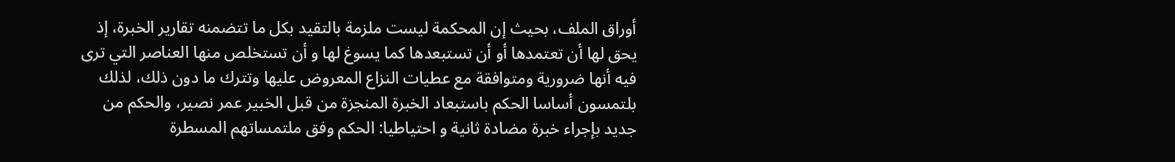أوراق الملف، بحيث إن المحكمة ليست ملزمة بالتقيد بكل ما تتضمنه تقارير الخبرة، إذ يحق لها أن تعتمدها أو أن تستبعدها كما يسوغ لها و أن تستخلص منها العناصر التي ترى فيه أنها ضرورية ومتوافقة مع عطيات النزاع المعروض عليها وتترك ما دون ذلك، لذلك بلتمسون أساسا الحكم باستبعاد الخبرة المنجزة من قبل الخبير عمر نصير، والحكم من جديد بإجراء خبرة مضادة ثانية و احتياطيا: الحكم وفق ملتمساتهم المسطرة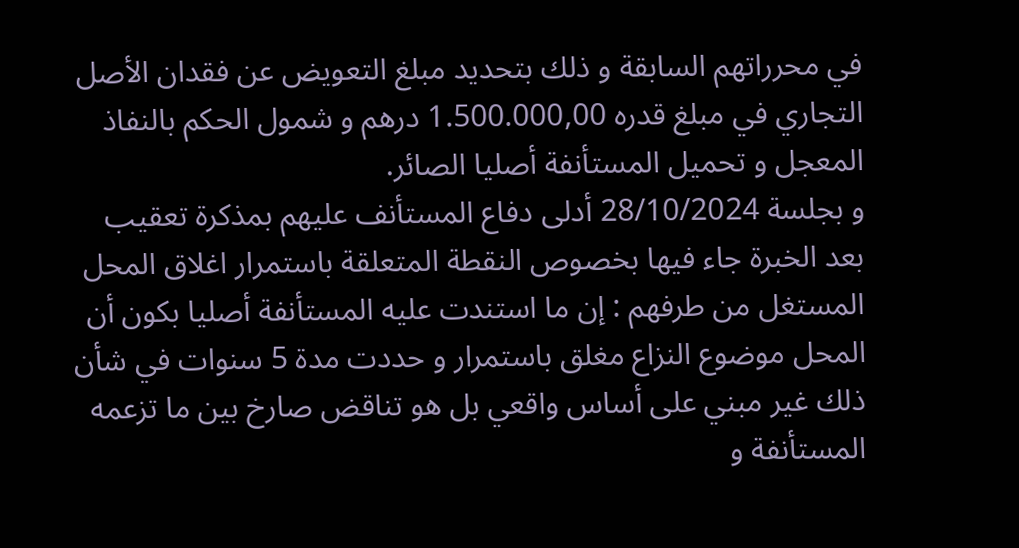في محرراتهم السابقة و ذلك بتحديد مبلغ التعويض عن فقدان الأصل التجاري في مبلغ قدره 1.500.000,00 درهم و شمول الحكم بالنفاذ المعجل و تحميل المستأنفة أصليا الصائر.
و بجلسة 28/10/2024 أدلى دفاع المستأنف عليهم بمذكرة تعقيب بعد الخبرة جاء فيها بخصوص النقطة المتعلقة باستمرار اغلاق المحل المستغل من طرفهم : إن ما استندت عليه المستأنفة أصليا بكون أن المحل موضوع النزاع مغلق باستمرار و حددت مدة 5 سنوات في شأن ذلك غير مبني على أساس واقعي بل هو تناقض صارخ بين ما تزعمه المستأنفة و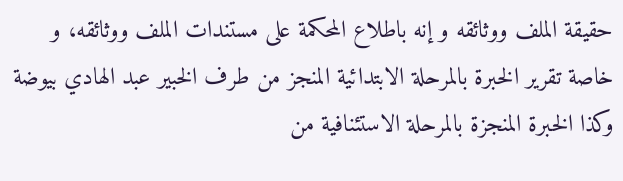حقيقة الملف ووثائقه و إنه باطلاع المحكمة على مستندات الملف ووثائقه، و خاصة تقرير الخبرة بالمرحلة الابتدائية المنجز من طرف الخبير عبد الهادي بيوضة وكذا الخبرة المنجزة بالمرحلة الاستئنافية من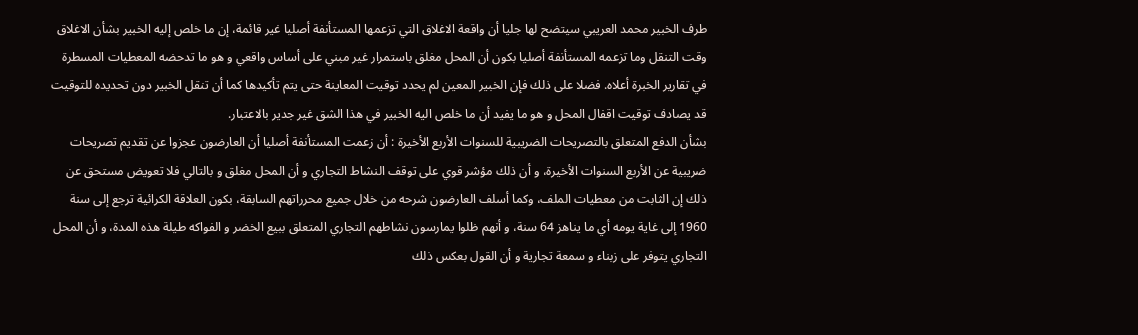طرف الخبير محمد العريبي سيتضح لها جليا أن واقعة الاغلاق التي تزعمها المستأنفة أصليا غير قائمة، إن ما خلص إليه الخبير بشأن الاغلاق وقت التنقل وما تزعمه المستأنفة أصليا بكون أن المحل مغلق باستمرار غير مبني على أساس واقعي و هو ما تدحضه المعطيات المسطرة في تقارير الخبرة أعلاه. فضلا على ذلك فإن الخبير المعين لم يحدد توقيت المعاينة حتى يتم تأكيدها كما أن تنقل الخبير دون تحديده للتوقيت قد يصادف توقيت اقفال المحل و هو ما يفيد أن ما خلص اليه الخبير في هذا الشق غير جدير بالاعتبار.
بشأن الدفع المتعلق بالتصريحات الضريبية للسنوات الأربع الأخيرة : أن زعمت المستأنفة أصليا أن العارضون عجزوا عن تقديم تصريحات ضريبية عن الأربع السنوات الأخيرة، و أن ذلك مؤشر قوي على توقف النشاط التجاري و أن المحل مغلق و بالتالي فلا تعويض مستحق عن ذلك إن الثابت من معطيات الملف، وكما أسلف العارضون شرحه من خلال جميع محرراتهم السابقة، بكون العلاقة الكرائية ترجع إلى سنة 1960 إلى غاية يومه أي ما يناهز 64 سنة، و أنهم ظلوا يمارسون نشاطهم التجاري المتعلق ببيع الخضر و الفواكه طيلة هذه المدة، و أن المحل التجاري يتوفر على زبناء و سمعة تجارية و أن القول بعكس ذلك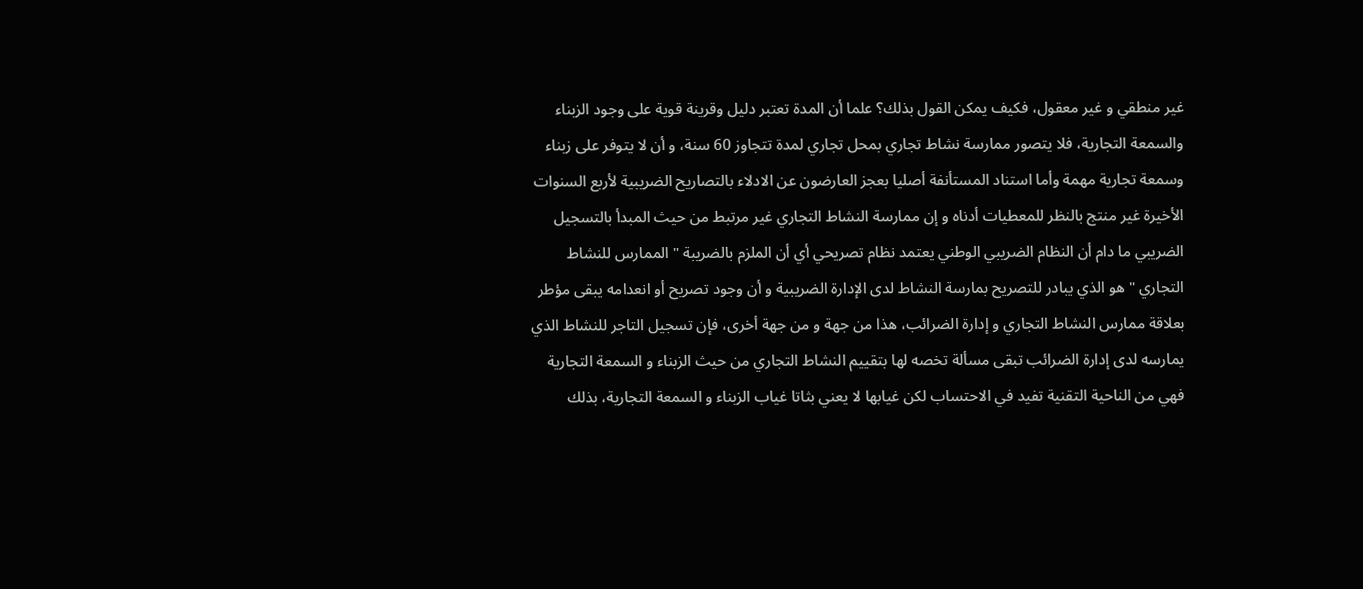غير منطقي و غير معقول، فكيف يمكن القول بذلك؟ علما أن المدة تعتبر دليل وقرينة قوية على وجود الزبناء والسمعة التجارية، فلا يتصور ممارسة نشاط تجاري بمحل تجاري لمدة تتجاوز 60 سنة، و أن لا يتوفر على زبناء وسمعة تجارية مهمة وأما استناد المستأنفة أصليا بعجز العارضون عن الادلاء بالتصاريح الضريبية لأربع السنوات الأخيرة غير منتج بالنظر للمعطيات أدناه و إن ممارسة النشاط التجاري غير مرتبط من حيث المبدأ بالتسجيل الضريبي ما دام أن النظام الضريبي الوطني يعتمد نظام تصريحي أي أن الملزم بالضريبة " الممارس للنشاط التجاري " هو الذي يبادر للتصريح بمارسة النشاط لدى الإدارة الضريبية و أن وجود تصريح أو انعدامه يبقى مؤطر بعلاقة ممارس النشاط التجاري و إدارة الضرائب، هذا من جهة و من جهة أخرى، فإن تسجيل التاجر للنشاط الذي يمارسه لدى إدارة الضرائب تبقى مسألة تخصه لها بتقييم النشاط التجاري من حيث الزبناء و السمعة التجارية فهي من الناحية التقنية تفيد في الاحتساب لكن غيابها لا يعني بثاتا غياب الزبناء و السمعة التجارية، بذلك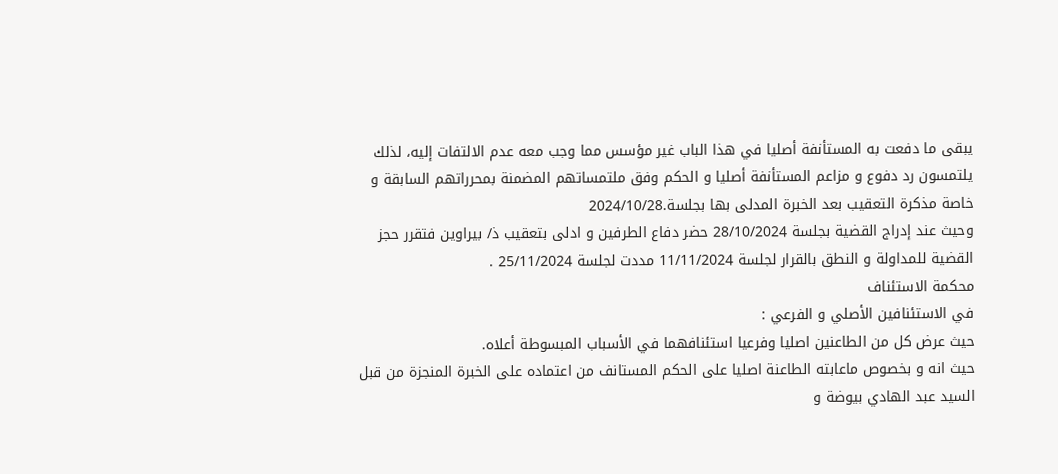يبقى ما دفعت به المستأنفة أصليا في هذا الباب غير مؤسس مما وجب معه عدم الالتفات إليه، لذلك يلتمسون رد دفوع و مزاعم المستأنفة أصليا و الحكم وفق ملتمساتهم المضمنة بمحرراتهم السابقة و خاصة مذكرة التعقيب بعد الخبرة المدلى بها بجلسة.2024/10/28
وحيث عند إدراج القضية بجلسة 28/10/2024 حضر دفاع الطرفين و ادلى بتعقيب ذ/ بيراوين فتقرر حجز القضية للمداولة و النطق بالقرار لجلسة 11/11/2024 مددت لجلسة 25/11/2024 .
محكمة الاستئناف
في الاستئنافين الأصلي و الفرعي :
حيث عرض كل من الطاعنين اصليا وفرعيا استئنافهما في الأسباب المبسوطة أعلاه.
حيث انه و بخصوص ماعابته الطاعنة اصليا على الحكم المستانف من اعتماده على الخبرة المنجزة من قبل السيد عبد الهادي بيوضة و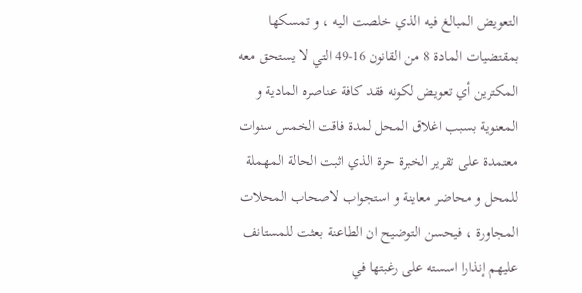التعويض المبالغ فيه الذي خلصت اليه ، و تمسكها بمقتضيات المادة 8 من القانون 16-49 التي لا يستحق معه المكترين أي تعويض لكونه فقد كافة عناصره المادية و المعنوية بسبب اغلاق المحل لمدة فاقت الخمس سنوات معتمدة على تقرير الخبرة حرة الذي اثبت الحالة المهملة للمحل و محاضر معاينة و استجواب لاصحاب المحلات المجاورة ، فيحسن التوضيح ان الطاعنة بعثت للمستانف عليهم إنذارا اسسته على رغبتها في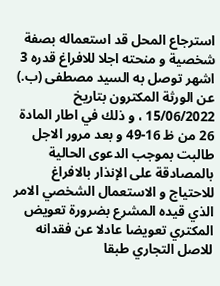استرجاع المحل قد استعماله بصفة شخصية و منحته اجلا للافراغ قدره 3 اشهر توصل به السيد مصطفى (ب.) عن الورثة المكترون بتاريخ 15/06/2022 ، و ذلك في اطار المادة 26 من ظ 16-49 و بعد مرور الاجل طالبت بموجب الدعوى الحالية بالمصادقة على الإنذار بالافراغ للاحتياج و الاستعمال الشخصي الامر الذي قيده المشرع بضرورة تعويض المكتري تعويضا عادلا عن فقدانه للاصل التجاري طبقا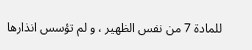للمادة 7 من نفس الظهير ، و لم تؤسس انذارها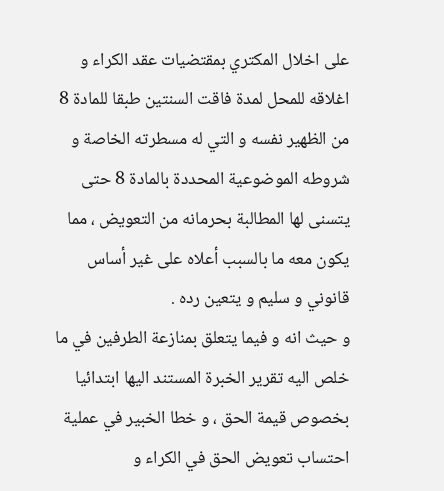على اخلال المكتري بمقتضيات عقد الكراء و اغلاقه للمحل لمدة فاقت السنتين طبقا للمادة 8 من الظهير نفسه و التي له مسطرته الخاصة و شروطه الموضوعية المحددة بالمادة 8 حتى يتسنى لها المطالبة بحرمانه من التعويض ، مما يكون معه ما بالسبب أعلاه على غير أساس قانوني و سليم و يتعين رده .
و حيث انه و فيما يتعلق بمنازعة الطرفين في ما خلص اليه تقرير الخبرة المستند اليها ابتدائيا بخصوص قيمة الحق ، و خطا الخبير في عملية احتساب تعويض الحق في الكراء و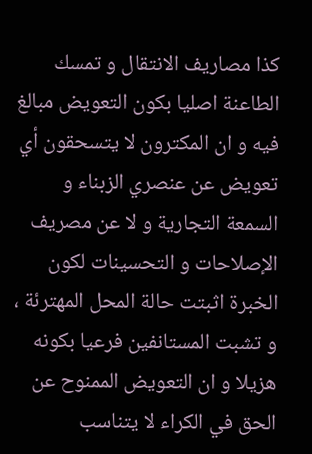كذا مصاريف الانتقال و تمسك الطاعنة اصليا بكون التعويض مبالغ فيه و ان المكترون لا يتسحقون أي تعويض عن عنصري الزبناء و السمعة التجارية و لا عن مصريف الإصلاحات و التحسينات لكون الخبرة اثبتت حالة المحل المهترئة ، و تشبت المستانفين فرعيا بكونه هزيلا و ان التعويض الممنوح عن الحق في الكراء لا يتناسب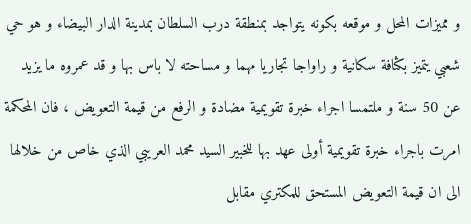و مميزات المحل و موقعه بكونه يتواجد بمنطقة درب السلطان بمدينة الدار البيضاء و هو حي شعبي يتميز بكثافة سكانية و راواجا تجاريا مهما و مساحته لا باس بها و قد عمروه ما يزيد عن 50 سنة و ملتمسا اجراء خبرة تقويمية مضادة و الرفع من قيمة التعويض ، فان المحكمة امرت باجراء خبرة تقويمية أولى عهد بها للخبير السيد محمد العريبي الذي خاص من خلالها الى ان قيمة التعويض المستحق للمكتري مقابل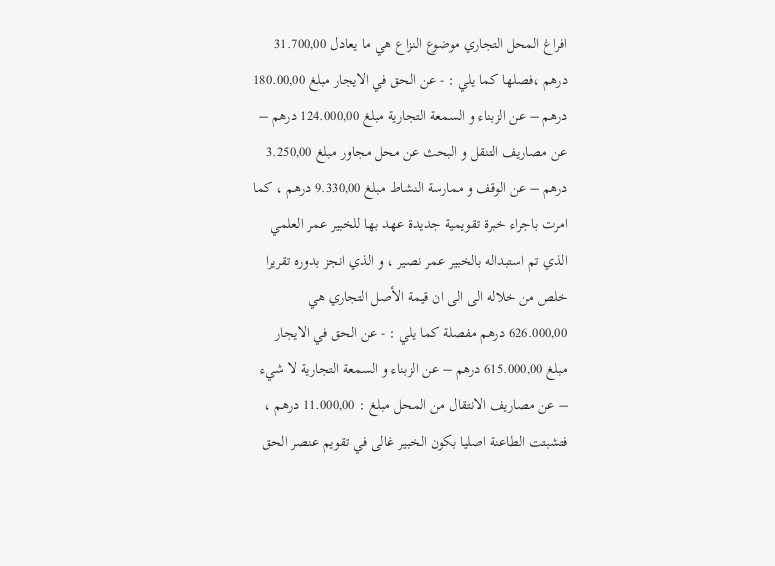افراغ المحل التجاري موضوع النزاع هي ما يعادل 31.700,00 درهم ،فصلها كما يلي : - عن الحق في الايجار مبلغ 180.00,00 درهم – عن الزبناء و السمعة التجارية مبلغ 124.000,00 درهم – عن مصاريف التنقل و البحث عن محل مجاور مبلغ 3.250,00 درهم – عن الوقف و ممارسة النشاط مبلغ 9.330,00 درهم ، كما امرت باجراء خبرة تقويمية جديدة عهد بها للخبير عمر العلمي الذي تم استبداله بالخبير عمر نصير ، و الذي انجز بدوره تقريرا خلص من خلاله الى الى ان قيمة الأصل التجاري هي 626.000,00 درهم مفصلة كما يلي : - عن الحق في الايجار مبلغ 615.000,00 درهم – عن الزبناء و السمعة التجارية لا شيء – عن مصاريف الانتقال من المحل مبلغ : 11.000,00 درهم ، فتشبتت الطاعنة اصليا بكون الخبير غالى في تقويم عنصر الحق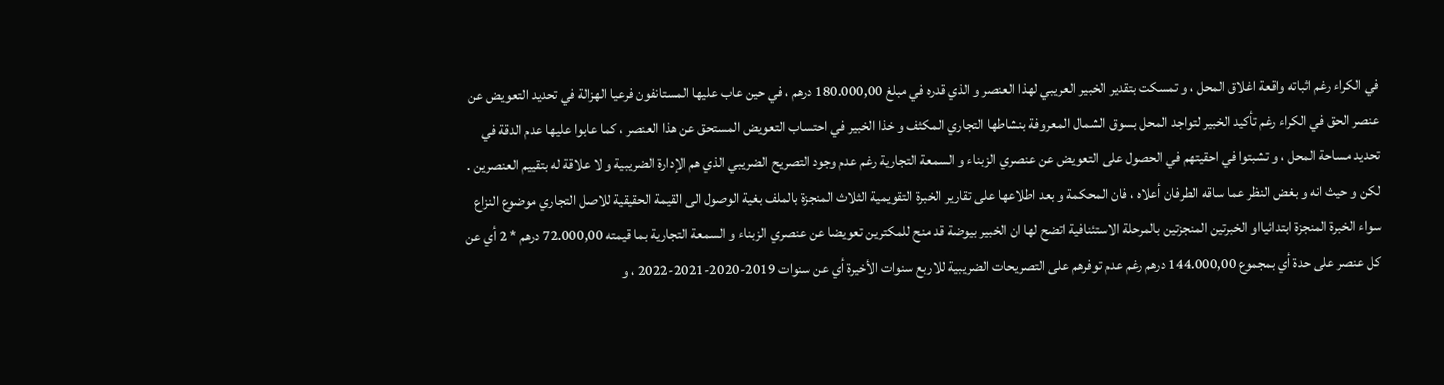في الكراء رغم اثباته واقعة اغلاق المحل ، و تمسكت بتقدير الخبير العريبي لهذا العنصر و الذي قدره في مبلغ 180.000,00 درهم ، في حين عاب عليها المستانفون فرعيا الهزالة في تحديد التعويض عن عنصر الحق في الكراء رغم تأكيد الخبير لتواجد المحل بسوق الشمال المعروفة بنشاطها التجاري المكثف و خذا الخبير في احتساب التعويض المستحق عن هذا العنصر ، كما عابوا عليها عدم الدقة في تحديد مساحة المحل ، و تشبتوا في احقيتهم في الحصول على التعويض عن عنصري الزبناء و السمعة التجارية رغم عدم وجود التصريح الضريبي الذي هم الإدارة الضريبية و لا علاقة له بتقييم العنصرين .
لكن و حيث انه و بغض النظر عما ساقه الطرفان أعلاه ، فان المحكمة و بعد اطلاعها على تقارير الخبرة التقويمية الثلاث المنجزة بالملف بغية الوصول الى القيمة الحقيقية للاصل التجاري موضوع النزاع سواء الخبرة المنجزة ابتدائيااو الخبرتين المنجزتين بالمرحلة الاستئنافية اتضح لها ان الخبير بيوضة قد منح للمكترين تعويضا عن عنصري الزبناء و السمعة التجارية بما قيمته 72.000,00 درهم * 2 أي عن كل عنصر على حدة أي بمجموع 144.000,00 درهم رغم عدم توفرهم على التصريحات الضريبية للاربع سنوات الأخيرة أي عن سنوات 2019-2020-2021-2022 ، و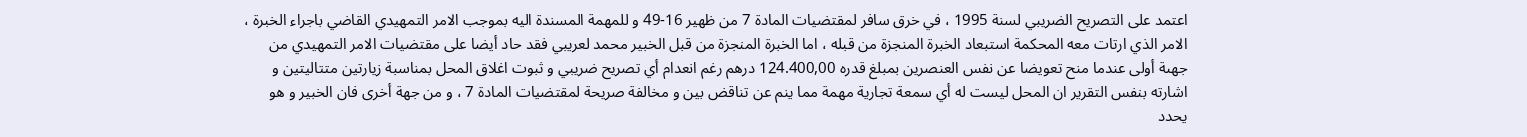اعتمد على التصريح الضريبي لسنة 1995 ، في خرق سافر لمقتضيات المادة 7 من ظهير 16-49 و للمهمة المسندة اليه بموجب الامر التمهيدي القاضي باجراء الخبرة ، الامر الذي ارتات معه المحكمة استبعاد الخبرة المنجزة من قبله ، اما الخبرة المنجزة من قبل الخبير محمد لعريبي فقد حاد أيضا على مقتضيات الامر التمهيدي من جهىة أولى عندما منح تعويضا عن نفس العنصرين بمبلغ قدره 124.400,00 درهم رغم انعدام أي تصريح ضريبي و ثبوت اغلاق المحل بمناسبة زيارتين متتاليتين و اشارته بنفس التقرير ان المحل ليست له أي سمعة تجارية مهمة مما ينم عن تناقض بين و مخالفة صريحة لمقتضيات المادة 7 ، و من جهة أخرى فان الخبير و هو يحدد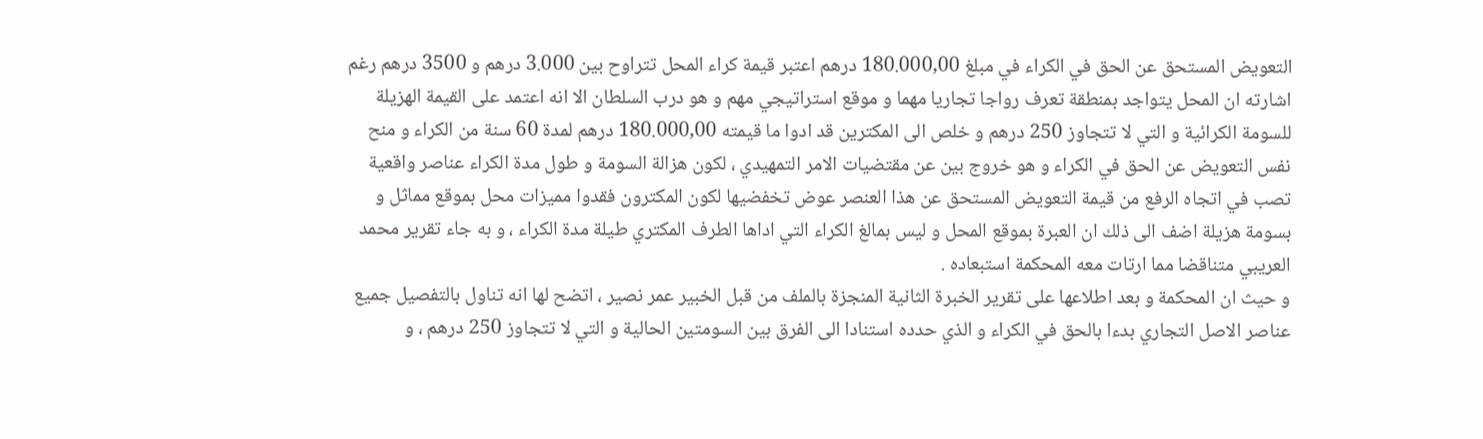التعويض المستحق عن الحق في الكراء في مبلغ 180.000,00 درهم اعتبر قيمة كراء المحل تتراوح بين 3.000 درهم و 3500 درهم رغم اشارته ان المحل يتواجد بمنطقة تعرف رواجا تجاريا مهما و موقع استراتيجي مهم و هو درب السلطان الا انه اعتمد على القيمة الهزيلة للسومة الكرائية و التي لا تتجاوز 250 درهم و خلص الى المكترين قد ادوا ما قيمته 180.000,00 درهم لمدة 60 سنة من الكراء و منح نفس التعويض عن الحق في الكراء و هو خروج بين عن مقتضيات الامر التمهيدي ، لكون هزالة السومة و طول مدة الكراء عناصر واقعية تصب في اتجاه الرفع من قيمة التعويض المستحق عن هذا العنصر عوض تخفضيها لكون المكترون فقدوا مميزات محل بموقع مماثل و بسومة هزيلة اضف الى ذلك ان العبرة بموقع المحل و ليس بمالغ الكراء التي اداها الطرف المكتري طيلة مدة الكراء ، و به جاء تقرير محمد العريبي متناقضا مما ارتات معه المحكمة استبعاده .
و حيث ان المحكمة و بعد اطلاعها على تقرير الخبرة الثانية المنجزة بالملف من قبل الخبير عمر نصير ، اتضح لها انه تناول بالتفصيل جميع عناصر الاصل التجاري بدءا بالحق في الكراء و الذي حدده استنادا الى الفرق بين السومتين الحالية و التي لا تتجاوز 250 درهم ، و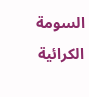السومة الكرائية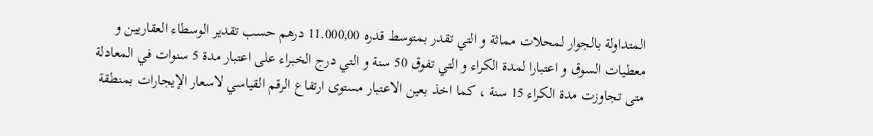المتداولة بالجوار لمحلات مماثة و التي تقدر بمتوسط قدره 11.000,00 درهم حسب تقدير الوسطاء العقاريين و معطيات السوق و اعتبارا لمدة الكراء و التي تفوق 50 سنة و التي درج الخبراء على اعتبار مدة 5 سنوات في المعادلة متى تجاوزت مدة الكراء 15 سنة ، كما اخذ بعين الاعتبار مستوى ارتفاع الرقم القياسي لاسعار الإيجارات بمنطقة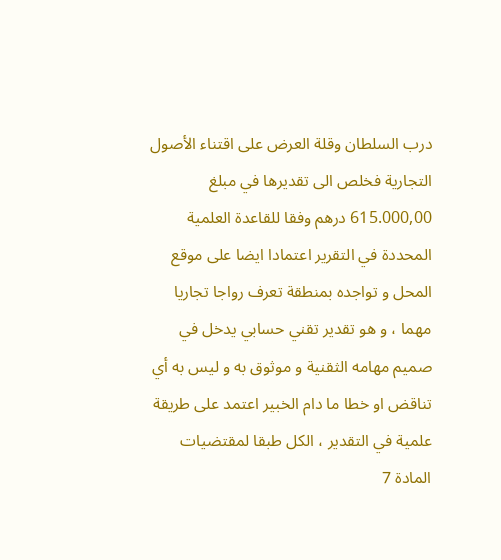درب السلطان وقلة العرض على اقتناء الأصول التجارية فخلص الى تقديرها في مبلغ 615.000,00 درهم وفقا للقاعدة العلمية المحددة في التقرير اعتمادا ايضا على موقع المحل و تواجده بمنطقة تعرف رواجا تجاريا مهما ، و هو تقدير تقني حسابي يدخل في صميم مهامه الثقنية و موثوق به و ليس به أي تناقض او خطا ما دام الخبير اعتمد على طريقة علمية في التقدير ، الكل طبقا لمقتضيات المادة 7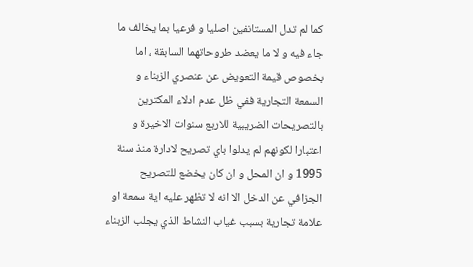كما لم تدل المستانفين اصليا و فرعيا بما يخالف ما جاء فيه و لا ما يعضد طروحاتهما السابقة ، اما بخصوص قيمة التعويض عن عنصري الزبناء و السمعة التجارية ففي ظل عدم ادلاء المكترين بالتصريحات الضريبية للاربع سنوات الاخيرة و اعتبارا لكونهم لم يدلوا باي تصريح لادارة منذ سنة 1995 و ان المحل و ان كان يخضع للتصريح الجزافي عن الدخل الا انه لا تظهر عليه اية سمعة او علامة تجارية بسبب غياب النشاط الذي يجلب الزبناء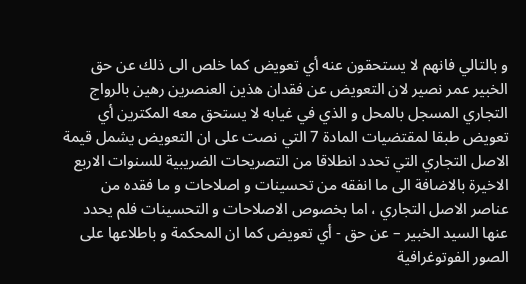و بالتالي فانهم لا يستحقون عنه أي تعويض كما خلص الى ذلك عن حق الخبير عمر نصير لان التعويض عن فقدان هذين العنصرين رهين بالرواج التجاري المسجل بالمحل و الذي في غيابه لا يستحق معه المكترين أي تعويض طبقا لمقتضيات المادة 7 التي نصت على ان التعويض يشمل قيمة الاصل التجاري التي تحدد انطلاقا من التصريحات الضريبية للسنوات الاربع الاخيرة بالاضافة الى ما انفقه من تحسينات و اصلاحات و ما فقده من عناصر الاصل التجاري ، اما بخصوص الاصلاحات و التحسينات فلم يحدد عنها السيد الخبير – عن حق - أي تعويض كما ان المحكمة و باطلاعها على الصور الفوتوغرافية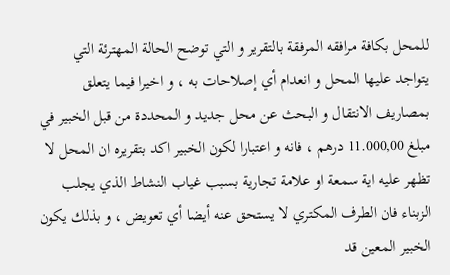للمحل بكافة مرافقه المرفقة بالتقرير و التي توضح الحالة المهترئة التي يتواجد عليها المحل و انعدام أي إصلاحات به ، و اخيرا فيما يتعلق بمصاريف الانتقال و البحث عن محل جديد و المحددة من قبل الخبير في مبلغ 11.000,00 درهم ، فانه و اعتبارا لكون الخبير اكد بتقريره ان المحل لا تظهر عليه اية سمعة او علامة تجارية بسبب غياب النشاط الذي يجلب الزبناء فان الطرف المكتري لا يستحق عنه أيضا أي تعويض ، و بذلك يكون الخبير المعين قد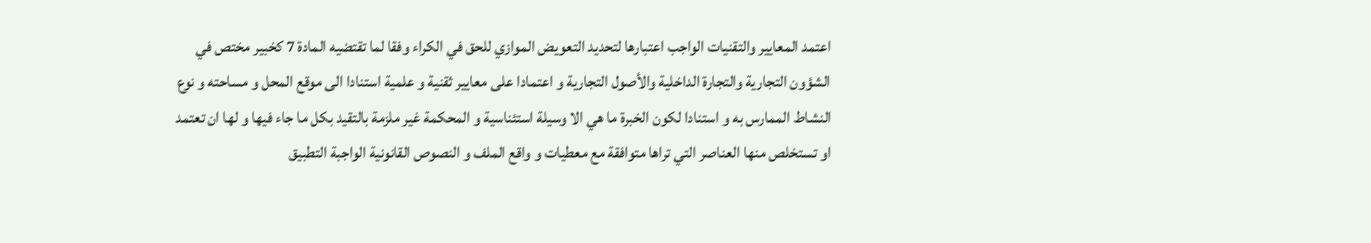اعتمد المعايير والتقنيات الواجب اعتبارها لتحديد التعويض الموازي للحق في الكراء وفقا لما تقتضيه المادة 7 كخبير مختص في الشؤون التجارية والتجارة الداخلية والأصول التجارية و اعتمادا على معايير ثقنية و علمية استنادا الى موقع المحل و مساحته و نوع النشاط الممارس به و استنادا لكون الخبرة ما هي الا وسيلة استئناسية و المحكمة غير ملزمة بالتقيد بكل ما جاء فيها و لها ان تعتمد او تستخلص منها العناصر التي تراها متوافقة مع معطيات و واقع الملف و النصوص القانونية الواجبة التطبيق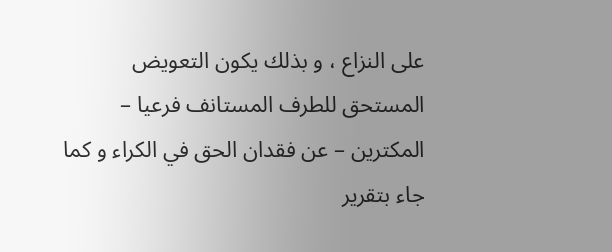على النزاع ، و بذلك يكون التعويض المستحق للطرف المستانف فرعيا – المكترين – عن فقدان الحق في الكراء و كما جاء بتقرير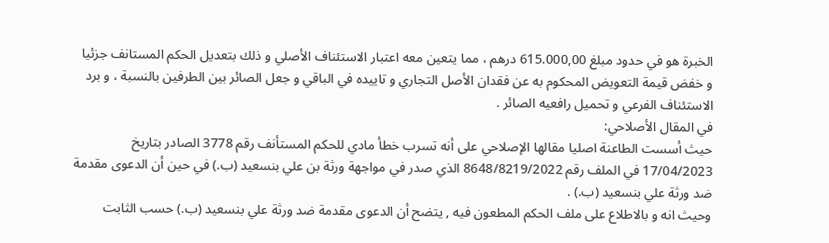الخبرة هو في حدود مبلغ 615.000,00 درهم ، مما يتعين معه اعتبار الاستئناف الأصلي و ذلك بتعديل الحكم المستانف جزئيا و خفض قيمة التعويض المحكوم به عن فقدان الأصل التجاري و تاييده في الباقي و جعل الصائر بين الطرفين بالنسبة ، و برد الاستئناف الفرعي و تحميل رافعيه الصائر .
في المقال الأصلاحي:
حيث أسست الطاعنة اصليا مقالها الإصلاحي على أنه تسرب خطأ مادي للحكم المستأنف رقم 3778 الصادر بتاريخ 17/04/2023 في الملف رقم 8648/8219/2022 الذي صدر في مواجهة ورثة بن علي بنسعيد (ب.) في حين أن الدعوى مقدمة ضد ورثة علي بنسعيد (ب.) .
وحيث انه و بالاطلاع على ملف الحكم المطعون فيه , يتضح أن الدعوى مقدمة ضد ورثة علي بنسعيد (ب.) حسب الثابت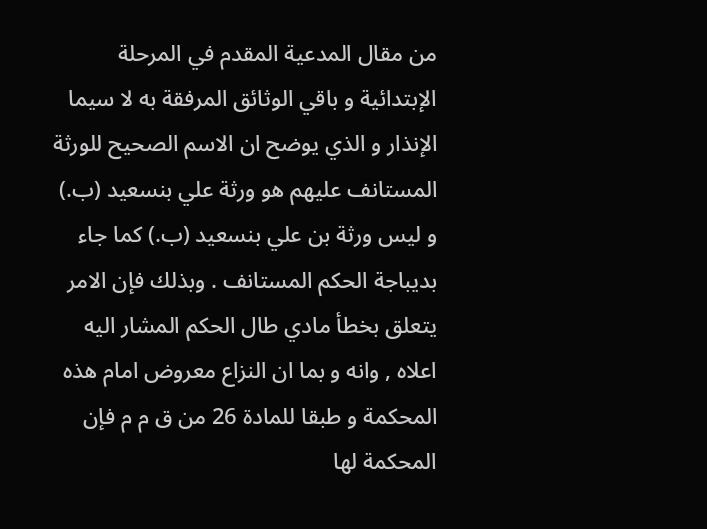من مقال المدعية المقدم في المرحلة الإبتدائية و باقي الوثائق المرفقة به لا سيما الإنذار و الذي يوضح ان الاسم الصحيح للورثة المستانف عليهم هو ورثة علي بنسعيد (ب.) و ليس ورثة بن علي بنسعيد (ب.) كما جاء بديباجة الحكم المستانف . وبذلك فإن الامر يتعلق بخطأ مادي طال الحكم المشار اليه اعلاه , وانه و بما ان النزاع معروض امام هذه المحكمة و طبقا للمادة 26 من ق م م فإن المحكمة لها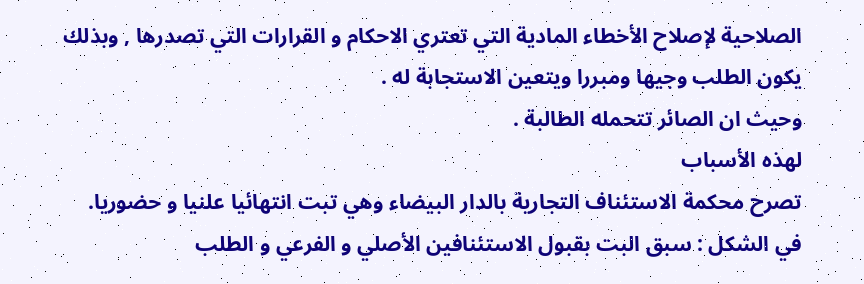الصلاحية لإصلاح الأخطاء المادية التي تعتري الاحكام و القرارات التي تصدرها , وبذلك يكون الطلب وجيها ومبررا ويتعين الاستجابة له .
وحيث ان الصائر تتحمله الطالبة .
لهذه الأسباب
تصرح محكمة الاستئناف التجارية بالدار البيضاء وهي تبت انتهائيا علنيا و حضوريا.
في الشكل : سبق البت بقبول الاستئنافين الأصلي و الفرعي و الطلب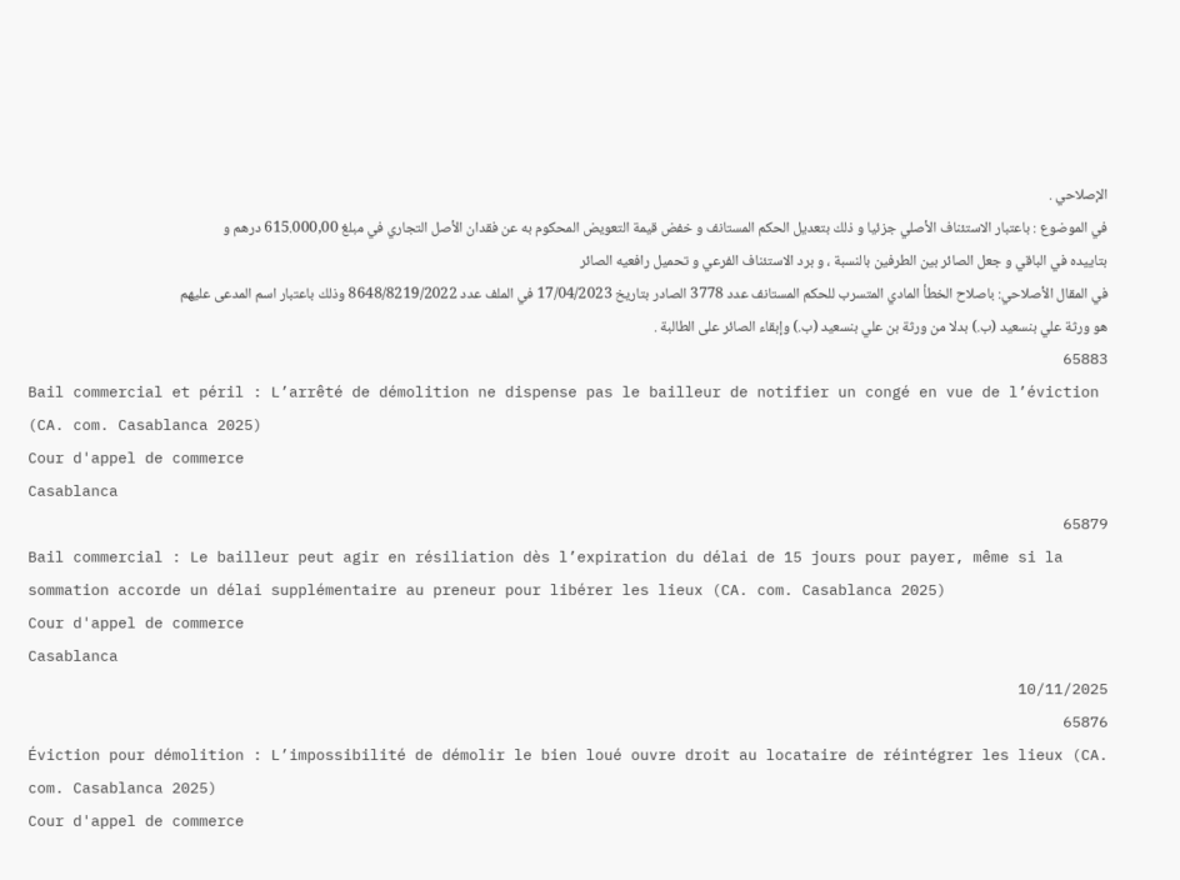الإصلاحي .
في الموضوع : باعتبار الاستئناف الأصلي جزئيا و ذلك بتعديل الحكم المستانف و خفض قيمة التعويض المحكوم به عن فقدان الأصل التجاري في مبلغ 615.000,00 درهم و بتاييده في الباقي و جعل الصائر بين الطرفين بالنسبة ، و برد الاستئناف الفرعي و تحميل رافعيه الصائر
في المقال الأصلاحي: باصلاح الخطأ المادي المتسرب للحكم المستانف عدد 3778 الصادر بتاريخ 17/04/2023 في الملف عدد 8648/8219/2022 وذلك باعتبار اسم المدعى عليهم هو ورثة علي بنسعيد (ب.) بدلا من ورثة بن علي بنسعيد (ب.) وإبقاء الصائر على الطالبة .
65883
Bail commercial et péril : L’arrêté de démolition ne dispense pas le bailleur de notifier un congé en vue de l’éviction (CA. com. Casablanca 2025)
Cour d'appel de commerce
Casablanca
65879
Bail commercial : Le bailleur peut agir en résiliation dès l’expiration du délai de 15 jours pour payer, même si la sommation accorde un délai supplémentaire au preneur pour libérer les lieux (CA. com. Casablanca 2025)
Cour d'appel de commerce
Casablanca
10/11/2025
65876
Éviction pour démolition : L’impossibilité de démolir le bien loué ouvre droit au locataire de réintégrer les lieux (CA. com. Casablanca 2025)
Cour d'appel de commerce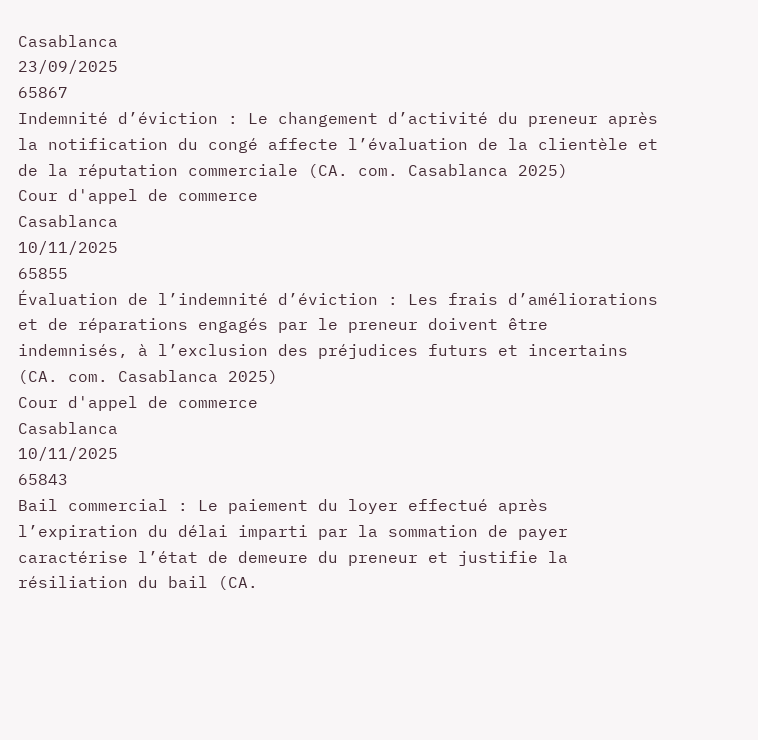Casablanca
23/09/2025
65867
Indemnité d’éviction : Le changement d’activité du preneur après la notification du congé affecte l’évaluation de la clientèle et de la réputation commerciale (CA. com. Casablanca 2025)
Cour d'appel de commerce
Casablanca
10/11/2025
65855
Évaluation de l’indemnité d’éviction : Les frais d’améliorations et de réparations engagés par le preneur doivent être indemnisés, à l’exclusion des préjudices futurs et incertains (CA. com. Casablanca 2025)
Cour d'appel de commerce
Casablanca
10/11/2025
65843
Bail commercial : Le paiement du loyer effectué après l’expiration du délai imparti par la sommation de payer caractérise l’état de demeure du preneur et justifie la résiliation du bail (CA.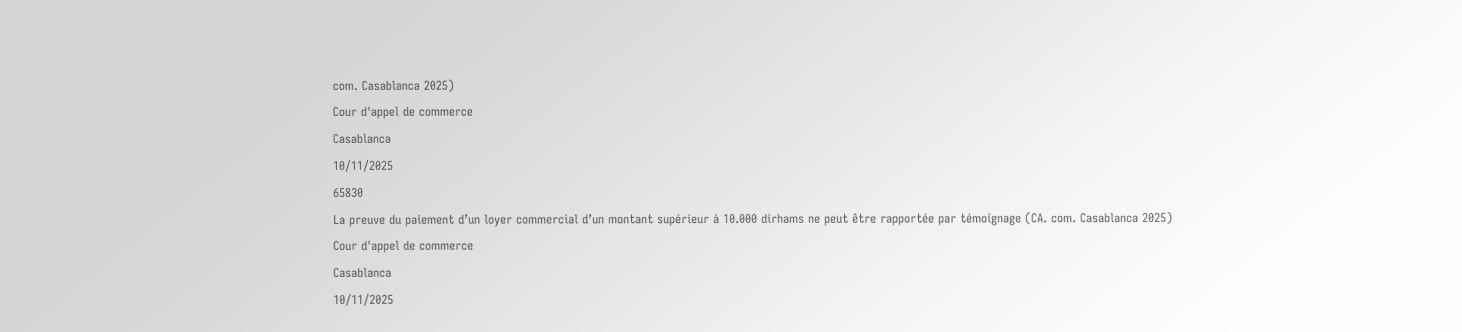com. Casablanca 2025)
Cour d'appel de commerce
Casablanca
10/11/2025
65830
La preuve du paiement d’un loyer commercial d’un montant supérieur à 10.000 dirhams ne peut être rapportée par témoignage (CA. com. Casablanca 2025)
Cour d'appel de commerce
Casablanca
10/11/2025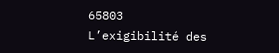65803
L’exigibilité des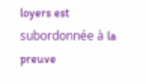loyers est subordonnée à la preuve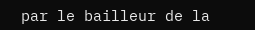par le bailleur de la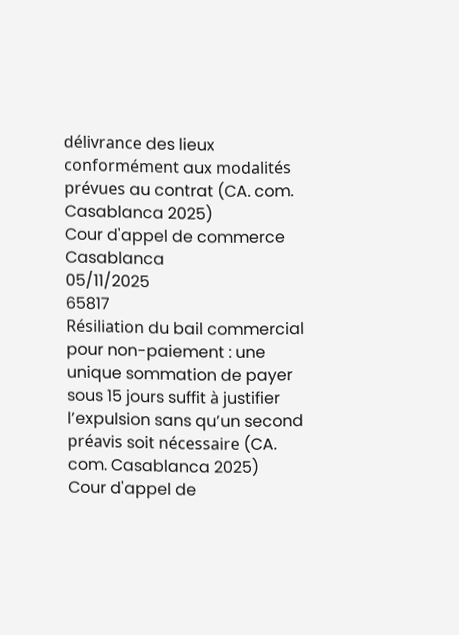délivrance des lieux conformément aux modalités prévues au contrat (CA. com. Casablanca 2025)
Cour d'appel de commerce
Casablanca
05/11/2025
65817
Résiliation du bail commercial pour non-paiement : une unique sommation de payer sous 15 jours suffit à justifier l’expulsion sans qu’un second préavis soit nécessaire (CA. com. Casablanca 2025)
Cour d'appel de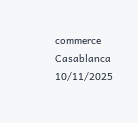commerce
Casablanca
10/11/2025